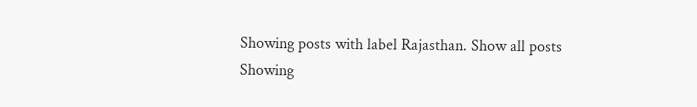Showing posts with label Rajasthan. Show all posts
Showing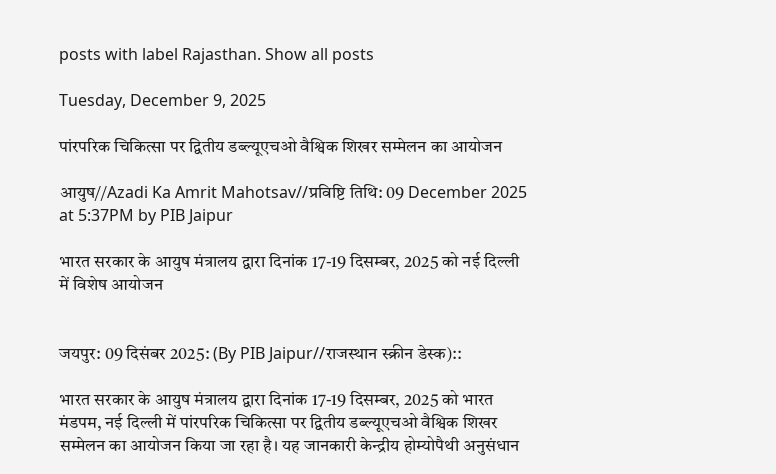posts with label Rajasthan. Show all posts

Tuesday, December 9, 2025

पांरपरिक चिकित्सा पर द्वितीय डब्ल्यूएचओ वैश्विक शिखर सम्मेलन का आयोजन

आयुष//Azadi Ka Amrit Mahotsav//प्रविष्टि तिथि: 09 December 2025 at 5:37PM by PIB Jaipur

भारत सरकार के आयुष मंत्रालय द्वारा दिनांक 17-19 दिसम्बर, 2025 को नई दिल्ली में विशेष आयोजन


जयपुर: 09 दिसंबर 2025: (By PIB Jaipur//राजस्थान स्क्रीन डेस्क)::

भारत सरकार के आयुष मंत्रालय द्वारा दिनांक 17-19 दिसम्बर, 2025 को भारत मंडपम, नई दिल्ली में पांरपरिक चिकित्सा पर द्वितीय डब्ल्यूएचओ वैश्विक शिखर सम्मेलन का आयोजन किया जा रहा है। यह जानकारी केन्द्रीय होम्योपैथी अनुसंधान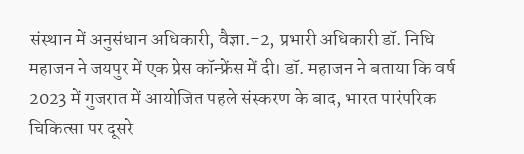संस्थान में अनुसंधान अधिकारी, वैज्ञा.-2, प्रभारी अधिकारी डॉ. निधि महाजन ने जयपुर में एक प्रेस कॉन्फ्रेंस में दी। डॉ. महाजन ने बताया कि वर्ष 2023 में गुजरात में आयोजित पहले संस्करण के बाद, भारत पारंपरिक चिकित्सा पर दूसरे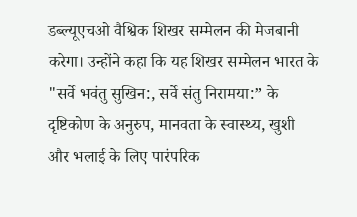डब्ल्यूएचओ वैश्विक शिखर सम्मेलन की मेजबानी करेगा। उन्होंने कहा कि यह शिखर सम्मेलन भारत के "सर्वे भवंतु सुखिन:, सर्वे संतु निरामया:” के दृष्टिकोण के अनुरुप, मानवता के स्वास्थ्य, खुशी और भलाई के लिए पारंपरिक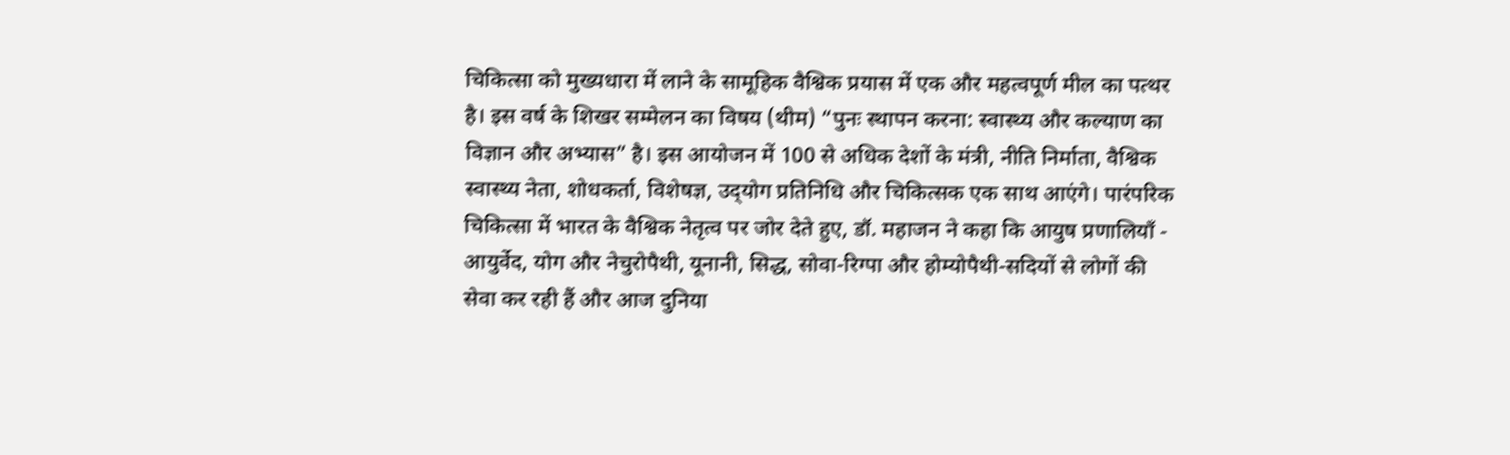चिकित्सा को मुख्यधारा में लाने के सामूहिक वैश्विक प्रयास में एक और महत्वपूर्ण मील का पत्थर है। इस वर्ष के शिखर सम्मेलन का विषय (थीम) “पुनः स्थापन करना: स्वास्थ्य और कल्याण का विज्ञान और अभ्यास” है। इस आयोजन में 100 से अधिक देशों के मंत्री, नीति निर्माता, वैश्विक स्वास्थ्य नेता, शोधकर्ता, विशेषज्ञ, उद्‌योग प्रतिनिधि और चिकित्सक एक साथ आएंगे। पारंपरिक चिकित्सा में भारत के वैश्विक नेतृत्व पर जोर देते हुए, डॉ. महाजन ने कहा कि आयुष प्रणालियाँ - आयुर्वेद, योग और नेचुरोपैथी, यूनानी, सिद्ध, सोवा-रिग्पा और होम्योपैथी-सदियों से लोगों की सेवा कर रही हैं और आज दुनिया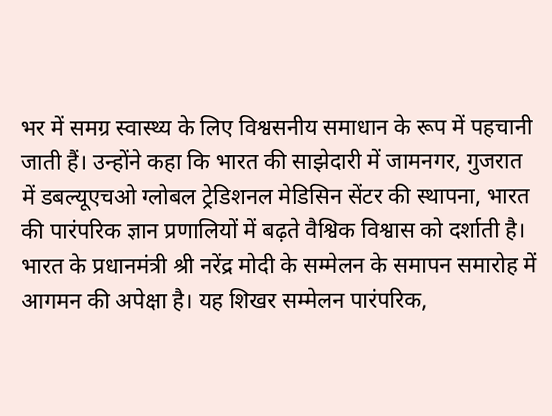भर में समग्र स्वास्थ्य के लिए विश्वसनीय समाधान के रूप में पहचानी जाती हैं। उन्होंने कहा कि भारत की साझेदारी में जामनगर, गुजरात में डबल्यूएचओ ग्लोबल ट्रेडिशनल मेडिसिन सेंटर की स्थापना, भारत की पारंपरिक ज्ञान प्रणालियों में बढ़ते वैश्विक विश्वास को दर्शाती है। भारत के प्रधानमंत्री श्री नरेंद्र मोदी के सम्मेलन के समापन समारोह में आगमन की अपेक्षा है। यह शिखर सम्मेलन पारंपरिक,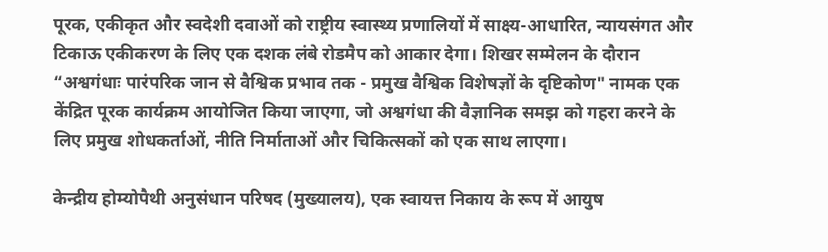पूरक, एकीकृत और स्वदेशी दवाओं को राष्ट्रीय स्वास्थ्य प्रणालियों में साक्ष्य-आधारित, न्यायसंगत और टिकाऊ एकीकरण के लिए एक दशक लंबे रोडमैप को आकार देगा। शिखर सम्मेलन के दौरान “अश्वगंधाः पारंपरिक जान से वैश्विक प्रभाव तक - प्रमुख वैश्विक विशेषज्ञों के दृष्टिकोण" नामक एक केंद्रित पूरक कार्यक्रम आयोजित किया जाएगा, जो अश्वगंधा की वैज्ञानिक समझ को गहरा करने के लिए प्रमुख शोधकर्ताओं, नीति निर्माताओं और चिकित्सकों को एक साथ लाएगा।

केन्द्रीय होम्योपैथी अनुसंधान परिषद (मुख्यालय), एक स्वायत्त निकाय के रूप में आयुष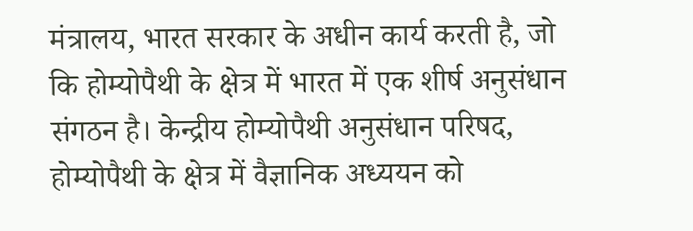मंत्रालय, भारत सरकार के अधीन कार्य करती है, जो कि होम्योपैथी के क्षेत्र में भारत में एक शीर्ष अनुसंधान संगठन है। केन्द्रीय होम्योपैथी अनुसंधान परिषद, होम्योपैथी के क्षेत्र में वैज्ञानिक अध्ययन को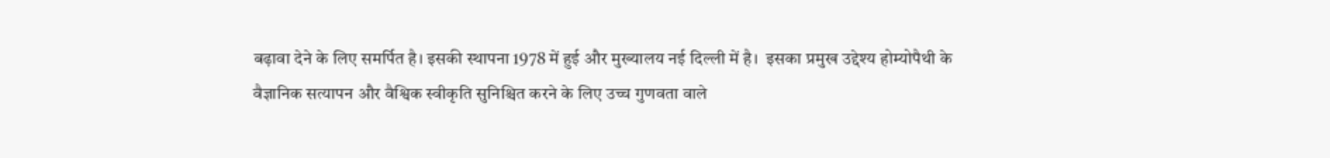बढ़ावा देने के लिए समर्पित है। इसकी स्थापना 1978 में हुई और मुख्यालय नई दिल्ली में है।  इसका प्रमुख उद्देश्य होम्योपैथी के वैज्ञानिक सत्यापन और वैश्विक स्वीकृति सुनिश्चित करने के लिए उच्च गुणवता वाले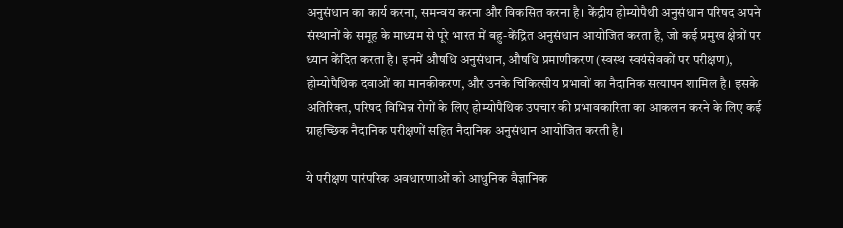अनुसंधान का कार्य करना, समन्वय करना और विकसित करना है। केंद्रीय होम्योपैथी अनुसंधान परिषद अपने संस्थानों के समूह के माध्यम से पूरे भारत में बहु-केंद्रित अनुसंधान आयोजित करता है, जो कई प्रमुख क्षेत्रों पर ध्यान केंदित करता है। इनमें औषधि अनुसंधान, औषधि प्रमाणीकरण (स्वस्थ स्वयंसेवकों पर परीक्षण), होम्योपैथिक दवाओं का मानकीकरण, और उनके चिकित्सीय प्रभावों का नैदानिक सत्यापन शामिल है। इसके अतिरिक्त, परिषद विभिन्न रोगों के लिए होम्योपैथिक उपचार की प्रभावकारिता का आकलन करने के लिए कई ग्राहच्छिक नैदानिक परीक्षणों सहित नैदानिक अनुसंधान आयोजित करती है।

ये परीक्षण पारंपरिक अवधारणाओं को आधुनिक वैज्ञानिक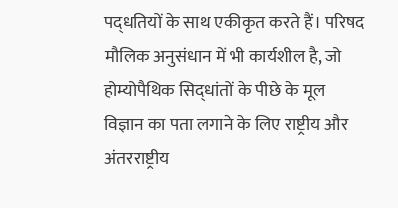पद्‌धतियों के साथ एकीकृत करते हैं। परिषद मौलिक अनुसंधान में भी कार्यशील है, जो होम्योपैथिक सिद्‌धांतों के पीछे के मूल विज्ञान का पता लगाने के लिए राष्ट्रीय और अंतरराष्ट्रीय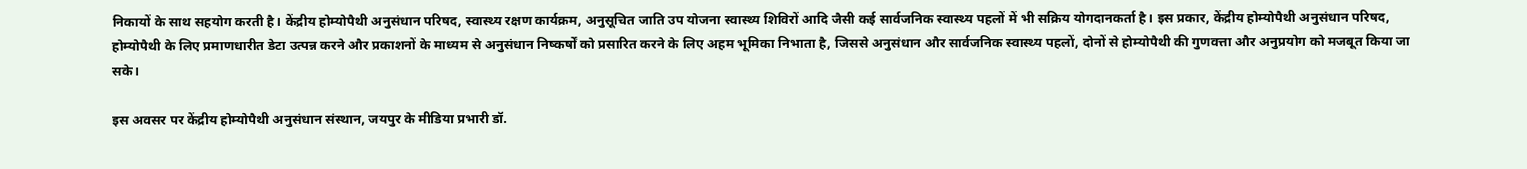निकायों के साथ सहयोग करती है। केंद्रीय होम्योपैथी अनुसंधान परिषद, स्वास्थ्य रक्षण कार्यक्रम, अनुसूचित जाति उप योजना स्वास्थ्य शिविरों आदि जैसी कई सार्वजनिक स्वास्थ्य पहलों में भी सक्रिय योगदानकर्ता है। इस प्रकार, केंद्रीय होम्योपैथी अनुसंधान परिषद, होम्योपैथी के लिए प्रमाणधारीत डेटा उत्पन्न करने और प्रकाशनों के माध्यम से अनुसंधान निष्कर्षों को प्रसारित करने के लिए अहम भूमिका निभाता है, जिससे अनुसंधान और सार्वजनिक स्वास्थ्य पहलों, दोनों से होम्योपैथी की गुणवत्ता और अनुप्रयोग को मजबूत किया जा सके।

इस अवसर पर केंद्रीय होम्योपैथी अनुसंधान संस्थान, जयपुर के मीडिया प्रभारी डॉ.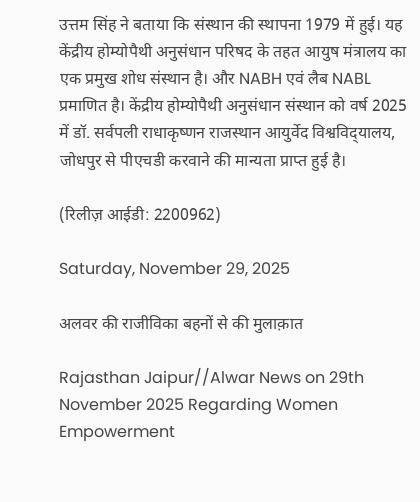उत्तम सिंह ने बताया कि संस्थान की स्थापना 1979 में हुई। यह केंद्रीय होम्योपैथी अनुसंधान परिषद के तहत आयुष मंत्रालय का एक प्रमुख शोध संस्थान है। और NABH एवं लैब NABL प्रमाणित है। केंद्रीय होम्योपैथी अनुसंधान संस्थान को वर्ष 2025 में डॉ. सर्वपली राधाकृष्णन राजस्थान आयुर्वेद विश्वविद्‌यालय, जोधपुर से पीएचडी करवाने की मान्यता प्राप्त हुई है।

(रिलीज़ आईडी: 2200962)

Saturday, November 29, 2025

अलवर की राजीविका बहनों से की मुलाक़ात

Rajasthan Jaipur//Alwar News on 29th November 2025 Regarding Women Empowerment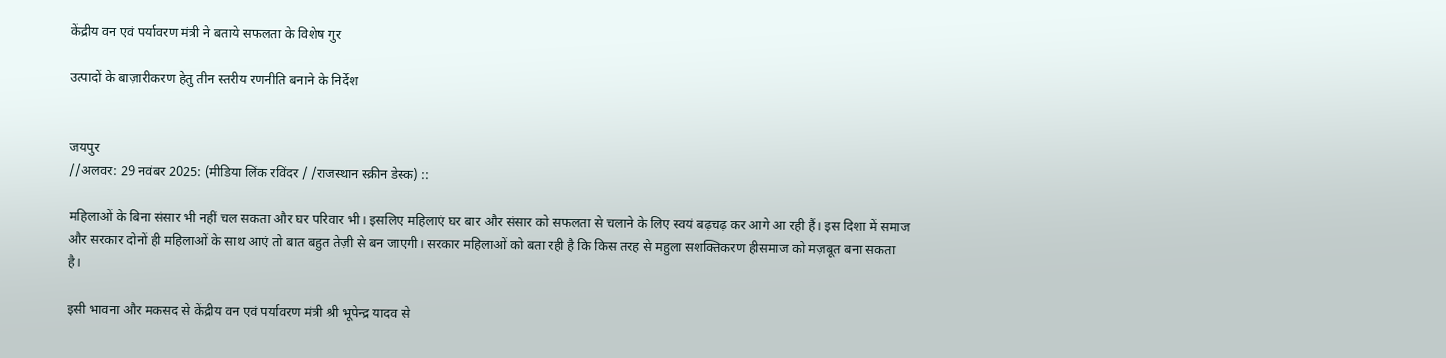केंद्रीय वन एवं पर्यावरण मंत्री ने बताये सफलता के विशेष गुर

उत्पादों के बाज़ारीकरण हेतु तीन स्तरीय रणनीति बनाने के निर्देश


जयपुर
//अलवर: 29 नवंबर 2025: (मीडिया लिंक रविंदर / /राजस्थान स्क्रीन डेस्क) ::

महिलाओं के बिना संसार भी नहीं चल सकता और घर परिवार भी। इसलिए महिलाएं घर बार और संसार को सफलता से चलाने के लिए स्वयं बढ़चढ़ कर आगे आ रही हैं। इस दिशा में समाज और सरकार दोनों ही महिलाओं के साथ आएं तो बात बहुत तेज़ी से बन जाएगी। सरकार महिलाओं को बता रही है कि किस तरह से महुला सशक्तिकरण हीसमाज को मज़बूत बना सकता है।

इसी भावना और मकसद से केंद्रीय वन एवं पर्यावरण मंत्री श्री भूपेन्द्र यादव से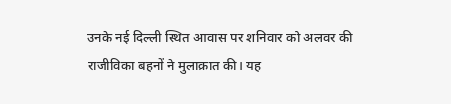उनके नई दिल्ली स्थित आवास पर शनिवार को अलवर की राजीविका बहनों ने मुलाक़ात की। यह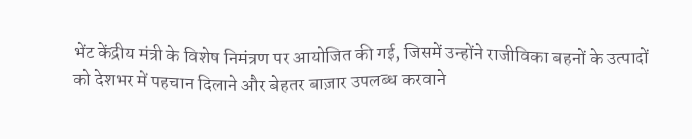भेंट केंद्रीय मंत्री के विशेष निमंत्रण पर आयोजित की गई, जिसमें उन्होंने राजीविका बहनों के उत्पादों को देशभर में पहचान दिलाने और बेहतर बाज़ार उपलब्ध करवाने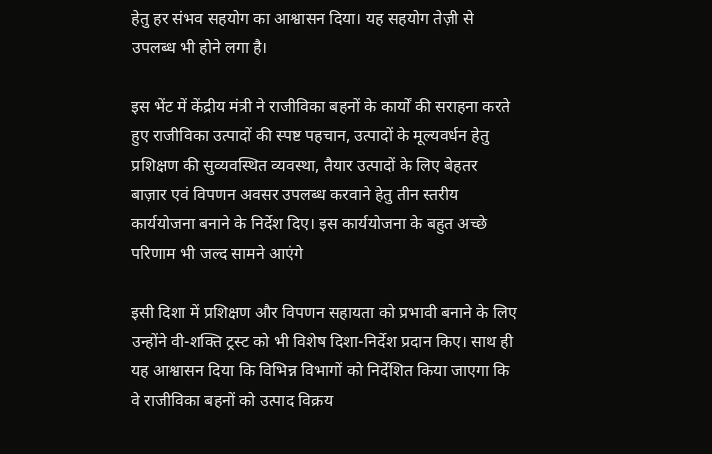हेतु हर संभव सहयोग का आश्वासन दिया। यह सहयोग तेज़ी से उपलब्ध भी होने लगा है।

इस भेंट में केंद्रीय मंत्री ने राजीविका बहनों के कार्यों की सराहना करते हुए राजीविका उत्पादों की स्पष्ट पहचान, उत्पादों के मूल्यवर्धन हेतु प्रशिक्षण की सुव्यवस्थित व्यवस्था, तैयार उत्पादों के लिए बेहतर बाज़ार एवं विपणन अवसर उपलब्ध करवाने हेतु तीन स्तरीय कार्ययोजना बनाने के निर्देश दिए। इस कार्ययोजना के बहुत अच्छे परिणाम भी जल्द सामने आएंगे

इसी दिशा में प्रशिक्षण और विपणन सहायता को प्रभावी बनाने के लिए उन्होंने वी-शक्ति ट्रस्ट को भी विशेष दिशा-निर्देश प्रदान किए। साथ ही यह आश्वासन दिया कि विभिन्न विभागों को निर्देशित किया जाएगा कि वे राजीविका बहनों को उत्पाद विक्रय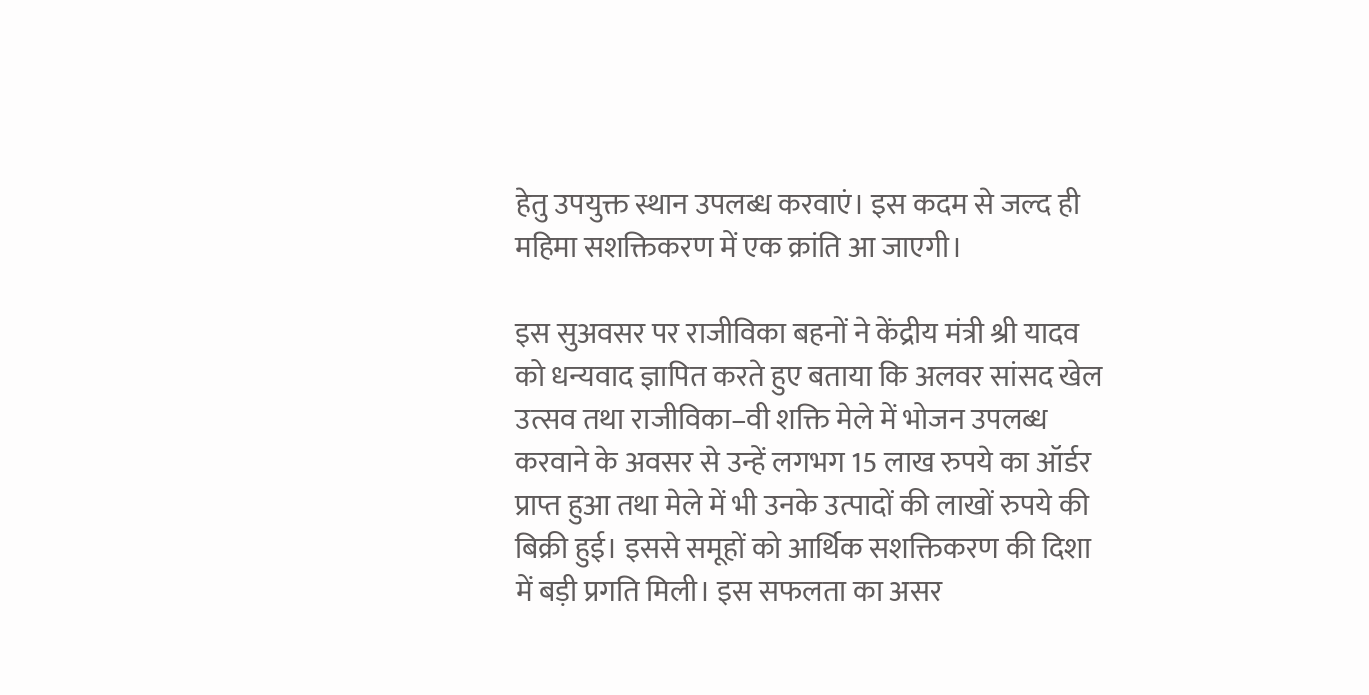हेतु उपयुक्त स्थान उपलब्ध करवाएं। इस कदम से जल्द ही महिमा सशक्तिकरण में एक क्रांति आ जाएगी।

इस सुअवसर पर राजीविका बहनों ने केंद्रीय मंत्री श्री यादव को धन्यवाद ज्ञापित करते हुए बताया कि अलवर सांसद खेल उत्सव तथा राजीविका–वी शक्ति मेले में भोजन उपलब्ध करवाने के अवसर से उन्हें लगभग 15 लाख रुपये का ऑर्डर प्राप्त हुआ तथा मेले में भी उनके उत्पादों की लाखों रुपये की बिक्री हुई। इससे समूहों को आर्थिक सशक्तिकरण की दिशा में बड़ी प्रगति मिली। इस सफलता का असर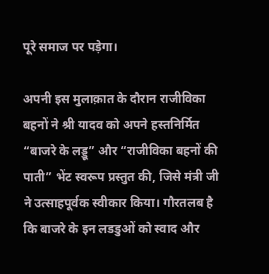पूरे समाज पर पड़ेगा।

अपनी इस मुलाक़ात के दौरान राजीविका बहनों ने श्री यादव को अपने हस्तनिर्मित “बाजरे के लड्डू” और “राजीविका बहनों की पाती” भेंट स्वरूप प्रस्तुत की, जिसे मंत्री जी ने उत्साहपूर्वक स्वीकार किया। गौरतलब है कि बाजरे के इन लडडुओं को स्वाद और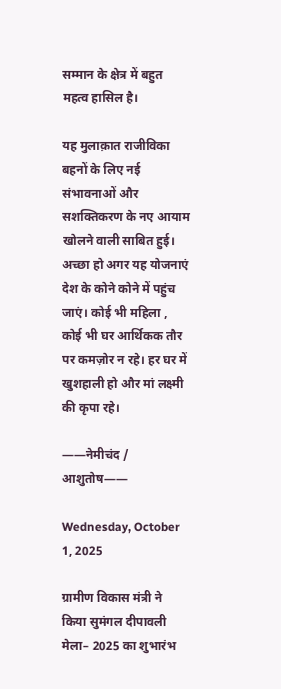सम्मान के क्षेत्र में बहुत महत्व हासिल है।

यह मुलाक़ात राजीविका बहनों के लिए नई संभावनाओं और सशक्तिकरण के नए आयाम खोलने वाली साबित हुई। अच्छा हो अगर यह योजनाएं देश के कोने कोने में पहुंच जाएं। कोई भी महिला ,  कोई भी घर आर्थिकक तौर पर कमज़ोर न रहे। हर घर में खुशहाली हो और मां लक्ष्मी की कृपा रहे।

——नेमीचंद / आशुतोष——

Wednesday, October 1, 2025

ग्रामीण विकास मंत्री ने किया सुमंगल दीपावली मेला– 2025 का शुभारंभ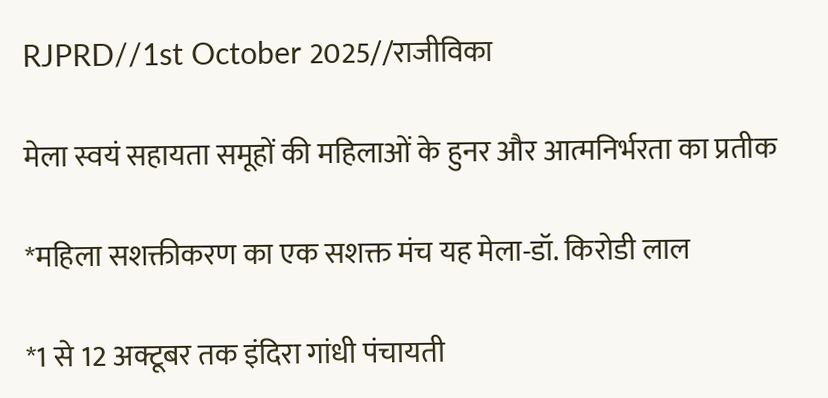RJPRD//1st October 2025//राजीविका

मेला स्वयं सहायता समूहों की महिलाओं के हुनर और आत्मनिर्भरता का प्रतीक

*महिला सशक्तीकरण का एक सशक्त मंच यह मेला-डॉ. किरोडी लाल

*1 से 12 अक्टूबर तक इंदिरा गांधी पंचायती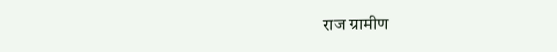राज ग्रामीण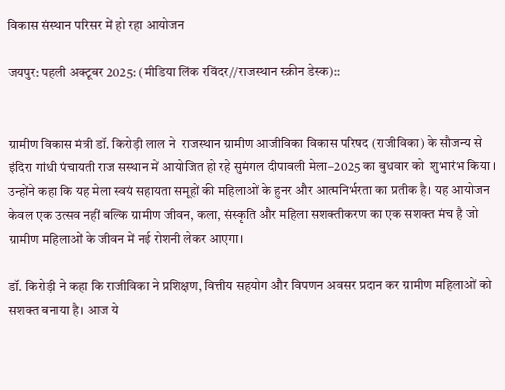विकास संस्थान परिसर में हो रहा आयोजन

जयपुर: पहली अक्टूबर 2025: (मीडिया लिंक रविंदर//राजस्थान स्क्रीन डेस्क)::


ग्रामीण विकास मंत्री डॉ. किरोड़ी लाल ने  राजस्थान ग्रामीण आजीविका विकास परिषद (राजीविका) के सौजन्य से इंदिरा गांधी पंचायती राज सस्थान में आयोजित हो रहे सुमंगल दीपावली मेला–2025 का बुधवार को  शुभारंभ किया । उन्होंने कहा कि यह मेला स्वयं सहायता समूहों की महिलाओं के हुनर और आत्मनिर्भरता का प्रतीक है। यह आयोजन केवल एक उत्सव नहीं बल्कि ग्रामीण जीवन, कला, संस्कृति और महिला सशक्तीकरण का एक सशक्त मंच है जो ग्रामीण महिलाओं के जीवन में नई रोशनी लेकर आएगा।

डॉ. किरोड़ी ने कहा कि राजीविका ने प्रशिक्षण, वित्तीय सहयोग और विपणन अवसर प्रदान कर ग्रामीण महिलाओं को सशक्त बनाया है। आज ये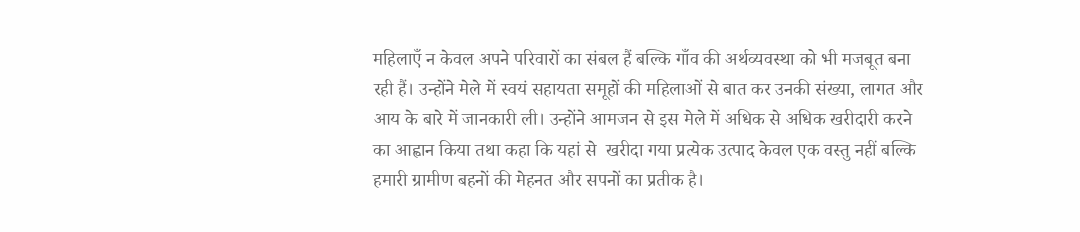महिलाएँ न केवल अपने परिवारों का संबल हैं बल्कि गाँव की अर्थव्यवस्था को भी मजबूत बना रही हैं। उन्होंने मेले में स्वयं सहायता समूहों की महिलाओं से बात कर उनकी संख्या, लागत और आय के बारे में जानकारी ली। उन्होंने आमजन से इस मेले में अधिक से अधिक खरीदारी करने का आह्वान किया तथा कहा कि यहां से  खरीदा गया प्रत्येक उत्पाद केवल एक वस्तु नहीं बल्कि हमारी ग्रामीण बहनों की मेहनत और सपनों का प्रतीक है।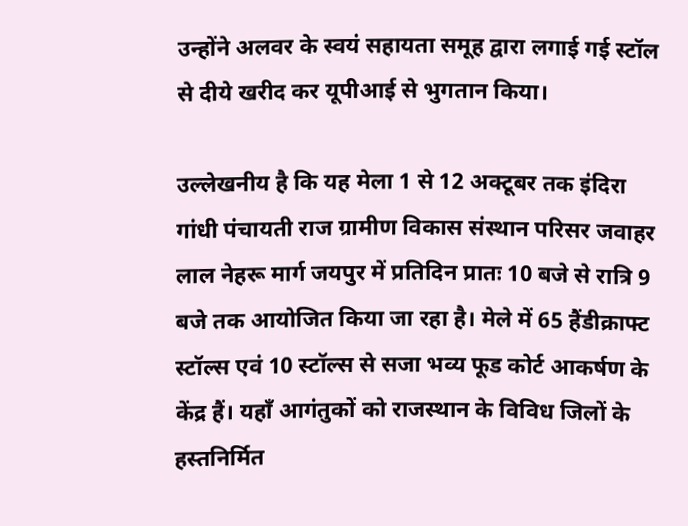उन्होंने अलवर के स्वयं सहायता समूह द्वारा लगाई गई स्टॉल से दीये खरीद कर यूपीआई से भुगतान किया।

उल्लेखनीय है कि यह मेला 1 से 12 अक्टूबर तक इंदिरा गांधी पंचायती राज ग्रामीण विकास संस्थान परिसर जवाहर लाल नेहरू मार्ग जयपुर में प्रतिदिन प्रातः 10 बजे से रात्रि 9 बजे तक आयोजित किया जा रहा है। मेले में 65 हैंडीक्राफ्ट स्टॉल्स एवं 10 स्टॉल्स से सजा भव्य फूड कोर्ट आकर्षण के केंद्र हैं। यहाँ आगंतुकों को राजस्थान के विविध जिलों के हस्तनिर्मित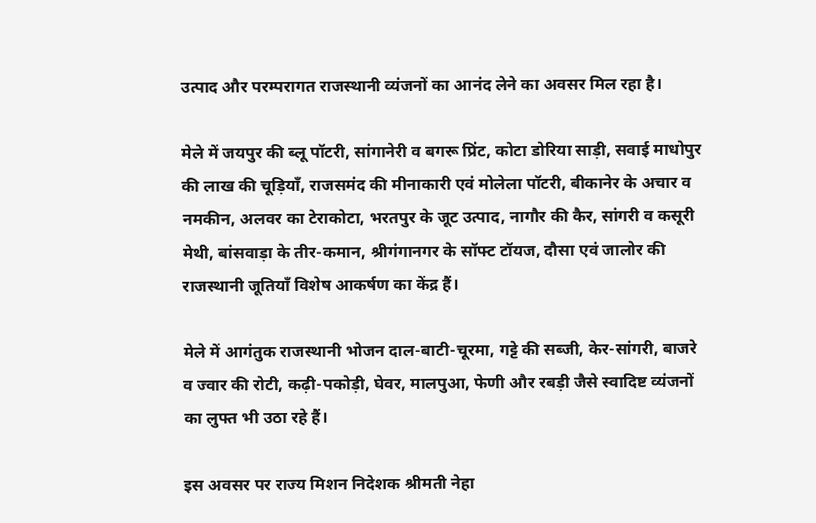उत्पाद और परम्परागत राजस्थानी व्यंजनों का आनंद लेने का अवसर मिल रहा है।

मेले में जयपुर की ब्लू पॉटरी, सांगानेरी व बगरू प्रिंट, कोटा डोरिया साड़ी, सवाई माधोपुर की लाख की चूड़ियाँ, राजसमंद की मीनाकारी एवं मोलेला पॉटरी, बीकानेर के अचार व नमकीन, अलवर का टेराकोटा, भरतपुर के जूट उत्पाद, नागौर की कैर, सांगरी व कसूरी मेथी, बांसवाड़ा के तीर-कमान, श्रीगंगानगर के सॉफ्ट टॉयज, दौसा एवं जालोर की राजस्थानी जूतियाँ विशेष आकर्षण का केंद्र हैं।

मेले में आगंतुक राजस्थानी भोजन दाल-बाटी-चूरमा, गट्टे की सब्जी, केर-सांगरी, बाजरे व ज्वार की रोटी, कढ़ी-पकोड़ी, घेवर, मालपुआ, फेणी और रबड़ी जैसे स्वादिष्ट व्यंजनों का लुफ्त भी उठा रहे हैं।

इस अवसर पर राज्य मिशन निदेशक श्रीमती नेहा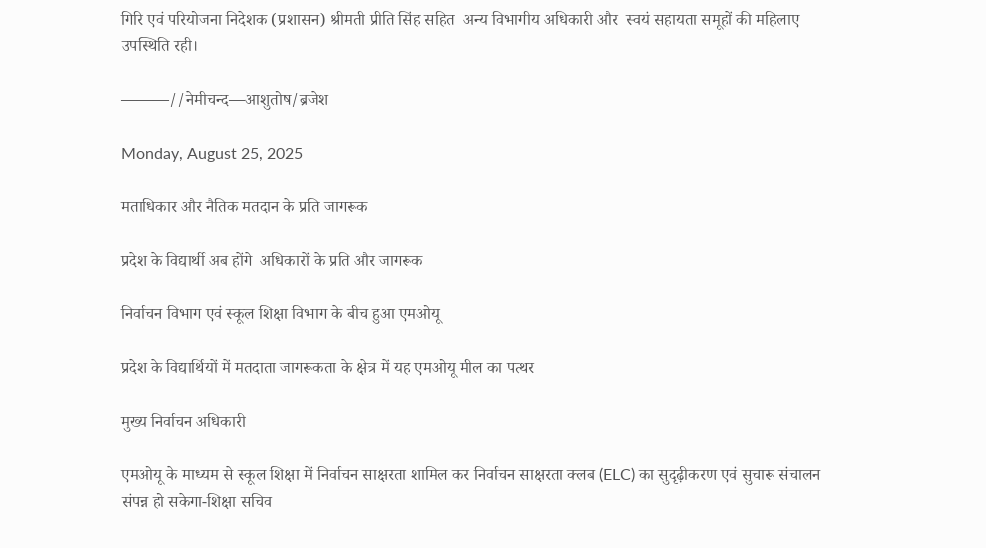गिरि एवं परियोजना निदेशक (प्रशासन) श्रीमती प्रीति सिंह सहित  अन्य विभागीय अधिकारी और  स्वयं सहायता समूहों की महिलाए उपस्थिति रही।

———//नेमीचन्द—आशुतोष/ब्रजेश

Monday, August 25, 2025

मताधिकार और नैतिक मतदान के प्रति जागरूक

प्रदेश के विद्यार्थी अब होंगे  अधिकारों के प्रति और जागरूक

निर्वाचन विभाग एवं स्कूल शिक्षा विभाग के बीच हुआ एमओयू

प्रदेश के विद्यार्थियों में मतदाता जागरूकता के क्षेत्र में यह एमओयू मील का पत्थर

मुख्य निर्वाचन अधिकारी

एमओयू के माध्यम से स्कूल शिक्षा में निर्वाचन साक्षरता शामिल कर निर्वाचन साक्षरता क्लब (ELC) का सुदृढ़ीकरण एवं सुचारू संचालन संपन्न हो सकेगा-शिक्षा सचिव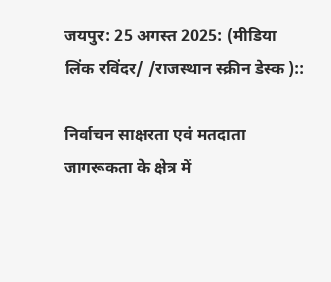जयपुर: 25 अगस्त 2025: (मीडिया लिंक रविंदर/ /राजस्थान स्क्रीन डेस्क )::

निर्वाचन साक्षरता एवं मतदाता जागरूकता के क्षेत्र में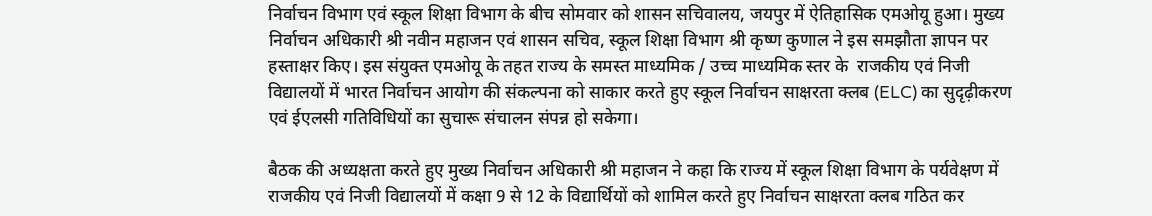निर्वाचन विभाग एवं स्कूल शिक्षा विभाग के बीच सोमवार को शासन सचिवालय, जयपुर में ऐतिहासिक एमओयू हुआ। मुख्य निर्वाचन अधिकारी श्री नवीन महाजन एवं शासन सचिव, स्कूल शिक्षा विभाग श्री कृष्ण कुणाल ने इस समझौता ज्ञापन पर हस्ताक्षर किए। इस संयुक्त एमओयू के तहत राज्य के समस्त माध्यमिक / उच्च माध्यमिक स्तर के  राजकीय एवं निजी विद्यालयों में भारत निर्वाचन आयोग की संकल्पना को साकार करते हुए स्कूल निर्वाचन साक्षरता क्लब (ELC) का सुदृढ़ीकरण एवं ईएलसी गतिविधियों का सुचारू संचालन संपन्न हो सकेगा।

बैठक की अध्यक्षता करते हुए मुख्य निर्वाचन अधिकारी श्री महाजन ने कहा कि राज्य में स्कूल शिक्षा विभाग के पर्यवेक्षण में राजकीय एवं निजी विद्यालयों में कक्षा 9 से 12 के विद्यार्थियों को शामिल करते हुए निर्वाचन साक्षरता क्लब गठित कर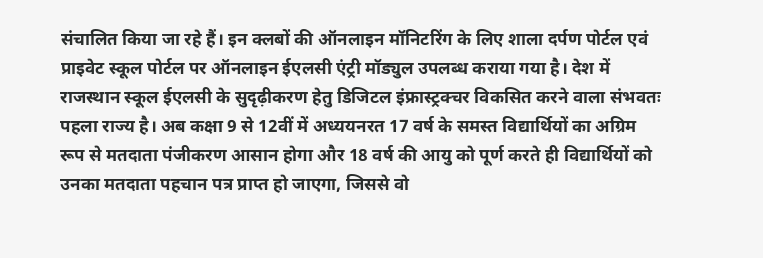संचालित किया जा रहे हैं। इन क्लबों की ऑनलाइन मॉनिटरिंग के लिए शाला दर्पण पोर्टल एवं प्राइवेट स्कूल पोर्टल पर ऑनलाइन ईएलसी एंट्री मॉड्युल उपलब्ध कराया गया है। देश में राजस्थान स्कूल ईएलसी के सुदृढ़ीकरण हेतु डिजिटल इंफ्रास्ट्रक्चर विकसित करने वाला संभवतः पहला राज्य है। अब कक्षा 9 से 12वीं में अध्ययनरत 17 वर्ष के समस्त विद्यार्थियों का अग्रिम रूप से मतदाता पंजीकरण आसान होगा और 18 वर्ष की आयु को पूर्ण करते ही विद्यार्थियों को उनका मतदाता पहचान पत्र प्राप्त हो जाएगा, जिससे वो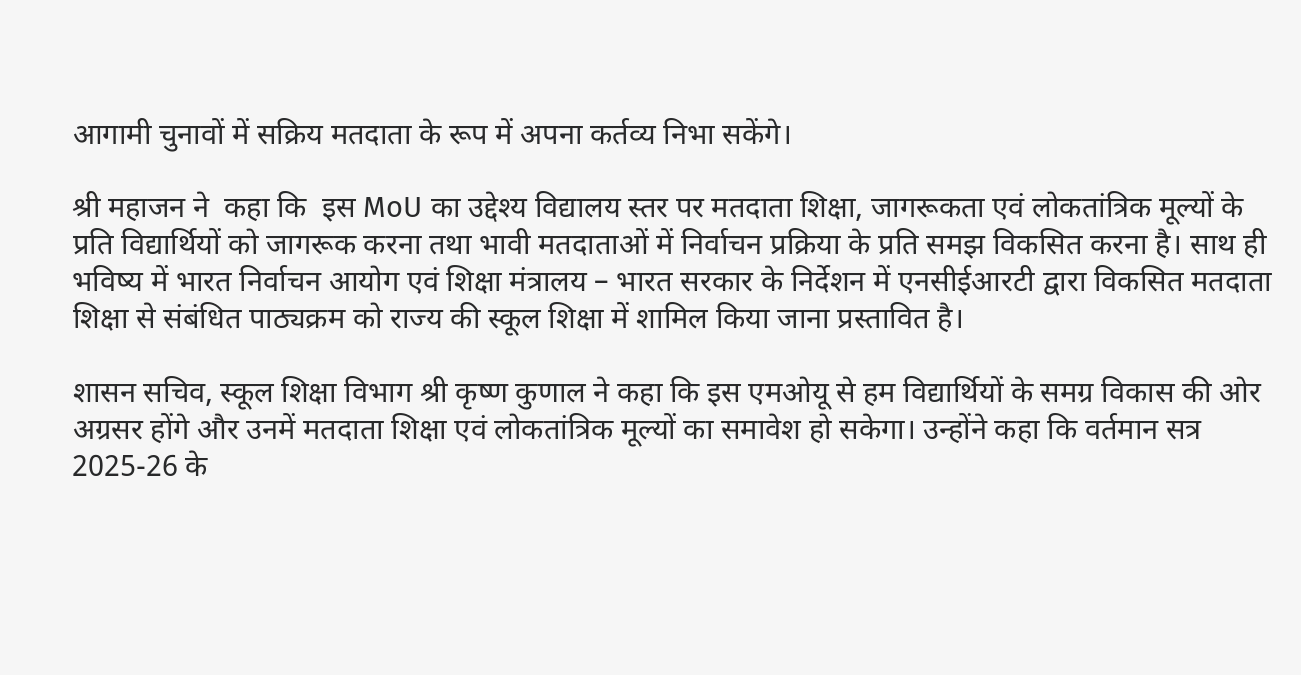आगामी चुनावों में सक्रिय मतदाता के रूप में अपना कर्तव्य निभा सकेंगे।

श्री महाजन ने  कहा कि  इस MoU का उद्देश्य विद्यालय स्तर पर मतदाता शिक्षा, जागरूकता एवं लोकतांत्रिक मूल्यों के प्रति विद्यार्थियों को जागरूक करना तथा भावी मतदाताओं में निर्वाचन प्रक्रिया के प्रति समझ विकसित करना है। साथ ही भविष्य में भारत निर्वाचन आयोग एवं शिक्षा मंत्रालय – भारत सरकार के निर्देशन में एनसीईआरटी द्वारा विकसित मतदाता शिक्षा से संबंधित पाठ्यक्रम को राज्य की स्कूल शिक्षा में शामिल किया जाना प्रस्तावित है।

शासन सचिव, स्कूल शिक्षा विभाग श्री कृष्ण कुणाल ने कहा कि इस एमओयू से हम विद्यार्थियों के समग्र विकास की ओर अग्रसर होंगे और उनमें मतदाता शिक्षा एवं लोकतांत्रिक मूल्यों का समावेश हो सकेगा। उन्होंने कहा कि वर्तमान सत्र 2025-26 के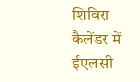शिविरा कैलेंडर में ईएलसी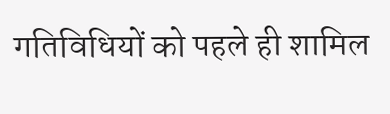गतिविधियों को पहले ही शामिल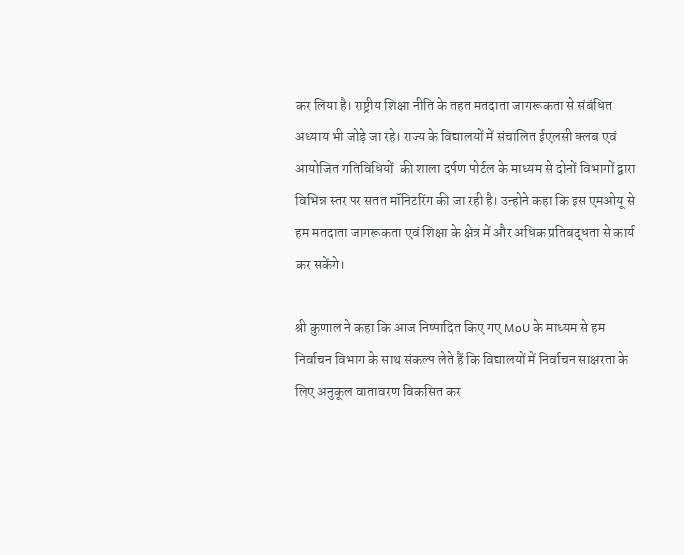कर लिया है। राष्ट्रीय शिक्षा नीति के तहत मतदाता जागरूकता से संबंधित अध्याय भी जोड़े जा रहे। राज्य के विद्यालयों में संचालित ईएलसी क्लब एवं आयोजित गतिविधियों  की शाला दर्पण पोर्टल के माध्यम से दोनों विभागों द्वारा विभिन्न स्तर पर सतत मॉनिटरिंग की जा रही है। उन्होने कहा कि इस एमओयू से हम मतदाता जागरूकता एवं शिक्षा के क्षेत्र में और अधिक प्रतिबद्धता से कार्य कर सकेंगे।

श्री कुणाल ने कहा कि आज निष्पादित किए गए MoU के माध्यम से हम निर्वाचन विभाग के साथ संकल्प लेते हैं कि विद्यालयों में निर्वाचन साक्षरता के लिए अनुकूल वातावरण विकसित कर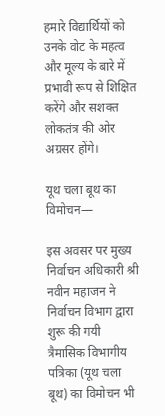हमारे विद्यार्थियों को उनके वोट के महत्व और मूल्य के बारे में प्रभावी रूप से शिक्षित करेंगे और सशक्त लोकतंत्र की ओर अग्रसर होंगे।

यूथ चला बूथ का विमोचन—

इस अवसर पर मुख्य निर्वाचन अधिकारी श्री नवीन महाजन ने निर्वाचन विभाग द्वारा शुरू की गयी त्रैमासिक विभागीय पत्रिका (यूथ चला बूथ) का विमोचन भी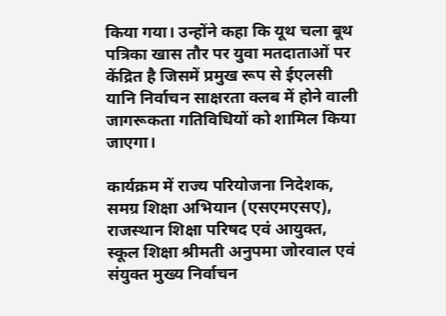किया गया। उन्होंने कहा कि यूथ चला बूथ पत्रिका खास तौर पर युवा मतदाताओं पर केंद्रित है जिसमें प्रमुख रूप से ईएलसी यानि निर्वाचन साक्षरता क्लब में होने वाली जागरूकता गतिविधियों को शामिल किया जाएगा।

कार्यक्रम में राज्य परियोजना निदेशक, समग्र शिक्षा अभियान (एसएमएसए), राजस्थान शिक्षा परिषद एवं आयुक्त, स्कूल शिक्षा श्रीमती अनुपमा जोरवाल एवं संयुक्त मुख्य निर्वाचन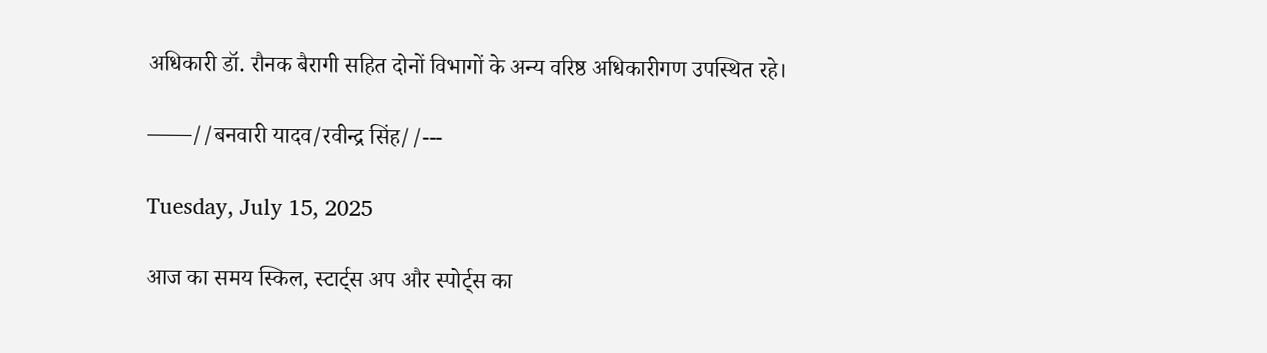अधिकारी डॉ. रौनक बैरागी सहित दोनों विभागों के अन्य वरिष्ठ अधिकारीगण उपस्थित रहे।

——//बनवारी यादव/रवीन्द्र सिंह//---

Tuesday, July 15, 2025

आज का समय स्किल, स्टार्ट्स अप और स्पोर्ट्स का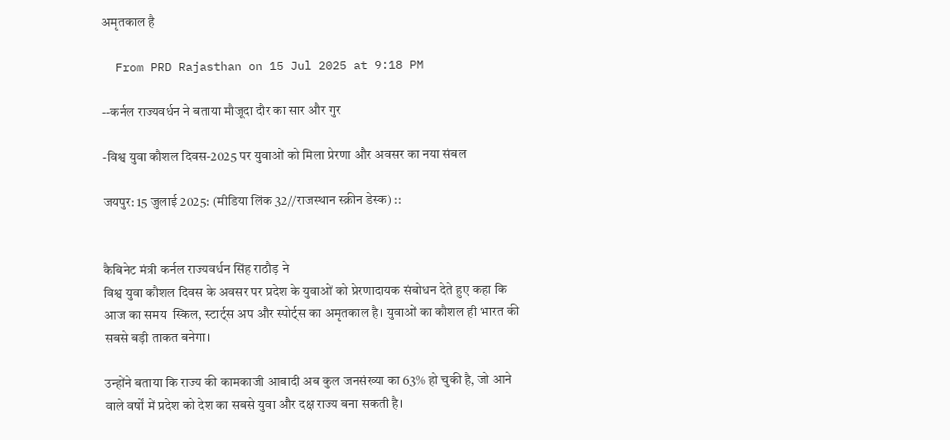अमृतकाल है

  From PRD Rajasthan on 15 Jul 2025 at 9:18 PM

--कर्नल राज्यवर्धन ने बताया मौजूदा दौर का सार और गुर

-विश्व युवा कौशल दिवस-2025 पर युवाओं को मिला प्रेरणा और अवसर का नया संबल

जयपुर: 15 जुलाई 2025: (मीडिया लिंक 32//राजस्थान स्क्रीन डेस्क) ::


कैबिनेट मंत्री कर्नल राज्यवर्धन सिंह राठौड़ ने
विश्व युवा कौशल दिवस के अवसर पर प्रदेश के युवाओं को प्रेरणादायक संबोधन देते हुए कहा कि आज का समय  स्किल, स्टार्ट्स अप और स्पोर्ट्स का अमृतकाल है। युवाओं का कौशल ही भारत की सबसे बड़ी ताकत बनेगा।

उन्होंने बताया कि राज्य की कामकाजी आबादी अब कुल जनसंख्या का 63% हो चुकी है, जो आने वाले वर्षों में प्रदेश को देश का सबसे युवा और दक्ष राज्य बना सकती है।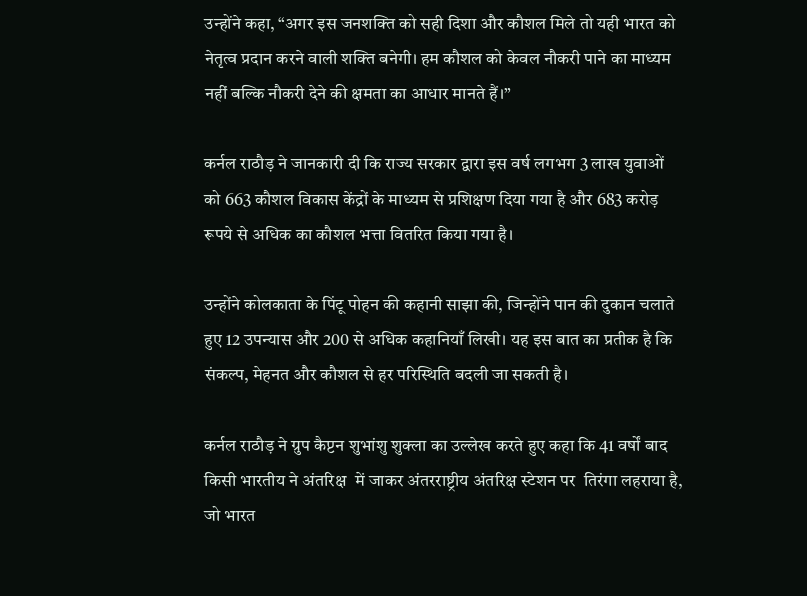उन्होंने कहा, “अगर इस जनशक्ति को सही दिशा और कौशल मिले तो यही भारत को नेतृत्व प्रदान करने वाली शक्ति बनेगी। हम कौशल को केवल नौकरी पाने का माध्यम नहीं बल्कि नौकरी देने की क्षमता का आधार मानते हैं।”

कर्नल राठौड़ ने जानकारी दी कि राज्य सरकार द्वारा इस वर्ष लगभग 3 लाख युवाओं को 663 कौशल विकास केंद्रों के माध्यम से प्रशिक्षण दिया गया है और 683 करोड़ रूपये से अधिक का कौशल भत्ता वितरित किया गया है।

उन्होंने कोलकाता के पिंटू पोहन की कहानी साझा की, जिन्होंने पान की दुकान चलाते हुए 12 उपन्यास और 200 से अधिक कहानियाँ लिखी। यह इस बात का प्रतीक है कि संकल्प, मेहनत और कौशल से हर परिस्थिति बदली जा सकती है।

कर्नल राठौड़ ने ग्रुप कैप्टन शुभांशु शुक्ला का उल्लेख करते हुए कहा कि 41 वर्षों बाद किसी भारतीय ने अंतरिक्ष  में जाकर अंतरराष्ट्रीय अंतरिक्ष स्टेशन पर  तिरंगा लहराया है, जो भारत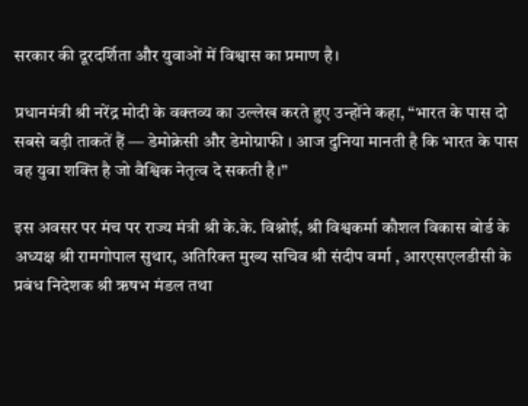सरकार की दूरदर्शिता और युवाओं में विश्वास का प्रमाण है।

प्रधानमंत्री श्री नरेंद्र मोदी के वक्तव्य का उल्लेख करते हुए उन्होंने कहा, “भारत के पास दो सबसे बड़ी ताकतें हैं — डेमोक्रेसी और डेमोग्राफी । आज दुनिया मानती है कि भारत के पास वह युवा शक्ति है जो वैश्विक नेतृत्व दे सकती है।”

इस अवसर पर मंच पर राज्य मंत्री श्री के.के. विश्नोई, श्री विश्वकर्मा कौशल विकास बोर्ड के अध्यक्ष श्री रामगोपाल सुथार, अतिरिक्त मुख्य सचिव श्री संदीप वर्मा , आरएसएलडीसी के प्रबंध निदेशक श्री ऋषभ मंडल तथा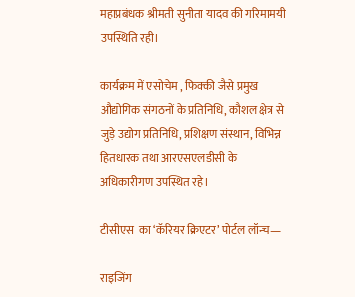महाप्रबंधक श्रीमती सुनीता यादव की गरिमामयी उपस्थिति रही।

कार्यक्रम में एसोचेम , फिक्की जैसे प्रमुख औद्योगिक संगठनों के प्रतिनिधि, कौशल क्षेत्र से जुड़े उद्योग प्रतिनिधि, प्रशिक्षण संस्थान, विभिन्न हितधारक तथा आरएसएलडीसी के  अधिकारीगण उपस्थित रहे।

टीसीएस  का ‘कॅरियर क्रिएटर’ पोर्टल लॉन्च—

राइजिंग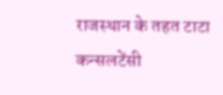राजस्थान के तहत टाटा कन्सलटेंसी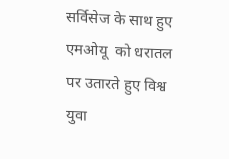सर्विसेज के साथ हुए एमओयू  को धरातल पर उतारते हुए विश्व युवा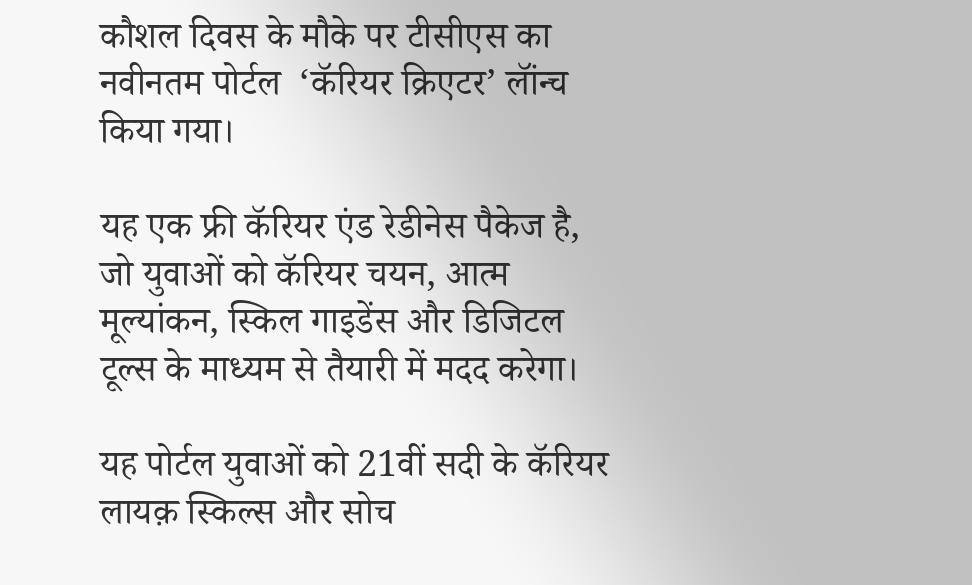कौशल दिवस के मौके पर टीसीएस का नवीनतम पोर्टल  ‘कॅरियर क्रिएटर’ लॉंन्च किया गया।

यह एक फ्री कॅरियर एंड रेडीनेस पैकेज है, जो युवाओं को कॅरियर चयन, आत्म मूल्यांकन, स्किल गाइडेंस और डिजिटल टूल्स के माध्यम से तैयारी में मदद करेगा।

यह पोर्टल युवाओं को 21वीं सदी के कॅरियर लायक़ स्किल्स और सोच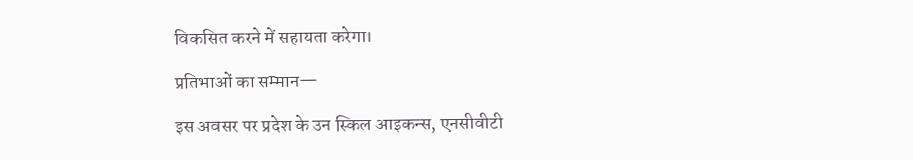विकसित करने में सहायता करेगा।

प्रतिभाओं का सम्मान—

इस अवसर पर प्रदेश के उन स्किल आइकन्स, एनसीवीटी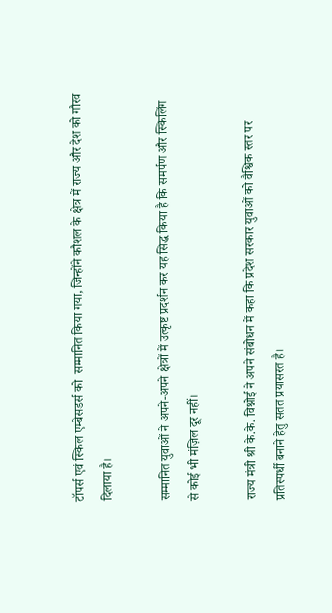टॉपर्स एवं स्किल एम्बेसडर्स को  सम्मानित किया गया, जिन्होंने कौशल के क्षेत्र में राज्य और देश को गौरव दिलाया है।

सम्मानित युवाओं ने अपने-अपने क्षेत्रों में उत्कृष्ट प्रदर्शन कर यह सिद्ध किया है कि समर्पण और स्किलिंग से कोई भी मंज़िल दूर नहीं।

राज्य मंत्री श्री के.के. विश्नोई ने अपने संबोधन में कहा कि प्रदेश सरकार युवाओं को वैश्विक स्तर पर प्रतिस्पर्धी बनाने हेतु सतत प्रयासरत है।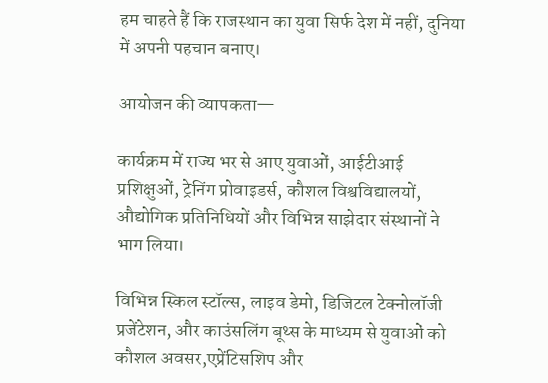हम चाहते हैं कि राजस्थान का युवा सिर्फ देश में नहीं, दुनिया में अपनी पहचान बनाए।

आयोजन की व्यापकता—

कार्यक्रम में राज्य भर से आए युवाओं, आईटीआई प्रशिक्षुओं, ट्रेनिंग प्रोवाइडर्स, कौशल विश्वविद्यालयों, औद्योगिक प्रतिनिधियों और विभिन्न साझेदार संस्थानों ने भाग लिया।

विभिन्न स्किल स्टॉल्स, लाइव डेमो, डिजिटल टेक्नोलॉजी प्रजेंटेशन, और काउंसलिंग बूथ्स के माध्यम से युवाओं को कौशल अवसर,एप्रेंटिसशिप और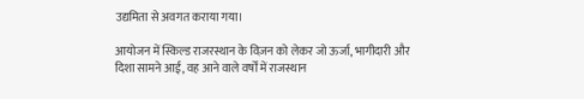उद्यमिता से अवगत कराया गया।

आयोजन में स्किल्ड राजरस्थान के विज़न को लेकर जो ऊर्जा, भागीदारी और दिशा सामने आई, वह आने वाले वर्षों में राजस्थान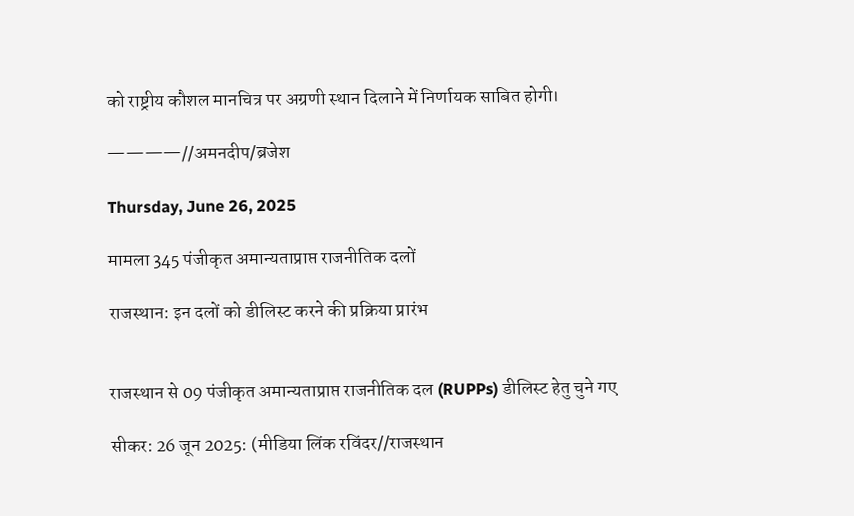को राष्ट्रीय कौशल मानचित्र पर अग्रणी स्थान दिलाने में निर्णायक साबित होगी।

————//अमनदीप/ब्रजेश

Thursday, June 26, 2025

मामला 345 पंजीकृत अमान्यताप्राप्त राजनीतिक दलों

राजस्थान: इन दलों को डीलिस्ट करने की प्रक्रिया प्रारंभ


राजस्थान से 09 पंजीकृत अमान्यताप्राप्त राजनीतिक दल (RUPPs) डीलिस्ट हेतु चुने गए

सीकर: 26 जून 2025: (मीडिया लिंक रविंदर//राजस्थान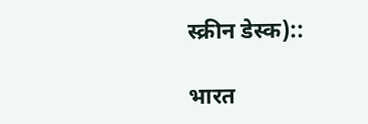स्क्रीन डेस्क)::

भारत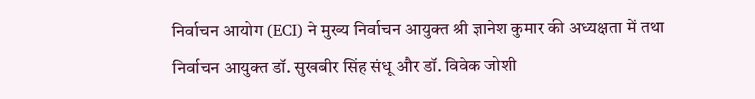निर्वाचन आयोग (ECI) ने मुख्य निर्वाचन आयुक्त श्री ज्ञानेश कुमार की अध्यक्षता में तथा निर्वाचन आयुक्त डॉ. सुखबीर सिंह संधू और डॉ. विवेक जोशी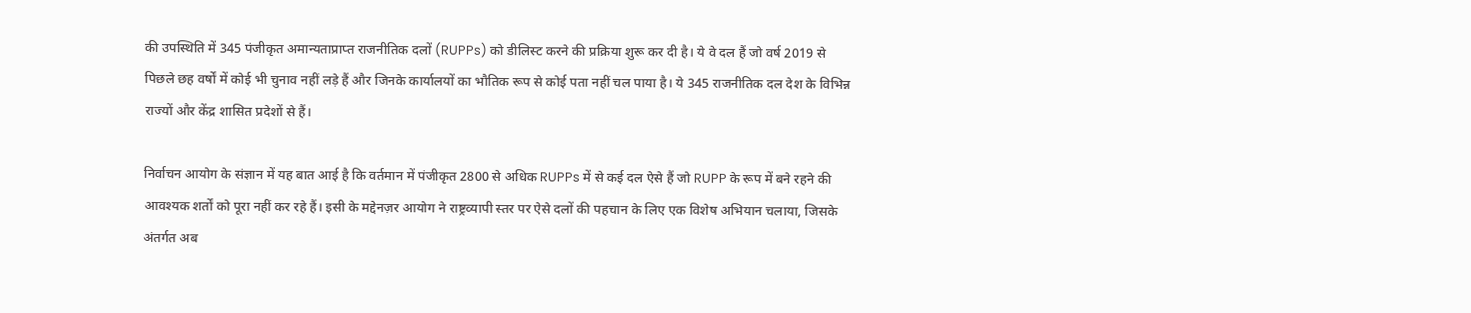की उपस्थिति में 345 पंजीकृत अमान्यताप्राप्त राजनीतिक दलों (RUPPs) को डीलिस्ट करने की प्रक्रिया शुरू कर दी है। ये वे दल हैं जो वर्ष 2019 से पिछले छह वर्षों में कोई भी चुनाव नहीं लड़े हैं और जिनके कार्यालयों का भौतिक रूप से कोई पता नहीं चल पाया है। ये 345 राजनीतिक दल देश के विभिन्न राज्यों और केंद्र शासित प्रदेशों से हैं।

निर्वाचन आयोग के संज्ञान में यह बात आई है कि वर्तमान में पंजीकृत 2800 से अधिक RUPPs में से कई दल ऐसे हैं जो RUPP के रूप में बने रहने की आवश्यक शर्तों को पूरा नहीं कर रहे हैं। इसी के मद्देनज़र आयोग ने राष्ट्रव्यापी स्तर पर ऐसे दलों की पहचान के लिए एक विशेष अभियान चलाया, जिसके अंतर्गत अब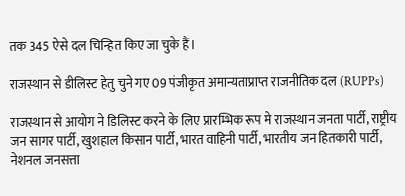तक 345 ऐसे दल चिन्हित किए जा चुके हैं।

राजस्थान से डीलिस्ट हेतु चुने गए 09 पंजीकृत अमान्यताप्राप्त राजनीतिक दल (RUPPs)

राजस्थान से आयोग ने डिलिस्ट करने के लिए प्रारम्भिक रूप मे राजस्थान जनता पार्टी, राष्ट्रीय जन सागर पार्टी, खुशहाल किसान पार्टी, भारत वाहिनी पार्टी, भारतीय जन हितकारी पार्टी, नेशनल जनसत्ता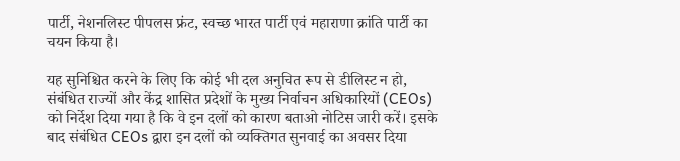पार्टी, नेशनलिस्ट पीपलस फ्रंट, स्वच्छ भारत पार्टी एवं महाराणा क्रांति पार्टी का चयन किया है।

यह सुनिश्चित करने के लिए कि कोई भी दल अनुचित रूप से डीलिस्ट न हो, संबंधित राज्यों और केंद्र शासित प्रदेशों के मुख्य निर्वाचन अधिकारियों (CEOs) को निर्देश दिया गया है कि वे इन दलों को कारण बताओ नोटिस जारी करें। इसके बाद संबंधित CEOs द्वारा इन दलों को व्यक्तिगत सुनवाई का अवसर दिया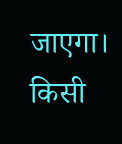जाएगा। किसी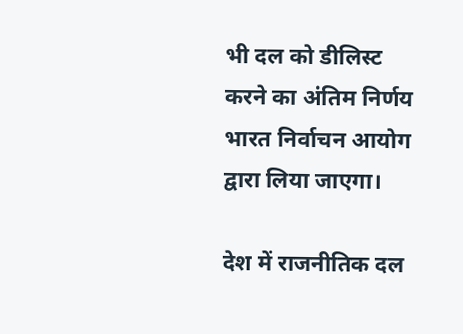भी दल को डीलिस्ट करने का अंतिम निर्णय भारत निर्वाचन आयोग द्वारा लिया जाएगा।

देश में राजनीतिक दल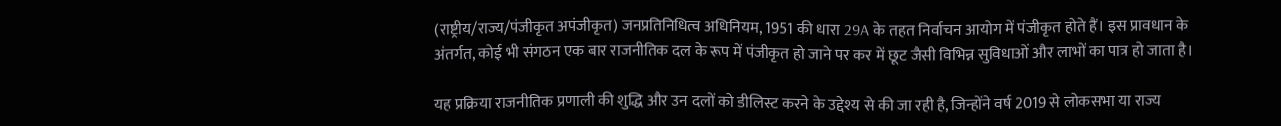(राष्ट्रीय/राज्य/पंजीकृत अपंजीकृत) जनप्रतिनिधित्व अधिनियम, 1951 की धारा 29A के तहत निर्वाचन आयोग में पंजीकृत होते हैं। इस प्रावधान के अंतर्गत, कोई भी संगठन एक बार राजनीतिक दल के रूप में पंजीकृत हो जाने पर कर में छूट जैसी विभिन्न सुविधाओं और लाभों का पात्र हो जाता है।

यह प्रक्रिया राजनीतिक प्रणाली की शुद्धि और उन दलों को डीलिस्ट करने के उद्देश्य से की जा रही है, जिन्होंने वर्ष 2019 से लोकसभा या राज्य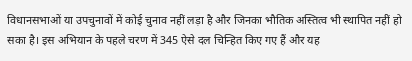विधानसभाओं या उपचुनावों में कोई चुनाव नहीं लड़ा है और जिनका भौतिक अस्तित्व भी स्थापित नहीं हो सका है। इस अभियान के पहले चरण में 345 ऐसे दल चिन्हित किए गए हैं और यह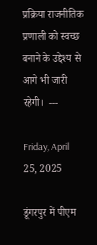प्रक्रिया राजनीतिक प्रणाली को स्वच्छ बनाने के उद्देश्य से आगे भी जारी रहेगी।  ---

Friday, April 25, 2025

डूंगरपुर में पीएम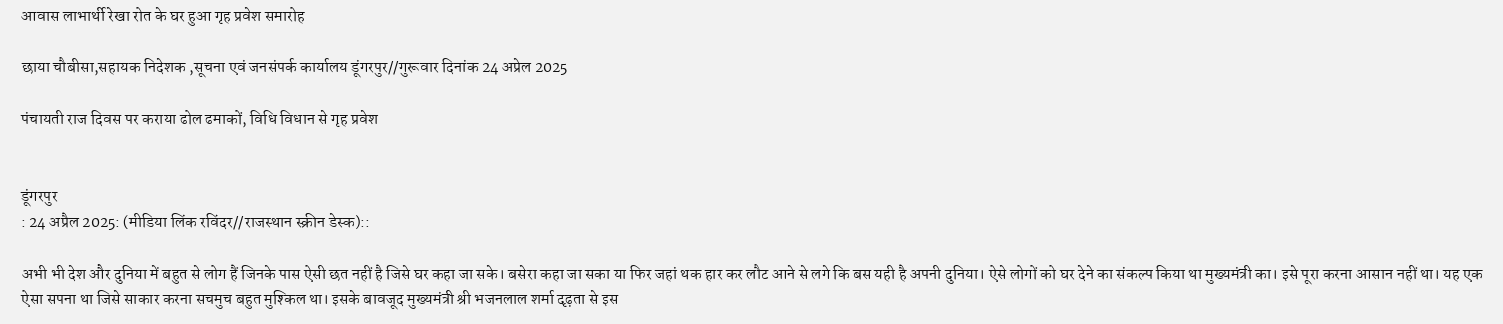आवास लाभार्थी रेखा रोत के घर हुआ गृह प्रवेश समारोह

छाया चौबीसा,सहायक निदेशक ,सूचना एवं जनसंपर्क कार्यालय डूंगरपुर//गुरूवार दिनांक 24 अप्रेल 2025

पंचायती राज दिवस पर कराया ढोल ढमाकों, विधि विधान से गृह प्रवेश


डूंगरपुर
: 24 अप्रैल 2025: (मीडिया लिंक रविंदर//राजस्थान स्क्रीन डेस्क)::

अभी भी देश और दुनिया में बहुत से लोग हैं जिनके पास ऐसी छत नहीं है जिसे घर कहा जा सके। बसेरा कहा जा सका या फिर जहां थक हार कर लौट आने से लगे कि बस यही है अपनी दुनिया। ऐसे लोगों को घर देने का संकल्प किया था मुख्यमंत्री का। इसे पूरा करना आसान नहीं था। यह एक ऐसा सपना था जिसे साकार करना सचमुच बहुत मुश्किल था। इसके बावजूद मुख्यमंत्री श्री भजनलाल शर्मा दृढ़ता से इस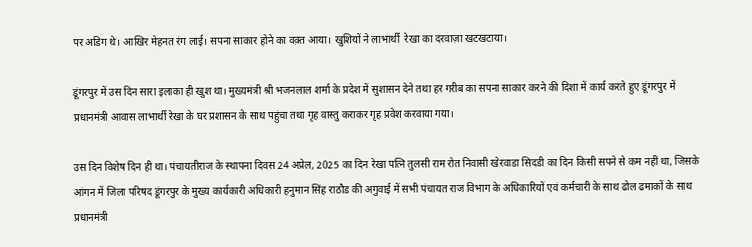पर अडिग थे। आखिर मेहनत रंग लाई। सपना साकार होने का वक़्त आया। खुशियों ने लाभार्थी  रेखा का दरवाज़ा खटखटाया।

डूंगरपुर में उस दिन सारा इलाका ही खुश था। मुख्यमंत्री श्री भजनलाल शर्मा के प्रदेश में सुशासन देने तथा हर गरीब का सपना साकार करने की दिशा में कार्य करते हुए डूंगरपुर में प्रधानमंत्री आवास लाभार्थी रेखा के घर प्रशासन के साथ पहुंचा तथा गृह वास्तु कराकर गृह प्रवेश करवाया गया।

उस दिन विशेष दिन ही था। पंचायतीराज के स्थापना दिवस 24 अप्रेल, 2025 का दिन रेखा पत्नि तुलसी राम रोत निवासी खेरवाडा सिदडी का दिन किसी सपने से कम नहीं था, जिसके आंगन में जिला परिषद डूंगरपुर के मुख्य कार्यकारी अधिकारी हनुमान सिंह राठौड की अगुवाई में सभी पंचायत राज विभाग के अधिकारियों एवं कर्मचारी के साथ ढोल ढमाकों के साथ प्रधानमंत्री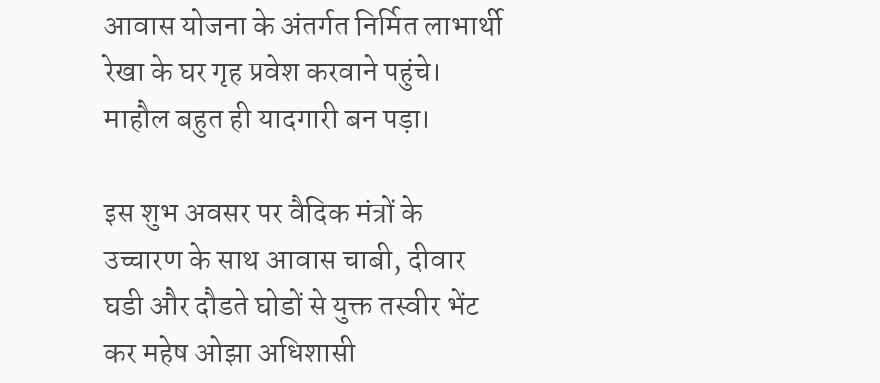आवास योजना के अंतर्गत निर्मित लाभार्थी रेखा के घर गृह प्रवेश करवाने पहुंचे। माहौल बहुत ही यादगारी बन पड़ा।

इस शुभ अवसर पर वैदिक मंत्रों के उच्चारण के साथ आवास चाबी, दीवार घडी और दौडते घोडों से युक्त तस्वीर भेंट कर महेष ओझा अधिशासी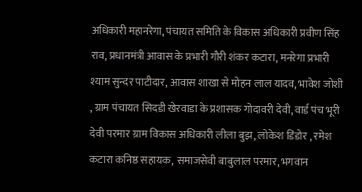अधिकारी महानरेगा, पंचायत समिति के विकास अधिकारी प्रवीण सिंह राव, प्रधानमंत्री आवास के प्रभारी गौरी शंकर कटारा, मनरेगा प्रभारी श्याम सुन्दर पाटीदार, आवास शाखा से मोहन लाल यादव, भावेश जोशी , ग्राम पंचायत सिदडी खेरवाडा के प्रशासक गोदावरी देवी, वार्ड पंच भूरी देवी परमार ग्राम विकास अधिकारी लीला बुझ, लोकेश डिंडोर , रमेश कटारा कनिष्ठ सहायक, समाजसेवी बाबुलाल परमार, भगवान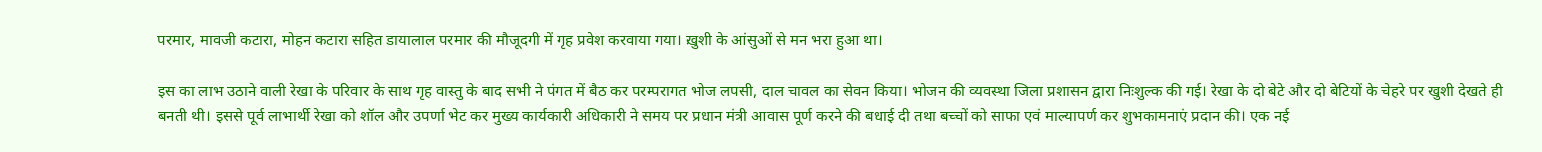परमार, मावजी कटारा, मोहन कटारा सहित डायालाल परमार की मौजूदगी में गृह प्रवेश करवाया गया। ख़ुशी के आंसुओं से मन भरा हुआ था।

इस का लाभ उठाने वाली रेखा के परिवार के साथ गृह वास्तु के बाद सभी ने पंगत में बैठ कर परम्परागत भोज लपसी, दाल चावल का सेवन किया। भोजन की व्यवस्था जिला प्रशासन द्वारा निःशुल्क की गई। रेखा के दो बेटे और दो बेटियों के चेहरे पर खुशी देखते ही बनती थी। इससे पूर्व लाभार्थी रेखा को शॉल और उपर्णा भेट कर मुख्य कार्यकारी अधिकारी ने समय पर प्रधान मंत्री आवास पूर्ण करने की बधाई दी तथा बच्चों को साफा एवं माल्यापर्ण कर शुभकामनाएं प्रदान की। एक नई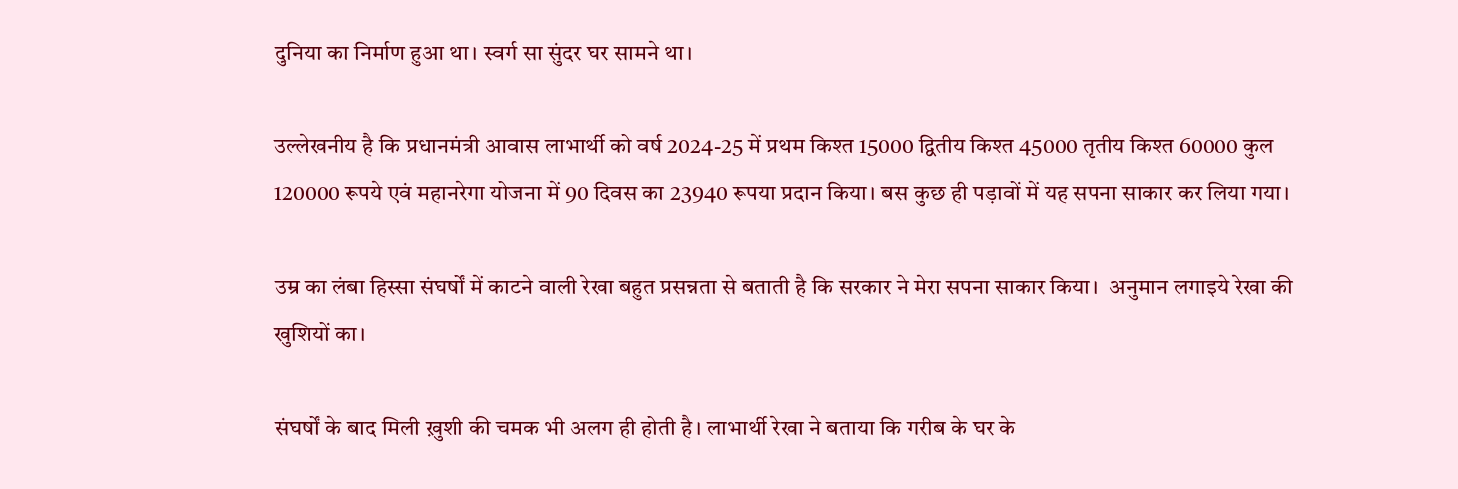दुनिया का निर्माण हुआ था। स्वर्ग सा सुंदर घर सामने था।

उल्लेखनीय है कि प्रधानमंत्री आवास लाभार्थी को वर्ष 2024-25 में प्रथम किश्त 15000 द्वितीय किश्त 45000 तृतीय किश्त 60000 कुल 120000 रूपये एवं महानरेगा योजना में 90 दिवस का 23940 रूपया प्रदान किया। बस कुछ ही पड़ावों में यह सपना साकार कर लिया गया।

उम्र का लंबा हिस्सा संघर्षों में काटने वाली रेखा बहुत प्रसन्नता से बताती है कि सरकार ने मेरा सपना साकार किया।  अनुमान लगाइये रेखा की खुशियों का।

संघर्षों के बाद मिली ख़ुशी की चमक भी अलग ही होती है। लाभार्थी रेखा ने बताया कि गरीब के घर के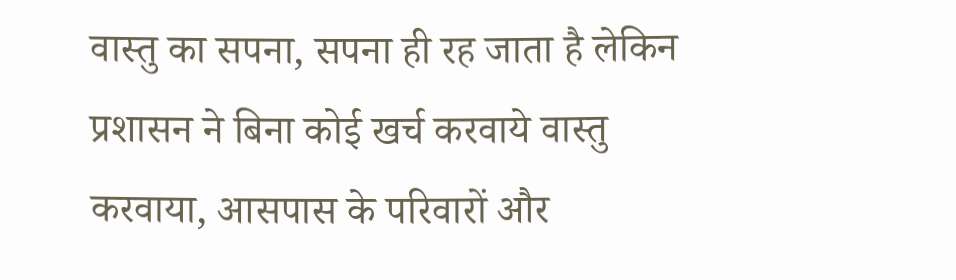वास्तु का सपना, सपना ही रह जाता है लेकिन प्रशासन ने बिना कोई खर्च करवाये वास्तु करवाया, आसपास के परिवारों और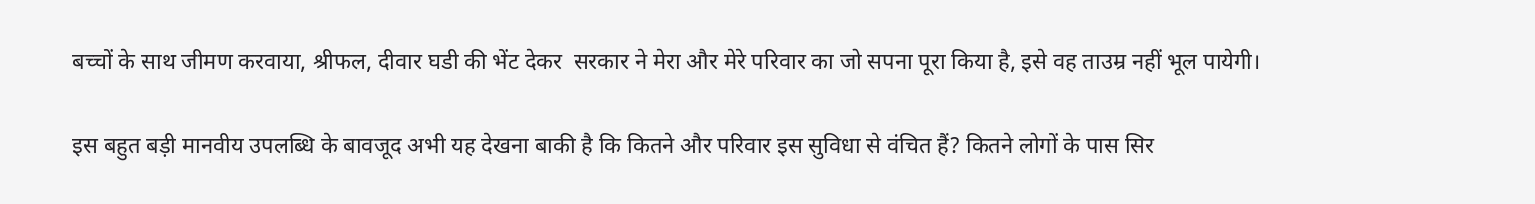बच्चों के साथ जीमण करवाया, श्रीफल, दीवार घडी की भेंट देकर  सरकार ने मेरा और मेरे परिवार का जो सपना पूरा किया है, इसे वह ताउम्र नहीं भूल पायेगी।

इस बहुत बड़ी मानवीय उपलब्धि के बावजूद अभी यह देखना बाकी है कि कितने और परिवार इस सुविधा से वंचित हैं? कितने लोगों के पास सिर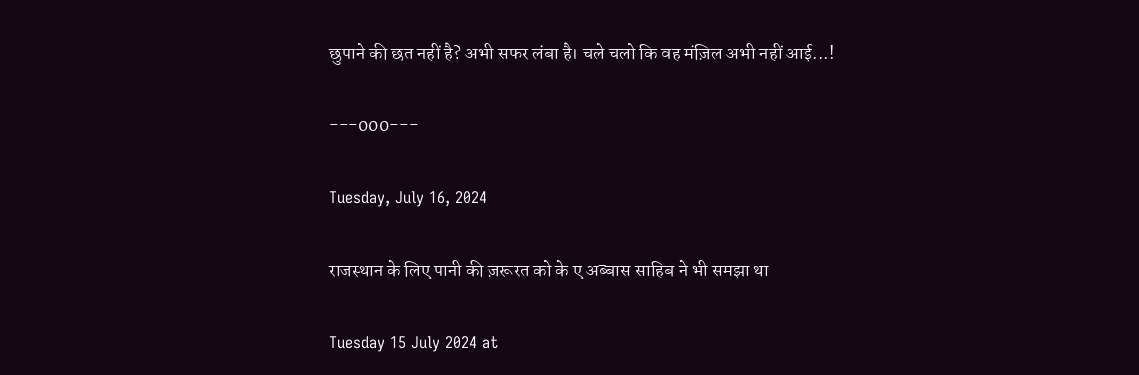छुपाने की छत नहीं है? अभी सफर लंबा है। चले चलो कि वह मंज़िल अभी नहीं आई...!

---000---

Tuesday, July 16, 2024

राजस्थान के लिए पानी की ज़रूरत को के ए अब्बास साहिब ने भी समझा था

Tuesday 15 July 2024 at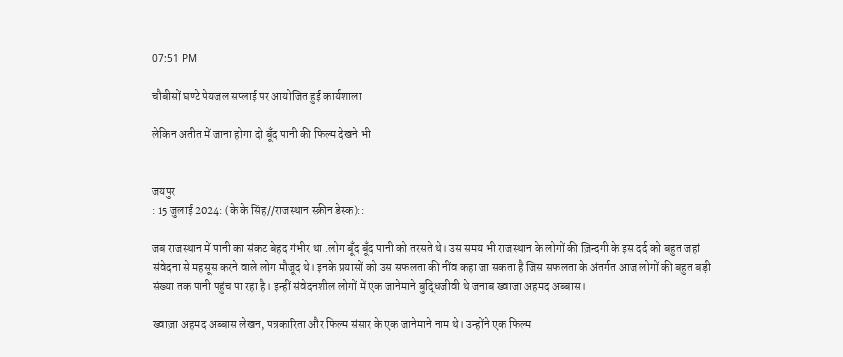07:51 PM

चौबीसों घण्टे पेयजल सप्लाई पर आयोजित हुई कार्यशाला

लेकिन अतीत में जाना होगा दो बूँद पानी की फिल्म देखने भी


जयपुर
: 15 जुलाई 2024: (के के सिंह//राजस्थान स्क्रीन डेस्क)::

जब राजस्थान में पानी का संकट बेहद गंभीर था .लोग बूँद बूँद पानी को तरसते थे। उस समय भी राजस्थान के लोगों की ज़िन्दगी के इस दर्द को बहुत जहां संवेदना से महसूस करने वाले लोग मौजूद थे। इनके प्रयासों को उस सफलता की नींव कहा जा सकता है जिस सफलता के अंतर्गत आज लोगों की बहुत बड़ी संख्या तक पानी पहुंच पा रहा है। इन्हीं संवेदनशील लोगों में एक जानेमाने बुद्धिजीवी थे जनाब ख्वाजा अहमद अब्बास।

ख्वाज़ा अहमद अब्बास लेखन, पत्रकारिता और फिल्म संसार के एक जानेमाने नाम थे। उन्होंने एक फिल्म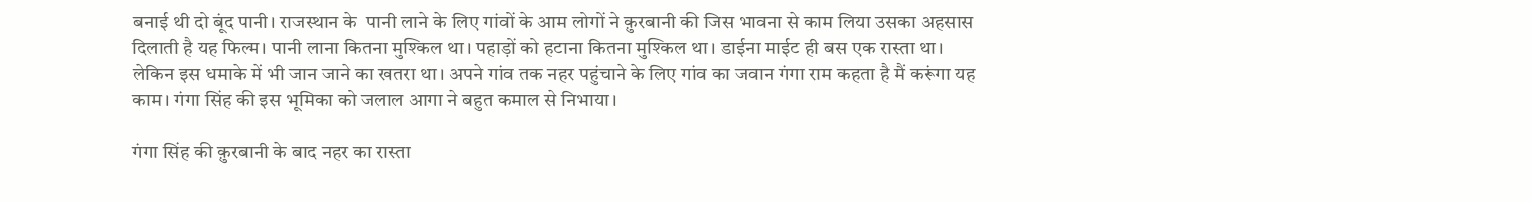बनाई थी दो बूंद पानी। राजस्थान के  पानी लाने के लिए गांवों के आम लोगों ने क़ुरबानी की जिस भावना से काम लिया उसका अहसास दिलाती है यह फिल्म। पानी लाना कितना मुश्किल था। पहाड़ों को हटाना कितना मुश्किल था। डाईना माईट ही बस एक रास्ता था। लेकिन इस धमाके में भी जान जाने का खतरा था। अपने गांव तक नहर पहुंचाने के लिए गांव का जवान गंगा राम कहता है मैं करूंगा यह काम। गंगा सिंह की इस भूमिका को जलाल आगा ने बहुत कमाल से निभाया।

गंगा सिंह की क़ुरबानी के बाद नहर का रास्ता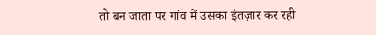तो बन जाता पर गांव में उसका इंतज़ार कर रही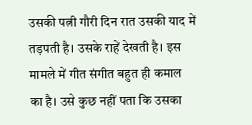उसकी पत्नी गौरी दिन रात उसकी याद में तड़पती है। उसके राहें देखती है। इस मामले में गीत संगीत बहुत ही कमाल का है। उसे कुछ नहीं पता कि उसका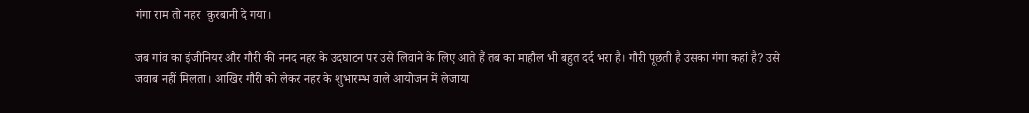गंगा राम तो नहर  क़ुरबानी दे गया।

जब गांव का इंजीनियर और गौरी की ननद नहर के उदघाटन पर उसे लिवाने के लिए आते हैं तब का माहौल भी बहुत दर्द भरा है। गौरी पूछती है उसका गंगा कहां है? उसे जवाब नहीं मिलता। आखिर गौरी को लेकर नहर के शुभारम्भ वाले आयोजन में लेजाया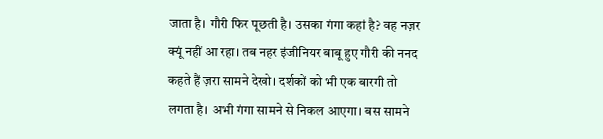जाता है। गौरी फिर पूछती है। उसका गंगा कहां है? वह नज़र क्यूं नहीं आ रहा। तब नहर इंजीनियर बाबू हुए गौरी की ननद कहते हैं ज़रा सामने देखो। दर्शकों को भी एक बारगी तो लगता है। अभी गंगा सामने से निकल आएगा। बस सामने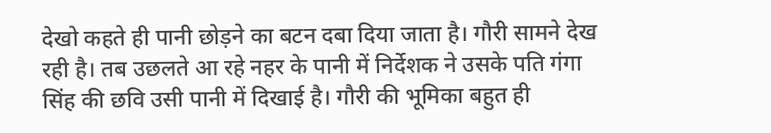देखो कहते ही पानी छोड़ने का बटन दबा दिया जाता है। गौरी सामने देख रही है। तब उछलते आ रहे नहर के पानी में निर्देशक ने उसके पति गंगा सिंह की छवि उसी पानी में दिखाई है। गौरी की भूमिका बहुत ही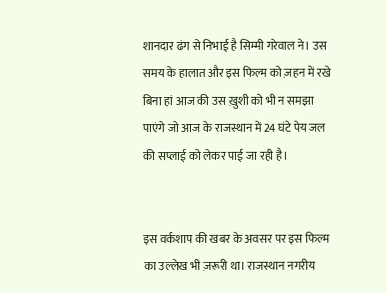शानदार ढंग से निभाई है सिम्मी गरेवाल ने। उस समय के हालात और इस फिल्म को ज़हन में रखे बिना हां आज की उस ख़ुशी को भी न समझा पाएंगे जो आज के राजस्थान में 24 घंटे पेय जल की सप्लाई को लेकर पाई जा रही है।


इस वर्कशाप की खबर के अवसर पर इस फिल्म का उल्लेख भी ज़रूरी था। राजस्थान नगरीय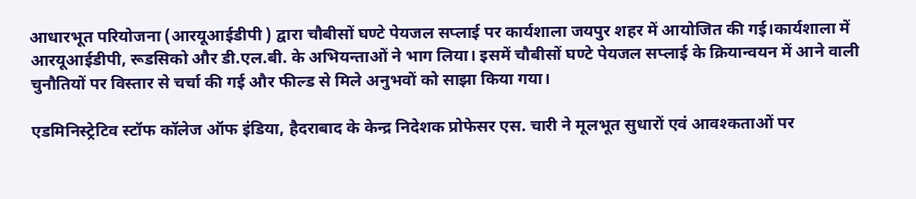आधारभूत परियोजना (आरयूआईडीपी ) द्वारा चौबीसों घण्टे पेयजल सप्लाई पर कार्यशाला जयपुर शहर में आयोजित की गई।कार्यशाला में आरयूआईडीपी, रूडसिको और डी.एल.बी. के अभियन्ताओं ने भाग लिया। इसमें चौबीसों घण्टे पेयजल सप्लाई के क्रियान्वयन में आने वाली चुनौतियों पर विस्तार से चर्चा की गई और फील्ड से मिले अनुभवों को साझा किया गया।

एडमिनिस्ट्रेटिव स्टॉफ कॉलेज ऑफ इंडिया, हैदराबाद के केन्द्र निदेशक प्रोफेसर एस. चारी ने मूलभूत सुधारों एवं आवश्कताओं पर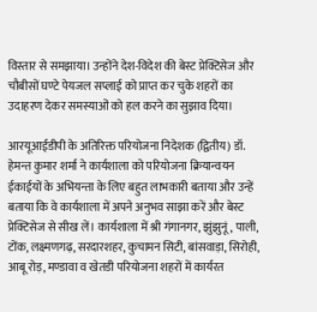विस्तार से समझाया। उन्होंने देश-विदेश की बेस्ट प्रेक्टिसेज और चौबीसों घण्टे पेयजल सप्लाई को प्राप्त कर चुके शहरों का उदाहरण देकर समस्याओं को हल करने का सुझाव दिया।

आरयूआईडीपी के अतिरिक्त परियोजना निदेशक (द्वितीय) डॉ. हेमन्त कुमार शर्मा ने कार्यशाला को परियोजना क्रियान्वयन ईकाईयों के अभियन्ता के लिए बहुत लाभकारी बताया और उन्हें बताया कि वे कार्यशाला में अपने अनुभव साझा करें और बेस्ट प्रेक्टिसेज से सीख लें। कार्यशाला में श्री गंगानगर, झुंझुनूं, पाली, टोंक, लक्ष्मणगढ़, सरदारशहर, कुचामन सिटी, बांसवाड़ा, सिरोही, आबू रोड़, मण्डावा व खेतडी परियोजना शहरों में कार्यरत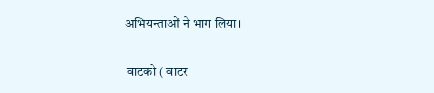अभियन्ताओं ने भाग लिया।

 वाटको ( वाटर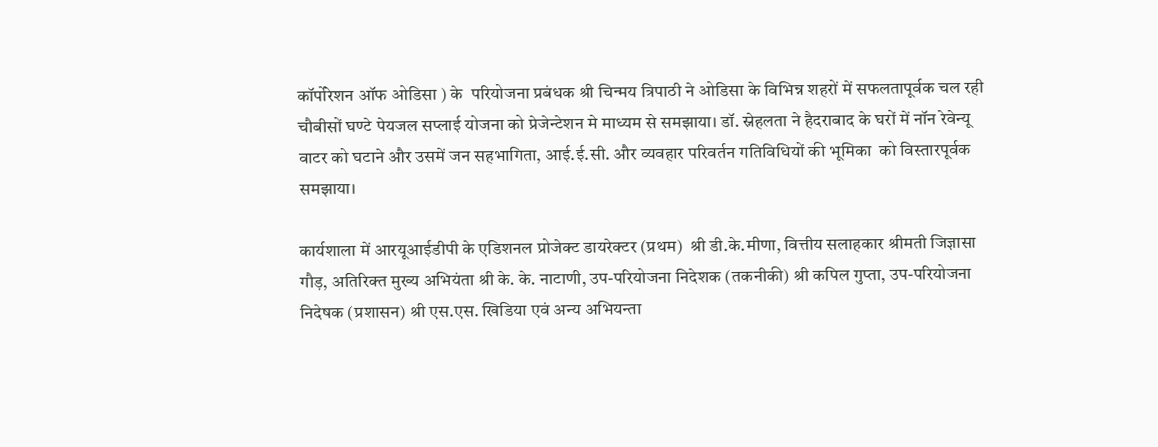कॉर्पोरेशन ऑफ ओडिसा ) के  परियोजना प्रबंधक श्री चिन्मय त्रिपाठी ने ओडिसा के विभिन्न शहरों में सफलतापूर्वक चल रही  चौबीसों घण्टे पेयजल सप्लाई योजना को प्रेजेन्टेशन मे माध्यम से समझाया। डॉ. स्नेहलता ने हैदराबाद के घरों में नॉन रेवेन्यू वाटर को घटाने और उसमें जन सहभागिता, आई.ई.सी. और व्यवहार परिवर्तन गतिविधियों की भूमिका  को विस्तारपूर्वक समझाया।

कार्यशाला में आरयूआईडीपी के एडिशनल प्रोजेक्ट डायरेक्टर (प्रथम)  श्री डी.के.मीणा, वित्तीय सलाहकार श्रीमती जिज्ञासा गौड़, अतिरिक्त मुख्य अभियंता श्री के. के. नाटाणी, उप-परियोजना निदेशक (तकनीकी) श्री कपिल गुप्ता, उप-परियोजना निदेषक (प्रशासन) श्री एस.एस. खिडिया एवं अन्य अभियन्ता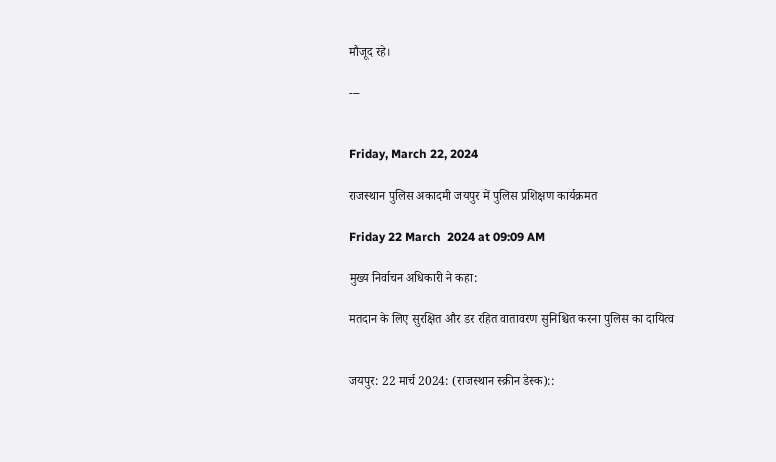मौजूद रहे।

---


Friday, March 22, 2024

राजस्थान पुलिस अकादमी जयपुर में पुलिस प्रशिक्षण कार्यक्रमत

Friday 22 March  2024 at 09:09 AM

मुख्य निर्वाचन अधिकारी ने कहा:

मतदान के लिए सुरक्षित और डर रहित वातावरण सुनिश्चित करना पुलिस का दायित्व


जयपुर: 22 मार्च 2024: (राजस्थान स्क्रीन डेस्क)::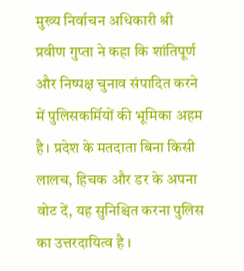मुख्य निर्वाचन अधिकारी श्री प्रवीण गुप्ता ने कहा कि शांतिपूर्ण और निष्पक्ष चुनाव संपादित करने में पुलिसकर्मियों की भूमिका अहम है। प्रदेश के मतदाता बिना किसी लालच, हिचक और डर के अपना वोट दें, यह सुनिश्चित करना पुलिस का उत्तरदायित्व है ।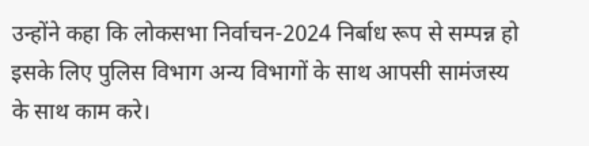उन्होंने कहा कि लोकसभा निर्वाचन-2024 निर्बाध रूप से सम्पन्न हो इसके लिए पुलिस विभाग अन्य विभागों के साथ आपसी सामंजस्य के साथ काम करे।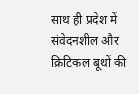साथ ही प्रदेश में संवेदनशील और क्रिटिकल बूथों की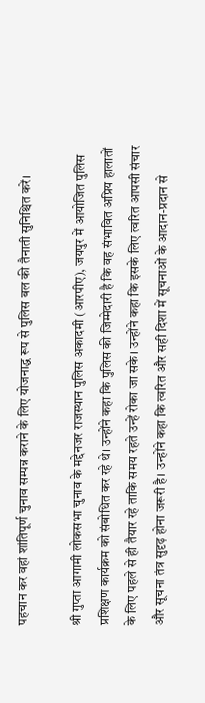पहचान कर वहां शांतिपूर्ण चुनाव सम्पन्न कराने के लिए योजनाद्ध रूप से पुलिस बल की तैनाती सुनिश्चित करें।

श्री गुप्ता आगामी लोकसभा चुनाव के मद्देनजर राजस्थान पुलिस अकादमी (आरपीए), जयपुर में आयोजित पुलिस प्रशिक्षण कार्यक्रम को संबोधित कर रहे थे। उन्होंने कहा कि पुलिस की जिम्मेदारी है कि वह संभावित अप्रिय हालातों के लिए पहले से ही तैयार रहे ताकि समय रहते उन्हें रोका जा सके। उन्होंने कहा कि इसके लिए त्वरित आपसी संचार और सूचना तंत्र सुदृढ़ होना जरूरी है। उन्होंने कहा कि त्वरित और सही दिशा में सूचनाओं के आदान-प्रदान से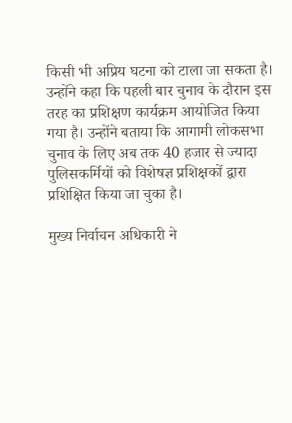किसी भी अप्रिय घटना को टाला जा सकता है। उन्होंने कहा कि पहली बार चुनाव के दौरान इस तरह का प्रशिक्षण कार्यक्रम आयोजित किया गया है। उन्होंने बताया कि आगामी लोकसभा चुनाव के लिए अब तक 40 हजार से ज्यादा पुलिसकर्मियों को विशेषज्ञ प्रशिक्षकों द्वारा प्रशिक्षित किया जा चुका है।

मुख्य निर्वाचन अधिकारी ने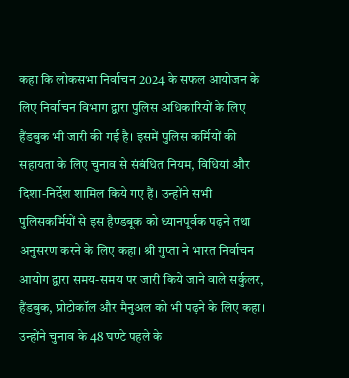कहा कि लोकसभा निर्वाचन 2024 के सफल आयोजन के लिए निर्वाचन विभाग द्वारा पुलिस अधिकारियों के लिए हैंडबुक भी जारी की गई है। इसमें पुलिस कर्मियों की सहायता के लिए चुनाव से संबंधित नियम, विधियां और दिशा-निर्देश शामिल किये गए हैं। उन्होंने सभी पुलिसकर्मियों से इस हैण्डबूक को ध्यानपूर्वक पढ़ने तथा अनुसरण करने के लिए कहा। श्री गुप्ता ने भारत निर्वाचन आयोग द्वारा समय-समय पर जारी किये जाने वाले सर्कुलर, हैंडबुक, प्रोटोकॉल और मैनुअल को भी पढ़ने के लिए कहा। उन्होंने चुनाव के 48 घण्टे पहले के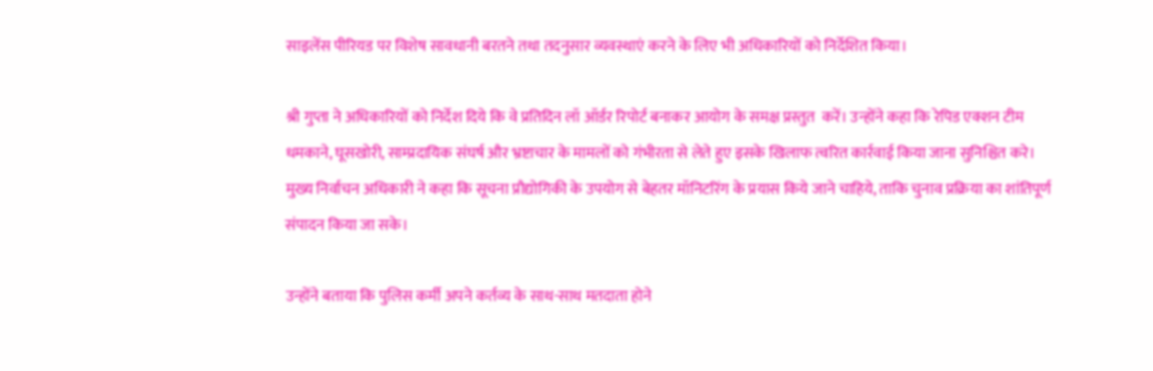साइलेंस पीरियड पर विशेष सावधानी बरतने तथा तदनुसार व्यवस्थाएं करने के लिए भी अधिकारियों को निर्देशित किया।

श्री गुप्ता ने अधिकारियों को निर्देश दिये कि वे प्रतिदिन लॉ ऑर्डर रिपोर्ट बनाकर आयोग के समक्ष प्रस्तुत  करें। उन्होंने कहा कि रेपिड एक्शन टीम धमकाने, घूसखोरी, साम्प्रदायिक संघर्ष और भ्रष्टाचार के मामलों को गंभीरता से लेते हुए इसके खिलाफ त्वरित कार्रवाई किया जाना सुनिश्चित करे। मुख्य निर्वाचन अधिकारी ने कहा कि सूचना प्रौद्योगिकी के उपयोग से बेहतर मॉनिटरिंग के प्रयास किये जाने चाहिये, ताकि चुनाव प्रक्रिया का शांतिपूर्ण संपादन किया जा सके।

उन्होंने बताया कि पुलिस कर्मी अपने कर्तव्य के साथ-साथ मतदाता होने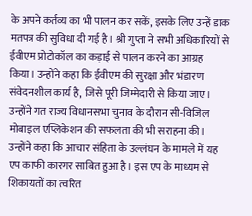के अपने कर्तव्य का भी पालन कर सकें, इसके लिए उन्हें डाक मतपत्र की सुविधा दी गई है। श्री गुप्ता ने सभी अधिकारियों से ईवीएम प्रोटोकॉल का कड़ाई से पालन करने का आग्रह किया। उन्होंने कहा कि ईवीएम की सुरक्षा और भंडारण संवेदनशील कार्य है, जिसे पूरी जिम्मेदारी से किया जाए। उन्होंने गत राज्य विधानसभा चुनाव के दौरान सी-विजिल मोबाइल एप्लिकेशन की सफलता की भी सराहना की। उन्होंने कहा कि आचार संहिता के उल्लंघन के मामले में यह एप काफी कारगर साबित हुआ है। इस एप के माध्यम से शिकायतों का त्वरित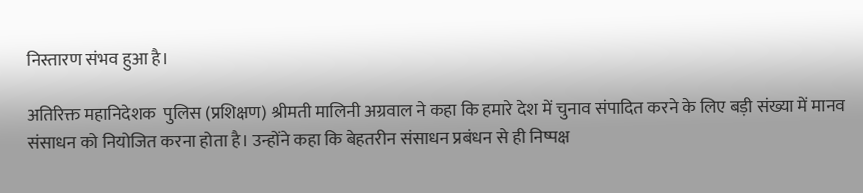निस्तारण संभव हुआ है।

अतिरिक्त महानिदेशक  पुलिस (प्रशिक्षण) श्रीमती मालिनी अग्रवाल ने कहा कि हमारे देश में चुनाव संपादित करने के लिए बड़ी संख्या में मानव संसाधन को नियोजित करना होता है। उन्होंने कहा कि बेहतरीन संसाधन प्रबंधन से ही निष्पक्ष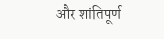और शांतिपूर्ण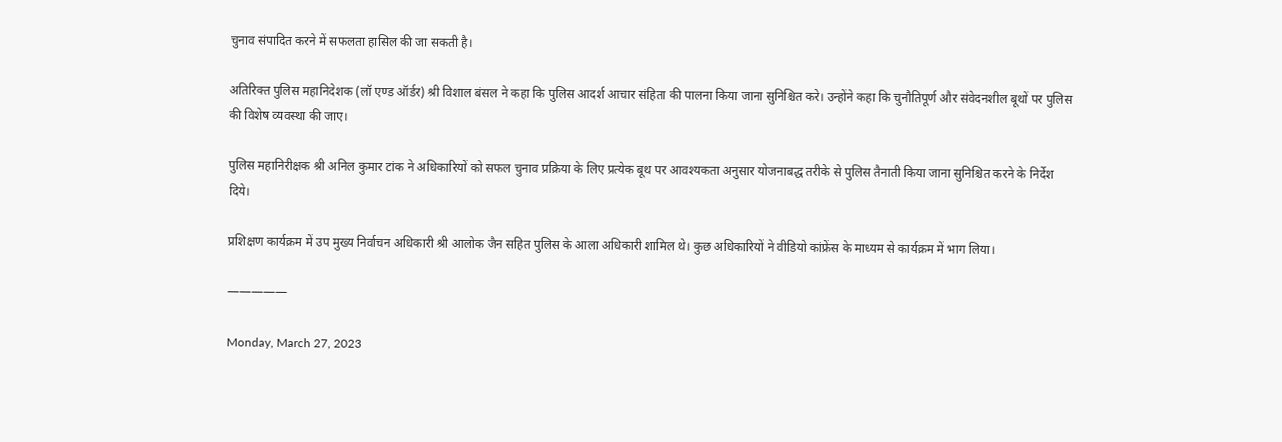चुनाव संपादित करने में सफलता हासिल की जा सकती है।

अतिरिक्त पुलिस महानिदेशक (लॉ एण्ड ऑर्डर) श्री विशाल बंसल ने कहा कि पुलिस आदर्श आचार संहिता की पालना किया जाना सुनिश्चित करे। उन्होंने कहा कि चुनौतिपूर्ण और संवेदनशील बूथों पर पुलिस की विशेष व्यवस्था की जाए।

पुलिस महानिरीक्षक श्री अनिल कुमार टांक ने अधिकारियों को सफल चुनाव प्रक्रिया के लिए प्रत्येक बूथ पर आवश्यकता अनुसार योजनाबद्ध तरीके से पुलिस तैनाती किया जाना सुनिश्चित करने के निर्देश दिये।

प्रशिक्षण कार्यक्रम में उप मुख्य निर्वाचन अधिकारी श्री आलोक जैन सहित पुलिस के आला अधिकारी शामिल थे। कुछ अधिकारियों ने वीडियो कांफ्रेंस के माध्यम से कार्यक्रम में भाग लिया।

—————

Monday, March 27, 2023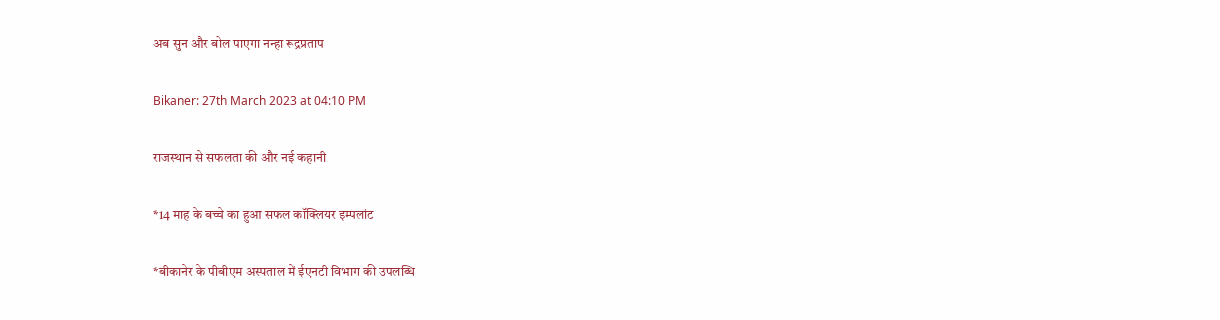अब सुन और बोल पाएगा नन्हा रूद्रप्रताप

Bikaner: 27th March 2023 at 04:10 PM

राजस्थान से सफलता की और नई कहानी

*14 माह के बच्चे का हुआ सफल कॉक्लियर इम्पलांट

*बीकानेर के पीबीएम अस्पताल में ईएनटी विभाग की उपलब्धि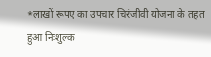*लाखों रूपए का उपचार चिरंजीवी योजना के तहत हुआ निःशुल्क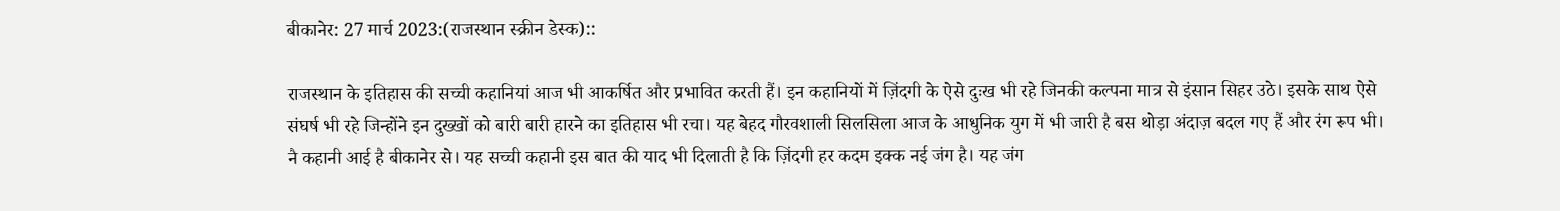बीकानेर: 27 मार्च 2023:(राजस्थान स्क्रीन डेस्क)::

राजस्थान के इतिहास की सच्ची कहानियां आज भी आकर्षित और प्रभावित करती हैं। इन कहानियों में ज़िंदगी के ऐसे दुःख भी रहे जिनकी कल्पना मात्र से इंसान सिहर उठे। इसके साथ ऐसे संघर्ष भी रहे जिन्होंने इन दुख्खों को बारी बारी हारने का इतिहास भी रचा। यह बेहद गौरवशाली सिलसिला आज के आधुनिक युग में भी जारी है बस थोड़ा अंदाज़ बदल गए हैं और रंग रूप भी। नै कहानी आई है बीकानेर से। यह सच्ची कहानी इस बात की याद भी दिलाती है कि ज़िंदगी हर कदम इक्क नई जंग है। यह जंग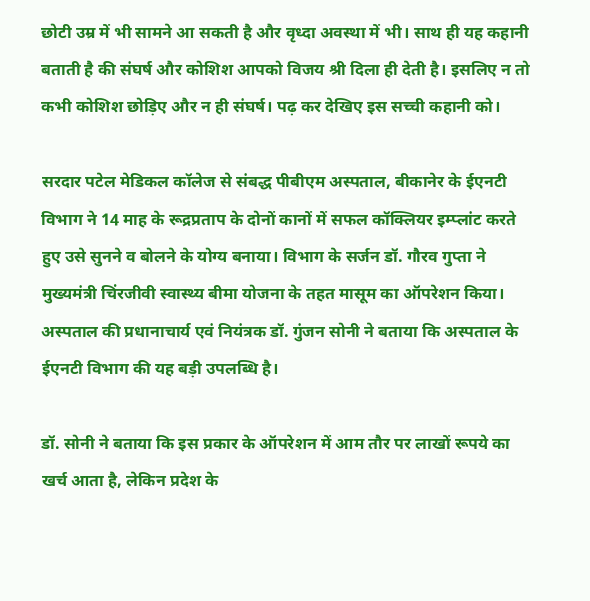छोटी उम्र में भी सामने आ सकती है और वृध्दा अवस्था में भी। साथ ही यह कहानी बताती है की संघर्ष और कोशिश आपको विजय श्री दिला ही देती है। इसलिए न तो कभी कोशिश छोड़िए और न ही संघर्ष। पढ़ कर देखिए इस सच्ची कहानी को।

सरदार पटेल मेडिकल कॉलेज से संबद्ध पीबीएम अस्पताल, बीकानेर के ईएनटी विभाग ने 14 माह के रूद्रप्रताप के दोनों कानों में सफल कॉक्लियर इम्प्लांट करते हुए उसे सुनने व बोलने के योग्य बनाया। विभाग के सर्जन डॉ. गौरव गुप्ता ने मुख्यमंत्री चिंरजीवी स्वास्थ्य बीमा योजना के तहत मासूम का ऑपरेशन किया। अस्पताल की प्रधानाचार्य एवं नियंत्रक डॉ. गुंजन सोनी ने बताया कि अस्पताल के ईएनटी विभाग की यह बड़ी उपलब्धि है।

डॉ. सोनी ने बताया कि इस प्रकार के ऑपरेशन में आम तौर पर लाखों रूपये का खर्च आता है, लेकिन प्रदेश के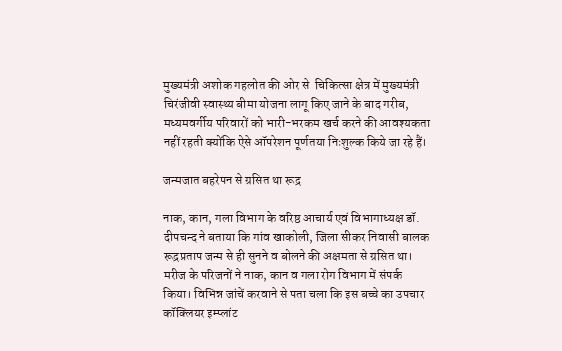मुख्यमंत्री अशोक गहलोत की ओर से  चिकित्सा क्षेत्र में मुख्यमंत्री चिरंजीवी स्वास्थ्य बीमा योजना लागू किए जाने के बाद गरीब, मध्यमवर्गीय परिवारों को भारी-भरकम खर्च करने की आवश्यकता नहीं रहती क्योंकि ऐसे ऑपरेशन पूर्णतया निःशुल्क किये जा रहे हैं।

जन्मजात बहरेपन से ग्रसित था रूद्र

नाक, कान, गला विभाग के वरिष्ठ आचार्य एवं विभागाध्यक्ष डॉ. दीपचन्द ने बताया कि गांव खाकोली, जिला सीकर निवासी बालक रूद्रप्रताप जन्म से ही सुनने व बोलने की अक्षमता से ग्रसित था। मरीज के परिजनों ने नाक, कान व गला रोग विभाग में संपर्क किया। विभिन्न जांचें करवाने से पता चला कि इस बच्चे का उपचार कॉक्लियर इम्प्लांट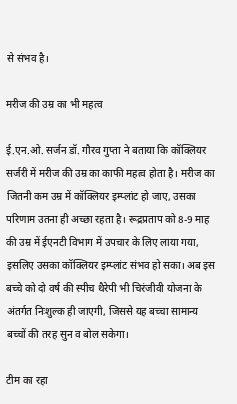से संभव है।

मरीज की उम्र का भी महत्व

ई.एन.ओ. सर्जन डॉ. गौरव गुप्ता ने बताया कि कॉक्लियर सर्जरी में मरीज की उम्र का काफी महत्व होता है। मरीज का जितनी कम उम्र में कॉक्लियर इम्प्लांट हो जाए, उसका परिणाम उतना ही अच्छा रहता है। रूद्रप्रताप को 8-9 माह की उम्र में ईएनटी विभाग में उपचार के लिए लाया गया, इसलिए उसका कॉक्लियर इम्प्लांट संभव हो सका। अब इस बच्चे को दो वर्ष की स्पीच थैरेपी भी चिरंजीवी योजना के अंतर्गत निःशुल्क ही जाएगी, जिससे यह बच्चा सामान्य बच्चों की तरह सुन व बोल सकेगा।

टीम का रहा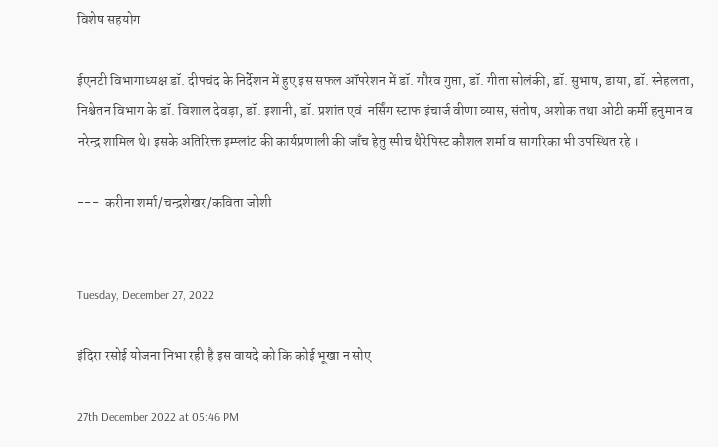विशेष सहयोग

ईएनटी विभागाध्यक्ष डॉ. दीपचंद के निर्देशन में हुए इस सफल ऑपरेशन में डॉ. गौरव गुप्ता, डॉ. गीता सोलंकी, डॉ. सुभाष, डाया, डॉ. स्नेहलता, निश्चेतन विभाग के डॉ. विशाल देवड़ा, डॉ. इशानी, डॉ. प्रशांत एवं  नर्सिंग स्टाफ इंचार्ज वीणा व्यास, संतोष, अशोक तथा ओटी कर्मी हनुमान व नरेन्द्र शामिल थे। इसके अतिरिक्त इम्प्लांट की कार्यप्रणाली की जाँच हेतु स्पीच थैरेपिस्ट कौशल शर्मा व सागरिका भी उपस्थित रहे ।

---  करीना शर्मा/चन्द्रशेखर/कविता जोशी


Tuesday, December 27, 2022

इंदिरा रसोई योजना निभा रही है इस वायदे को कि कोई भूखा न सोए

27th December 2022 at 05:46 PM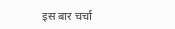इस बार चर्चा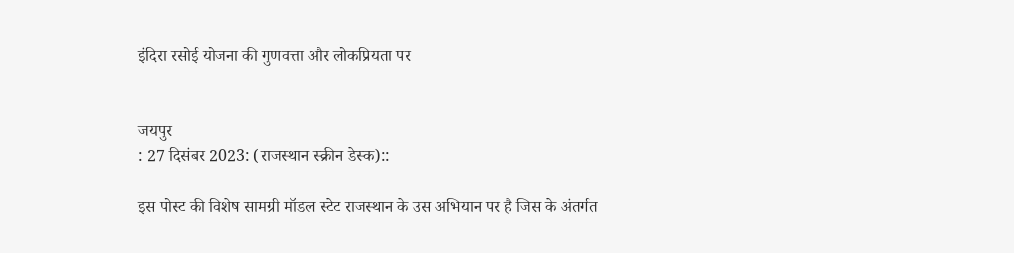इंदिरा रसोई योजना की गुणवत्ता और लोकप्रियता पर


जयपुर
: 27 दिसंबर 2023: (राजस्थान स्क्रीन डेस्क)::

इस पोस्ट की विशेष सामग्री मॉडल स्टेट राजस्थान के उस अभियान पर है जिस के अंतर्गत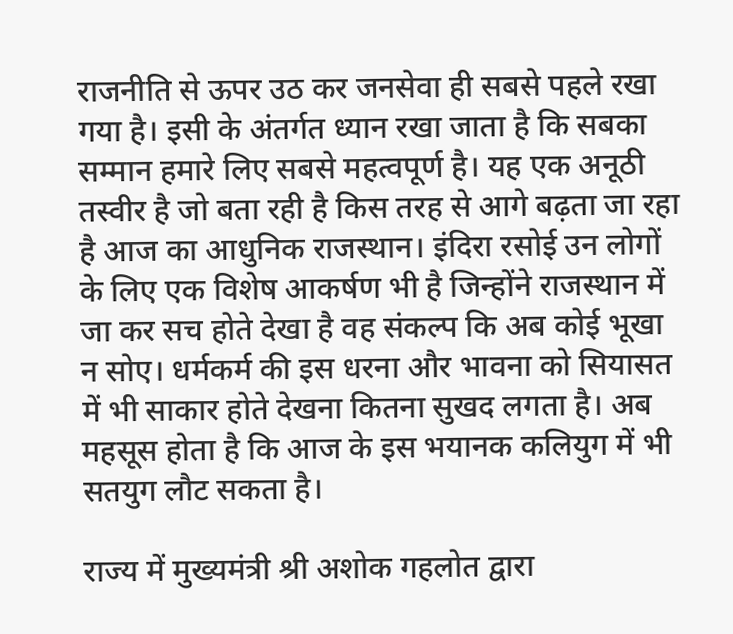राजनीति से ऊपर उठ कर जनसेवा ही सबसे पहले रखा गया है। इसी के अंतर्गत ध्यान रखा जाता है कि सबका सम्मान हमारे लिए सबसे महत्वपूर्ण है। यह एक अनूठी तस्वीर है जो बता रही है किस तरह से आगे बढ़ता जा रहा है आज का आधुनिक राजस्थान। इंदिरा रसोई उन लोगों के लिए एक विशेष आकर्षण भी है जिन्होंने राजस्थान में जा कर सच होते देखा है वह संकल्प कि अब कोई भूखा न सोए। धर्मकर्म की इस धरना और भावना को सियासत में भी साकार होते देखना कितना सुखद लगता है। अब महसूस होता है कि आज के इस भयानक कलियुग में भी सतयुग लौट सकता है।

राज्य में मुख्यमंत्री श्री अशोक गहलोत द्वारा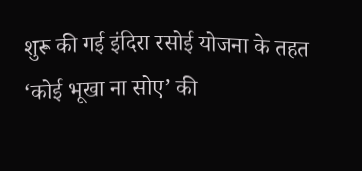शुरू की गई इंदिरा रसोई योजना के तहत ‘कोई भूखा ना सोए’ की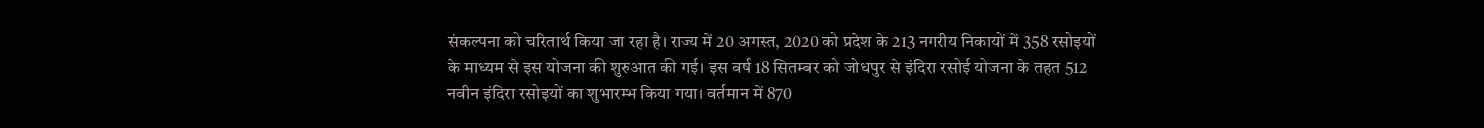संकल्पना को चरितार्थ किया जा रहा है। राज्य में 20 अगस्त, 2020 को प्रदेश के 213 नगरीय निकायों में 358 रसोइयों के माध्यम से इस योजना की शुरुआत की गई। इस वर्ष 18 सितम्बर को जोधपुर से इंदिरा रसोई योजना के तहत 512 नवीन इंदिरा रसोइयों का शुभारम्भ किया गया। वर्तमान में 870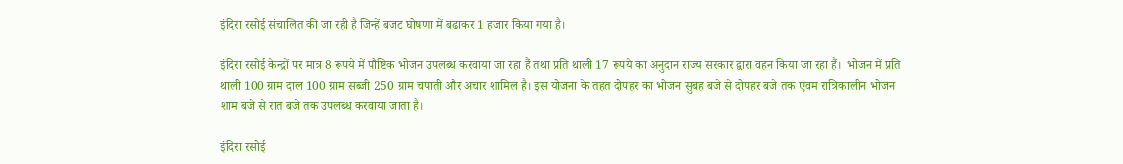इंदिरा रसोई संचालित की जा रही है जिन्हें बजट घोषणा में बढाकर 1 हजार किया गया है।

इंदिरा रसोई केन्द्रों पर मात्र 8 रूपये में पौष्टिक भोजन उपलब्ध करवाया जा रहा हैं तथा प्रति थाली 17 रूपये का अनुदान राज्य सरकार द्वारा वहन किया जा रहा हैं।  भोजन में प्रति थाली 100 ग्राम दाल 100 ग्राम सब्जी 250 ग्राम चपाती और अचार शामिल है। इस योजना के तहत दोपहर का भोजन सुबह बजे से दोपहर बजे तक एवम रात्रिकालीन भोजन शाम बजे से रात बजे तक उपलब्ध करवाया जाता है।

इंदिरा रसोई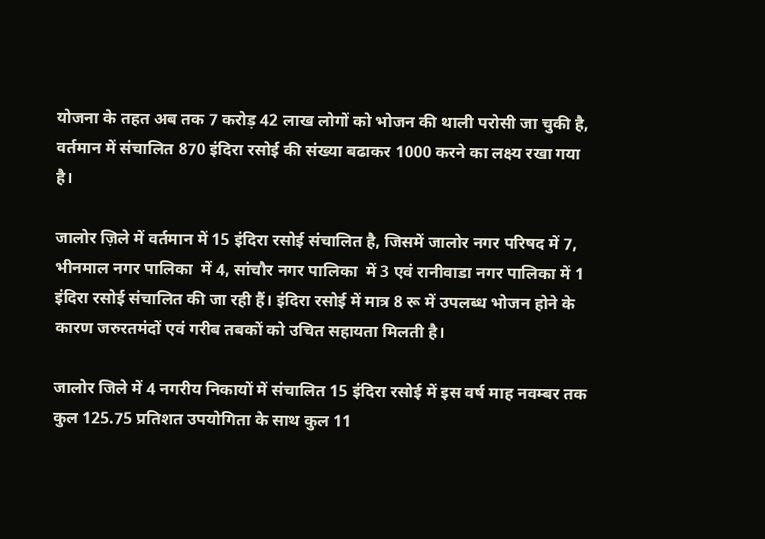योजना के तहत अब तक 7 करोड़ 42 लाख लोगों को भोजन की थाली परोसी जा चुकी है, वर्तमान में संचालित 870 इंदिरा रसोई की संख्या बढाकर 1000 करने का लक्ष्य रखा गया है।

जालोर ज़िले में वर्तमान में 15 इंदिरा रसोई संचालित है, जिसमें जालोर नगर परिषद में 7, भीनमाल नगर पालिका  में 4, सांचौर नगर पालिका  में 3 एवं रानीवाडा नगर पालिका में 1 इंदिरा रसोई संचालित की जा रही हैं। इंदिरा रसोई में मात्र 8 रू में उपलब्ध भोजन होने के कारण जरुरतमंदों एवं गरीब तबकों को उचित सहायता मिलती है।

जालोर जिले में 4 नगरीय निकायों में संचालित 15 इंदिरा रसोई में इस वर्ष माह नवम्बर तक कुल 125.75 प्रतिशत उपयोगिता के साथ कुल 11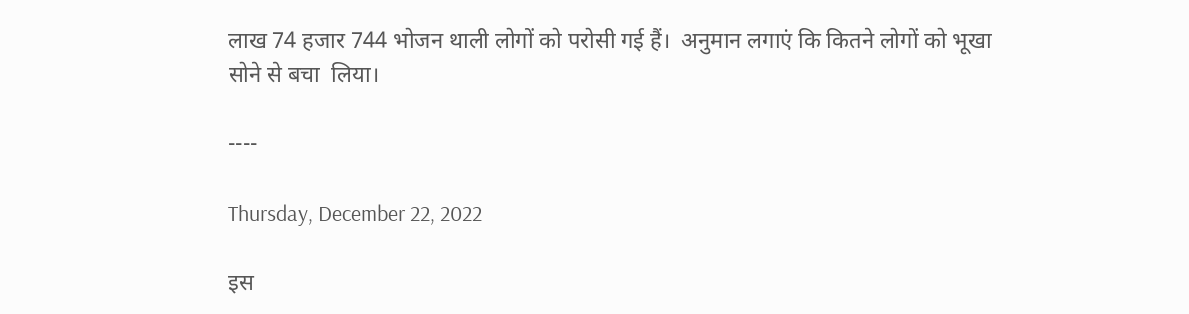लाख 74 हजार 744 भोजन थाली लोगों को परोसी गई हैं।  अनुमान लगाएं कि कितने लोगों को भूखा सोने से बचा  लिया।

----

Thursday, December 22, 2022

इस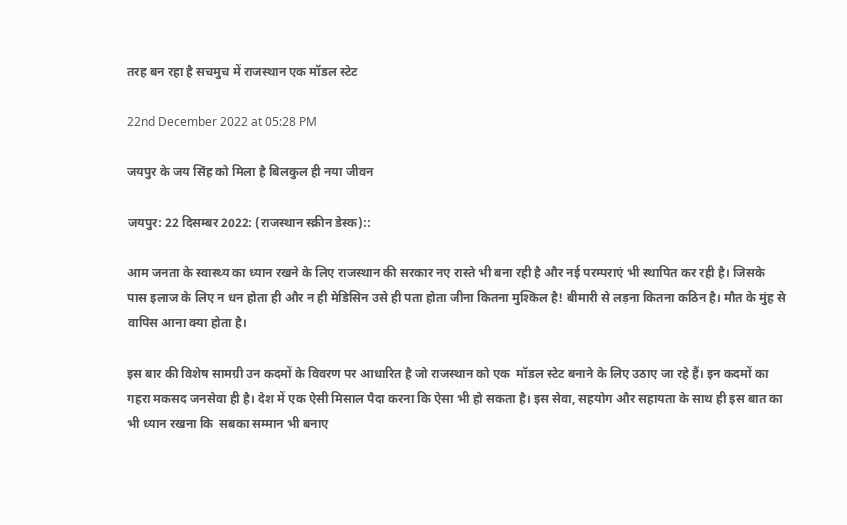तरह बन रहा है सचमुच में राजस्थान एक मॉडल स्टेट

22nd December 2022 at 05:28 PM

जयपुर के जय सिंह को मिला है बिलकुल ही नया जीवन

जयपुर: 22 दिसम्बर 2022: (राजस्थान स्क्रीन डेस्क)::

आम जनता के स्वास्थ्य का ध्यान रखने के लिए राजस्थान की सरकार नए रास्ते भी बना रही है और नई परम्पराएं भी स्थापित कर रही है। जिसके पास इलाज के लिए न धन होता ही और न ही मेडिसिन उसे ही पता होता जीना कितना मुश्किल है! बीमारी से लड़ना कितना कठिन है। मौत के मुंह से वापिस आना क्या होता है।

इस बार की विशेष सामग्री उन कदमों के विवरण पर आधारित है जो राजस्थान को एक  मॉडल स्टेट बनाने के लिए उठाए जा रहे हैं। इन कदमों का गहरा मकसद जनसेवा ही है। देश में एक ऐसी मिसाल पैदा करना कि ऐसा भी हो सकता है। इस सेवा, सहयोग और सहायता के साथ ही इस बात का भी ध्यान रखना कि  सबका सम्मान भी बनाए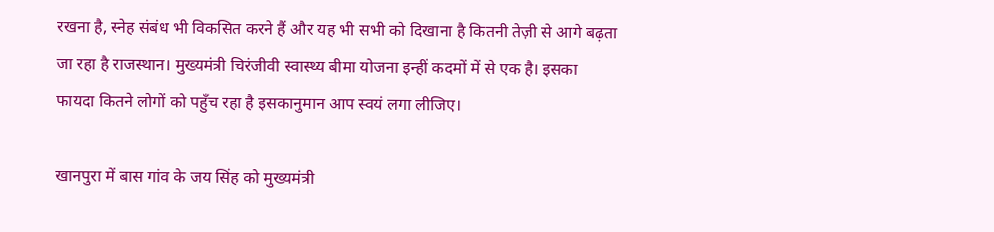रखना है, स्नेह संबंध भी विकसित करने हैं और यह भी सभी को दिखाना है कितनी तेज़ी से आगे बढ़ता जा रहा है राजस्थान। मुख्यमंत्री चिरंजीवी स्वास्थ्य बीमा योजना इन्हीं कदमों में से एक है। इसका फायदा कितने लोगों को पहुँच रहा है इसकानुमान आप स्वयं लगा लीजिए।

खानपुरा में बास गांव के जय सिंह को मुख्यमंत्री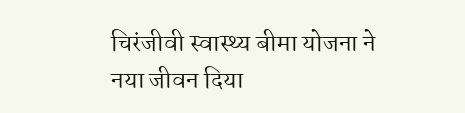चिरंजीवी स्वास्थ्य बीमा योजना ने नया जीवन दिया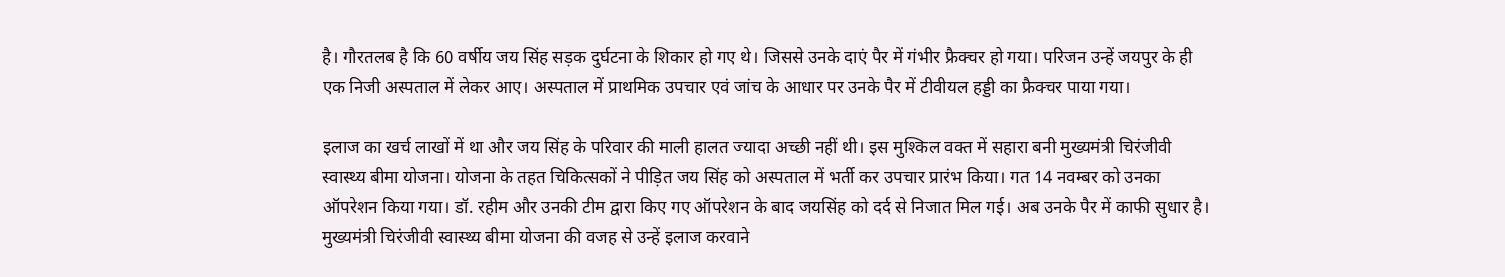है। गौरतलब है कि 60 वर्षीय जय सिंह सड़क दुर्घटना के शिकार हो गए थे। जिससे उनके दाएं पैर में गंभीर फ्रैक्चर हो गया। परिजन उन्हें जयपुर के ही एक निजी अस्पताल में लेकर आए। अस्पताल में प्राथमिक उपचार एवं जांच के आधार पर उनके पैर में टीवीयल हड्डी का फ्रैक्चर पाया गया।

इलाज का खर्च लाखों में था और जय सिंह के परिवार की माली हालत ज्यादा अच्छी नहीं थी। इस मुश्किल वक्त में सहारा बनी मुख्यमंत्री चिरंजीवी स्वास्थ्य बीमा योजना। योजना के तहत चिकित्सकों ने पीड़ित जय सिंह को अस्पताल में भर्ती कर उपचार प्रारंभ किया। गत 14 नवम्बर को उनका ऑपरेशन किया गया। डॉ. रहीम और उनकी टीम द्वारा किए गए ऑपरेशन के बाद जयसिंह को दर्द से निजात मिल गई। अब उनके पैर में काफी सुधार है। मुख्यमंत्री चिरंजीवी स्वास्थ्य बीमा योजना की वजह से उन्हें इलाज करवाने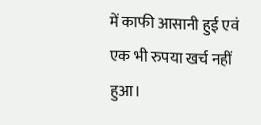में काफी आसानी हुई एवं एक भी रुपया खर्च नहीं हुआ।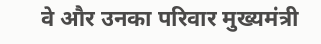वे और उनका परिवार मुख्यमंत्री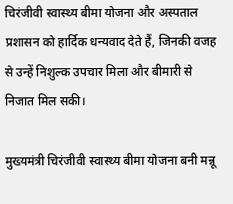चिरंजीवी स्वास्थ्य बीमा योजना और अस्पताल प्रशासन को हार्दिक धन्यवाद देते हैं, जिनकी वजह से उन्हें निशुल्क उपचार मिला और बीमारी से निजात मिल सकी।

मुख्यमंत्री चिरंजीवी स्वास्थ्य बीमा योजना बनी मन्नू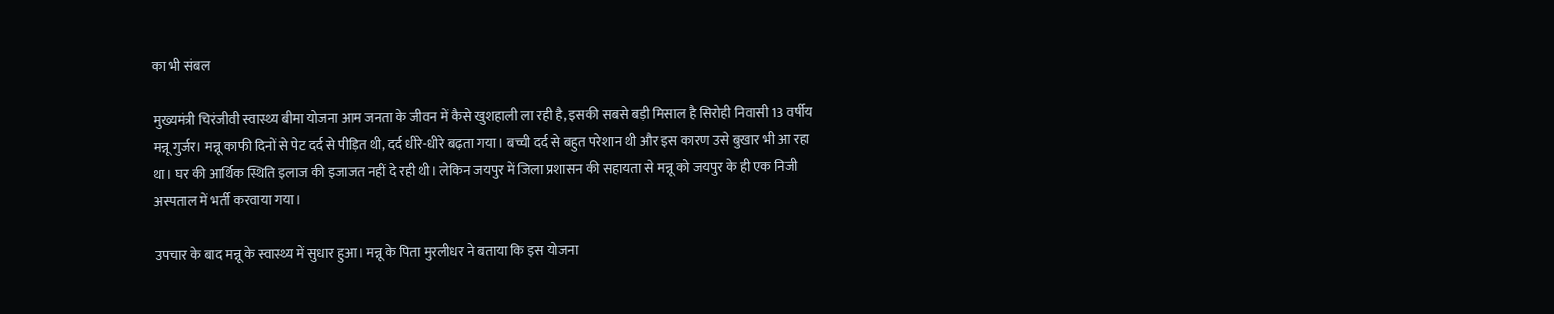का भी संबल

मुख्यमंत्री चिरंजीवी स्वास्थ्य बीमा योजना आम जनता के जीवन में कैसे खुशहाली ला रही है, इसकी सबसे बड़ी मिसाल है सिरोही निवासी 13 वर्षीय मन्नू गुर्जर। मन्नू काफी दिनों से पेट दर्द से पीड़ित थी, दर्द धीरे-धीरे बढ़ता गया। बच्ची दर्द से बहुत परेशान थी और इस कारण उसे बुखार भी आ रहा था। घर की आर्थिक स्थिति इलाज की इजाजत नहीं दे रही थी। लेकिन जयपुर में जिला प्रशासन की सहायता से मन्नू को जयपुर के ही एक निजी अस्पताल में भर्ती करवाया गया।

उपचार के बाद मन्नू के स्वास्थ्य में सुधार हुआ। मन्नू के पिता मुरलीधर ने बताया कि इस योजना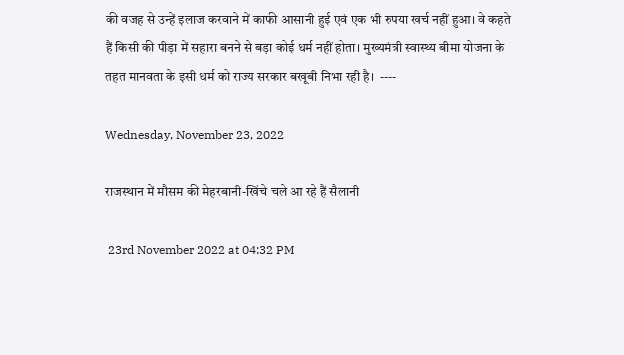की वजह से उन्हें इलाज करवाने में काफी आसानी हुई एवं एक भी रुपया खर्च नहीं हुआ। वे कहते हैं किसी की पीड़ा में सहारा बनने से बड़ा कोई धर्म नहीं होता। मुख्यमंत्री स्वास्थ्य बीमा योजना के तहत मानवता के इसी धर्म को राज्य सरकार बखूबी निभा रही है।  ----

Wednesday, November 23, 2022

राजस्थान में मौसम की मेहरबानी-खिंचे चले आ रहे हैं सैलानी

 23rd November 2022 at 04:32 PM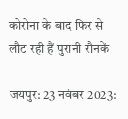कोरोना के बाद फिर से लौट रही हैं पुरानी रौनकें

जयपुर: 23 नवंबर 2023: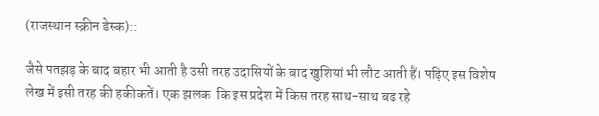(राजस्थान स्क्रीन डेस्क)::

जैसे पतझड़ के बाद बहार भी आती है उसी तरह उदासियों के बाद खुशियां भी लौट आती हैं। पढ़िए इस विशेष लेख में इसी तरह की हकीकतें। एक झलक  कि इस प्रदेश में किस तरह साथ-साथ बढ रहे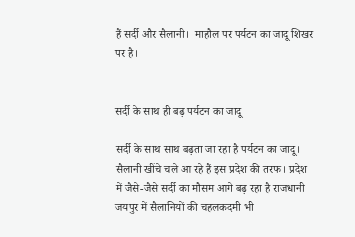हैं सर्दी और सैलानी।  माहौल पर पर्यटन का जादू शिखर पर है।


सर्दी के साथ ही बढ़ पर्यटन का जादू

सर्दी के साथ साथ बढ़ता जा रहा है पर्यटन का जादू। सैलानी खींचे चले आ रहे हैं इस प्रदेश की तरफ। प्रदेश में जैसे-जैसे सर्दी का मौसम आगे बढ़ रहा है राजधानी जयपुर में सैलानियों की चहलकदमी भी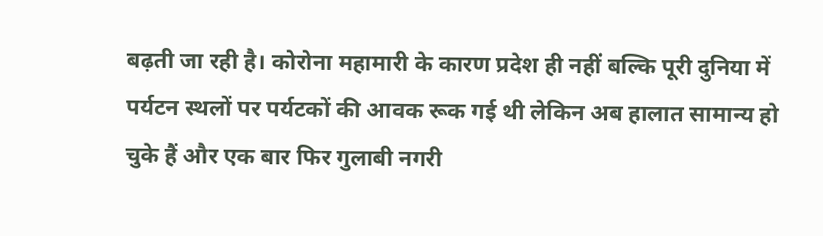बढ़ती जा रही है। कोरोना महामारी के कारण प्रदेश ही नहीं बल्कि पूरी दुनिया में पर्यटन स्थलों पर पर्यटकों की आवक रूक गई थी लेकिन अब हालात सामान्य हो चुके हैं और एक बार फिर गुलाबी नगरी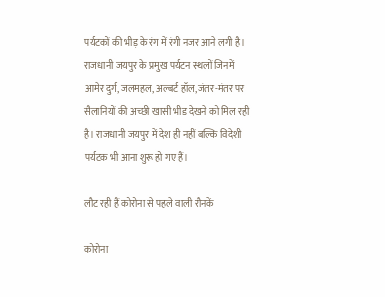पर्यटकों की भीड़ के रंग में रंगी नजर आने लगी है। राजधानी जयपुर के प्रमुख पर्यटन स्थलों जिनमें आमेर दुर्ग, जलमहल, अल्बर्ट हॉल,जंतर-मंतर पर सैलानियों की अच्छी खासी भीड देखने को मिल रही है। राजधानी जयपुर में देश ही नहीं बल्कि विदेशी पर्यटक भी आना शुरू हो गए हैं।

लौट रही हैं कोरोना से पहले वाली रौनकें

कोरोना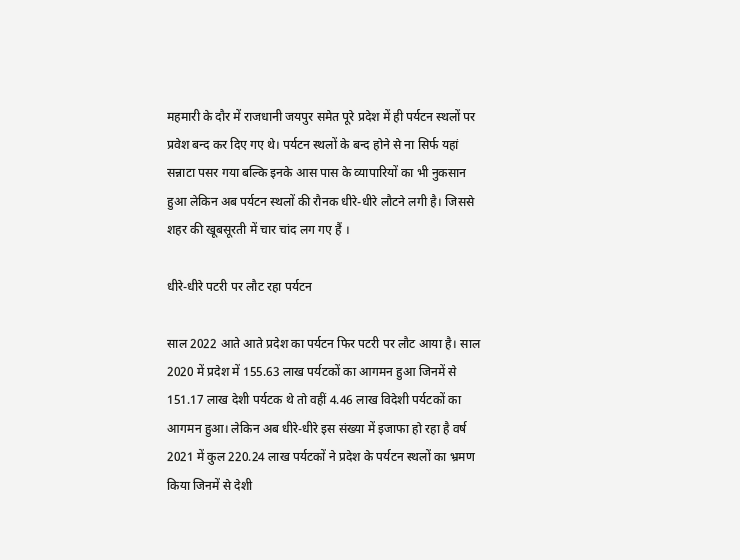महमारी के दौर में राजधानी जयपुर समेत पूरे प्रदेश में ही पर्यटन स्थलों पर प्रवेश बन्द कर दिए गए थे। पर्यटन स्थलों के बन्द होने से ना सिर्फ यहां सन्नाटा पसर गया बल्कि इनके आस पास के व्यापारियों का भी नुकसान हुआ लेकिन अब पर्यटन स्थलों की रौनक धीरे-धीरे लौटने लगी है। जिससे शहर की खूबसूरती में चार चांद लग गए हैं ।

धीरे-धीरे पटरी पर लौट रहा पर्यटन

साल 2022 आते आते प्रदेश का पर्यटन फिर पटरी पर लौट आया है। साल 2020 में प्रदेश में 155.63 लाख पर्यटकों का आगमन हुआ जिनमें से 151.17 लाख देशी पर्यटक थे तो वहीं 4.46 लाख विदेशी पर्यटकों का आगमन हुआ। लेकिन अब धीरे-धीरे इस संख्या में इजाफा हो रहा है वर्ष 2021 में कुल 220.24 लाख पर्यटकों ने प्रदेश के पर्यटन स्थलों का भ्रमण किया जिनमें से देशी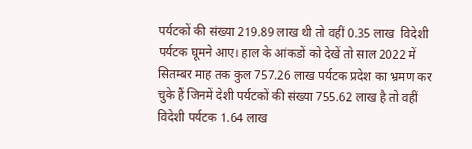पर्यटकों की संख्या 219.89 लाख थी तो वहीं 0.35 लाख  विदेशी पर्यटक घूमने आए। हाल के आंकडों को देखें तो साल 2022 में सितम्बर माह तक कुल 757.26 लाख पर्यटक प्रदेश का भ्रमण कर चुके हैं जिनमें देशी पर्यटकों की संख्या 755.62 लाख है तो वहीं विदेशी पर्यटक 1.64 लाख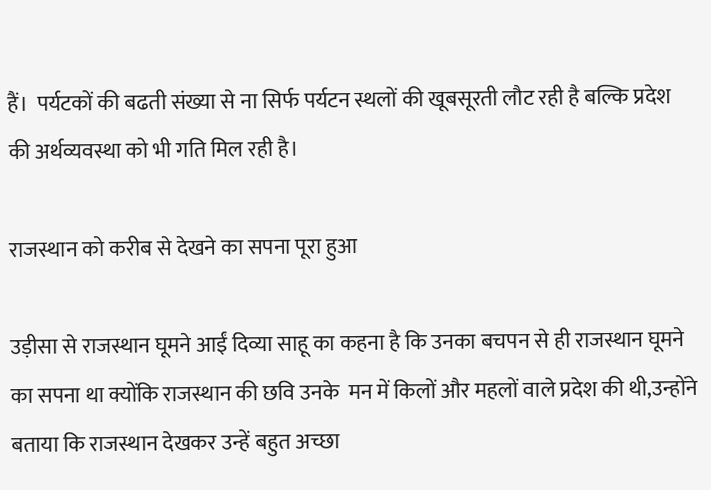हैं।  पर्यटकों की बढती संख्या से ना सिर्फ पर्यटन स्थलों की खूबसूरती लौट रही है बल्कि प्रदेश की अर्थव्यवस्था को भी गति मिल रही है।

राजस्थान को करीब से देखने का सपना पूरा हुआ

उड़ीसा से राजस्थान घूमने आईं दिव्या साहू का कहना है कि उनका बचपन से ही राजस्थान घूमने का सपना था क्योंकि राजस्थान की छवि उनके  मन में किलों और महलों वाले प्रदेश की थी,उन्होंने बताया कि राजस्थान देखकर उन्हें बहुत अच्छा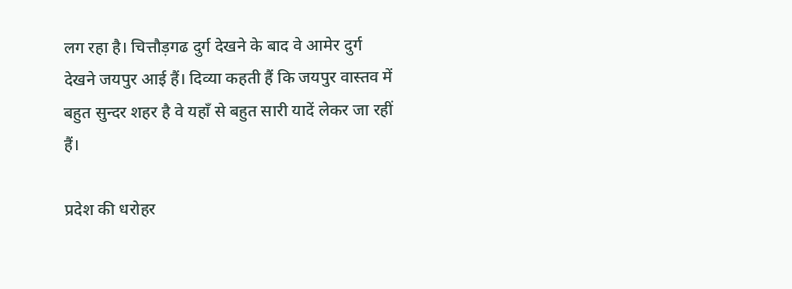लग रहा है। चित्तौड़गढ दुर्ग देखने के बाद वे आमेर दुर्ग देखने जयपुर आई हैं। दिव्या कहती हैं कि जयपुर वास्तव में बहुत सुन्दर शहर है वे यहाँ से बहुत सारी यादें लेकर जा रहीं हैं।

प्रदेश की धरोहर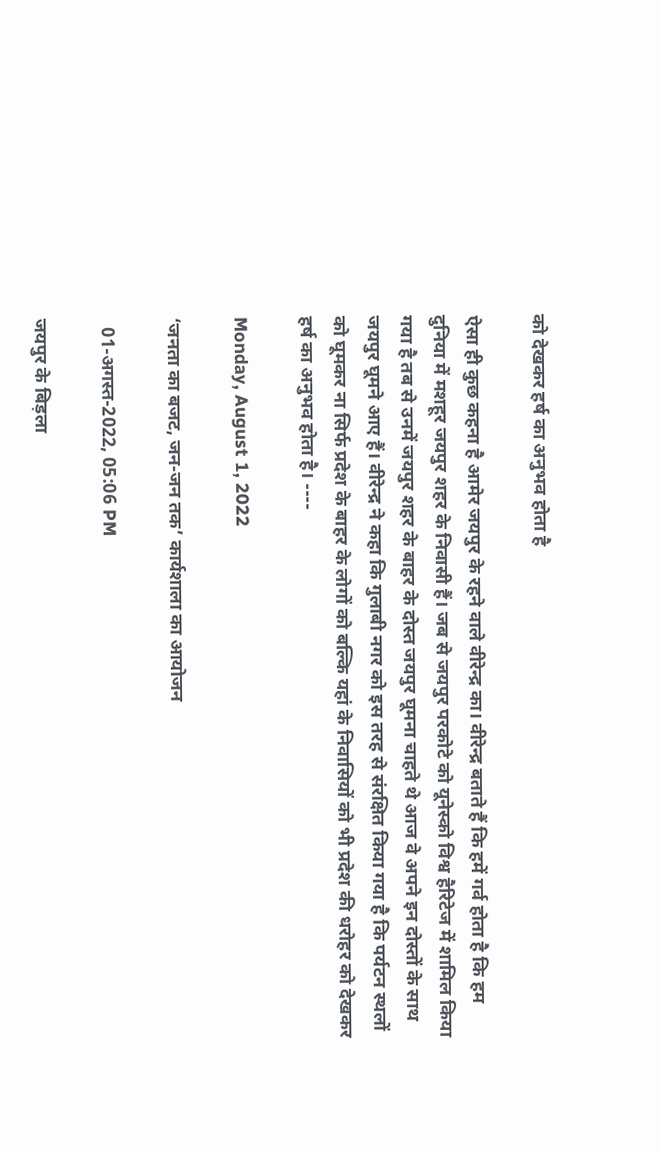को देखकर हर्ष का अनुभव होता है

ऐसा ही कुछ कहना है आमेर जयपुर के रहने वाले वीरेन्द्र का। वीरेन्द्र बताते हैं कि हमें गर्व होता है कि हम दुनिया में मशहूर जयपुर शहर के निवासी हैं। जब से जयपुर परकोटे को यूनेस्को विश्व हैरिटेज में शामिल किया गया है तब से उनमें जयपुर शहर के बाहर के दोस्त जयपुर घूमना चाहते थे आज वे अपने इन दोस्तों के साथ जयपुर घूमने आए हैं। वीरेन्द्र ने कहा कि गुलाबी नगर को इस तरह से संरक्षित किया गया है कि पर्यटन स्थलों को घूमकर ना सिर्फ प्रदेश के बाहर के लोगों को बल्कि यहां के निवासियों को भी प्रदेश की धरोहर को देखकर हर्ष का अनुभव होता है। ----

Monday, August 1, 2022

‘जनता का बजट, जन-जन तक’ कार्यशाला का आयोजन

  01-अगस्त-2022, 05:06 PM

जयपुर के बिड़ला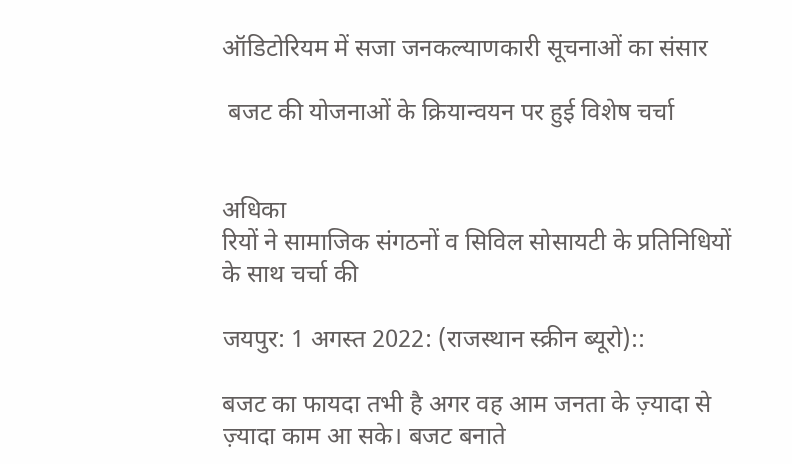ऑडिटोरियम में सजा जनकल्याणकारी सूचनाओं का संसार

 बजट की योजनाओं के क्रियान्वयन पर हुई विशेष चर्चा


अधिका
रियों ने सामाजिक संगठनों व सिविल सोसायटी के प्रतिनिधियों के साथ चर्चा की

जयपुर: 1 अगस्त 2022: (राजस्थान स्क्रीन ब्यूरो)::

बजट का फायदा तभी है अगर वह आम जनता के ज़्यादा से ज़्यादा काम आ सके। बजट बनाते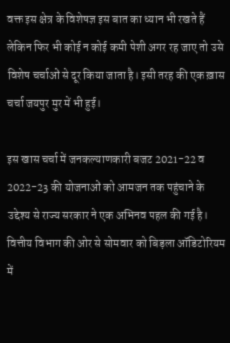वक्त इस क्षेत्र के विशेषज्ञ इस बात का ध्यान भी रखते हैं लेकिन फिर भी कोई न कोई कमी पेशी अगर रह जाए तो उसे विशेष चर्चाओं से दूर किया जाता है। इसी तरह की एक ख़ास चर्चा जयपुर मुर में भी हुई।

इस खास चर्चा में जनकल्याणकारी बजट 2021-22 व 2022-23 की योजनाओं को आमजन तक पहुंचाने के उद्देश्य से राज्य सरकार ने एक अभिनव पहल की गई है। वित्तीय विभाग की ओर से सोमवार को बिड़ला ऑडिटोरियम में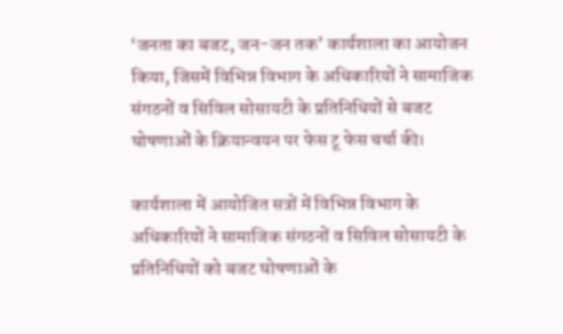‘जनता का बजट, जन-जन तक’ कार्यशाला का आयोजन किया, जिसमें विभिन्न विभाग के अधिकारियों ने सामाजिक संगठनों व सिविल सोसायटी के प्रतिनिधियों से बजट घोषणाओं के क्रियान्वयन पर फेस टू फेस चर्चा की।

कार्यशाला में आयोजित सत्रों में विभिन्न विभाग के अधिकारियों ने सामाजिक संगठनों व सिविल सोसायटी के प्रतिनिधियों को बजट घोषणाओं के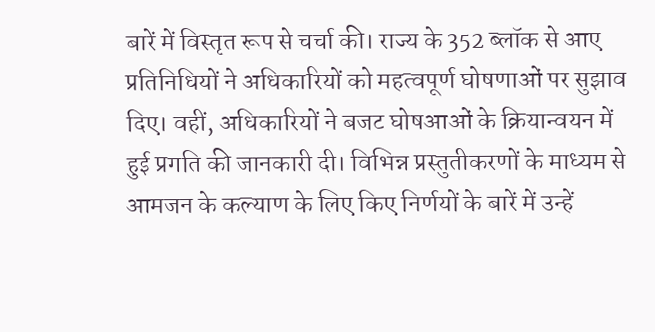बारें में विस्तृत रूप से चर्चा की। राज्य के 352 ब्लॉक से आए प्रतिनिधियों ने अधिकारियों को महत्वपूर्ण घोषणाओं पर सुझाव दिए। वहीं, अधिकारियों ने बजट घोषआओं के क्रियान्वयन में हुई प्रगति की जानकारी दी। विभिन्न प्रस्तुतीकरणों के माध्यम से आमजन के कल्याण के लिए किए निर्णयों के बारें में उन्हें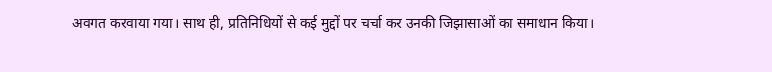अवगत करवाया गया। साथ ही, प्रतिनिधियों से कई मुद्दों पर चर्चा कर उनकी जिझासाओं का समाधान किया।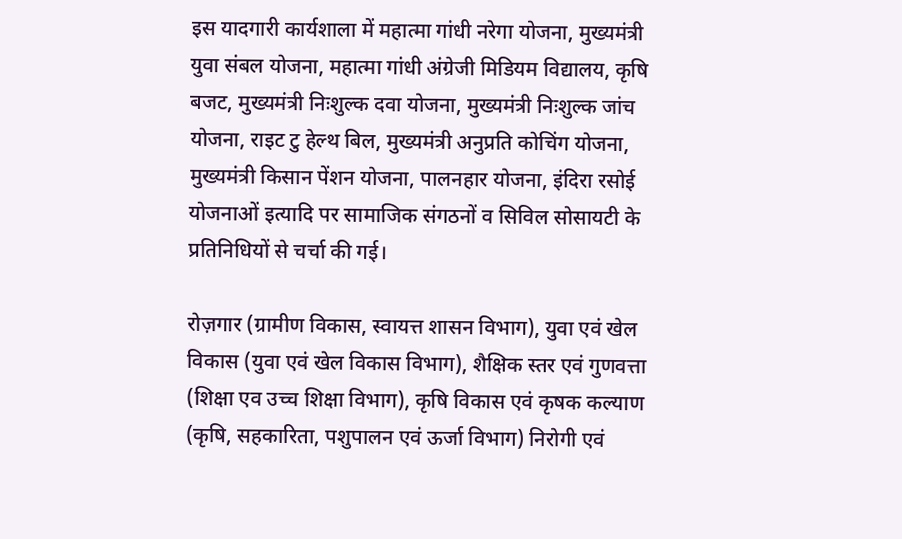इस यादगारी कार्यशाला में महात्मा गांधी नरेगा योजना, मुख्यमंत्री युवा संबल योजना, महात्मा गांधी अंग्रेजी मिडियम विद्यालय, कृषि बजट, मुख्यमंत्री निःशुल्क दवा योजना, मुख्यमंत्री निःशुल्क जांच योजना, राइट टु हेल्थ बिल, मुख्यमंत्री अनुप्रति कोचिंग योजना, मुख्यमंत्री किसान पेंशन योजना, पालनहार योजना, इंदिरा रसोई योजनाओं इत्यादि पर सामाजिक संगठनों व सिविल सोसायटी के प्रतिनिधियों से चर्चा की गई।

रोज़गार (ग्रामीण विकास, स्वायत्त शासन विभाग), युवा एवं खेल विकास (युवा एवं खेल विकास विभाग), शैक्षिक स्तर एवं गुणवत्ता (शिक्षा एव उच्च शिक्षा विभाग), कृषि विकास एवं कृषक कल्याण (कृषि, सहकारिता, पशुपालन एवं ऊर्जा विभाग) निरोगी एवं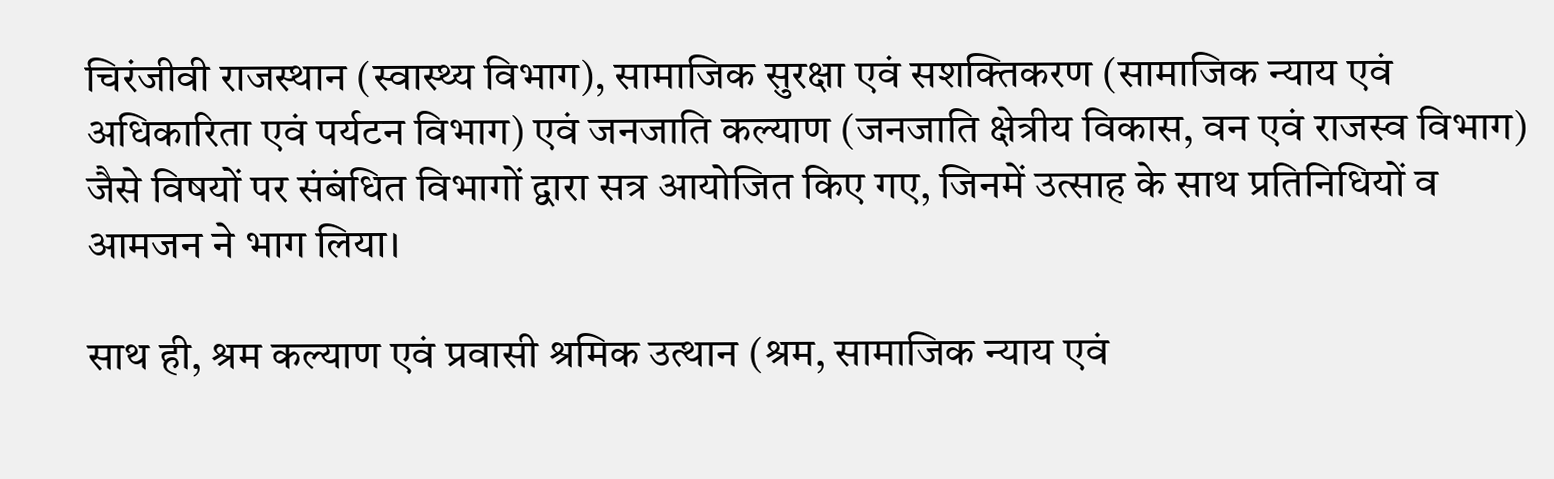चिरंजीवी राजस्थान (स्वास्थ्य विभाग), सामाजिक सुरक्षा एवं सशक्तिकरण (सामाजिक न्याय एवं अधिकारिता एवं पर्यटन विभाग) एवं जनजाति कल्याण (जनजाति क्षेत्रीय विकास, वन एवं राजस्व विभाग) जैसे विषयों पर संबंधित विभागों द्वारा सत्र आयोजित किए गए, जिनमें उत्साह के साथ प्रतिनिधियों व आमजन ने भाग लिया।

साथ ही, श्रम कल्याण एवं प्रवासी श्रमिक उत्थान (श्रम, सामाजिक न्याय एवं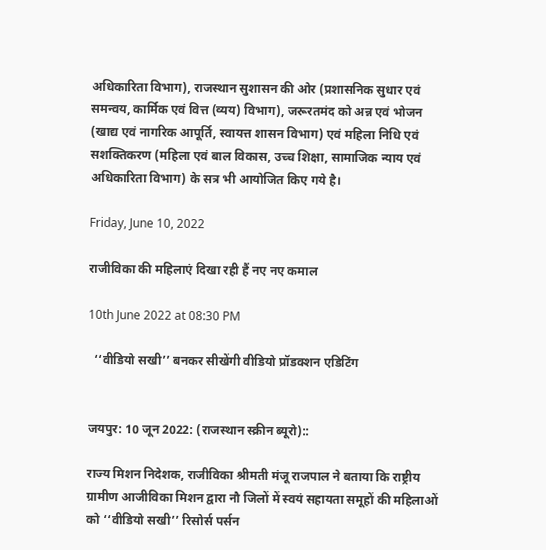अधिकारिता विभाग), राजस्थान सुशासन की ओर (प्रशासनिक सुधार एवं समन्वय, कार्मिक एवं वित्त (व्यय) विभाग), जरूरतमंद को अन्न एवं भोजन (खाद्य एवं नागरिक आपूर्ति, स्वायत्त शासन विभाग) एवं महिला निधि एवं सशक्तिकरण (महिला एवं बाल विकास, उच्च शिक्षा, सामाजिक न्याय एवं अधिकारिता विभाग) के सत्र भी आयोजित किए गये है।

Friday, June 10, 2022

राजीविका की महिलाएं दिखा रही हैं नए नए कमाल

10th June 2022 at 08:30 PM

  ‘‘वीडियो सखी’’ बनकर सीखेंगी वीडियो प्रॉडक्शन एडिटिंग


जयपुर: 10 जून 2022: (राजस्थान स्क्रीन ब्यूरो)::

राज्य मिशन निदेशक, राजीविका श्रीमती मंजू राजपाल ने बताया कि राष्ट्रीय ग्रामीण आजीविका मिशन द्वारा नौ जिलों में स्वयं सहायता समूहों की महिलाओं को ‘‘वीडियो सखी’’ रिसोर्स पर्सन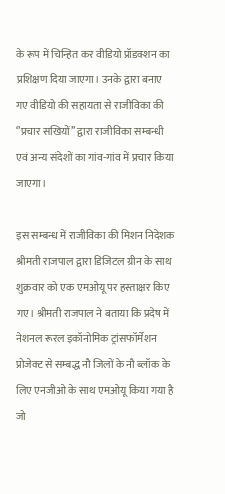के रूप में चिन्हित कर वीडियो प्रॉडक्शन का प्रशिक्षण दिया जाएगा। उनके द्वारा बनाए गए वीडियो की सहायता से राजीविका की ‘’प्रचार सखियों’’ द्वारा राजीविका सम्बन्धी एवं अन्य संदेशों का गांव-गांव में प्रचार किया जाएगा।

इस सम्बन्ध में राजीविका की मिशन निदेशक श्रीमती राजपाल द्वारा डिजिटल ग्रीन के साथ शुक्रवार को एक एमओयू पर हस्ताक्षर किए गए। श्रीमती राजपाल ने बताया कि प्रदेष में नेशनल रूरल इकॉनोमिक ट्रांसफॉर्मेशन प्रोजेक्ट से सम्बद्ध नौ जिलों के नौ ब्लॉक के लिए एनजीओ के साथ एमओयू किया गया है जो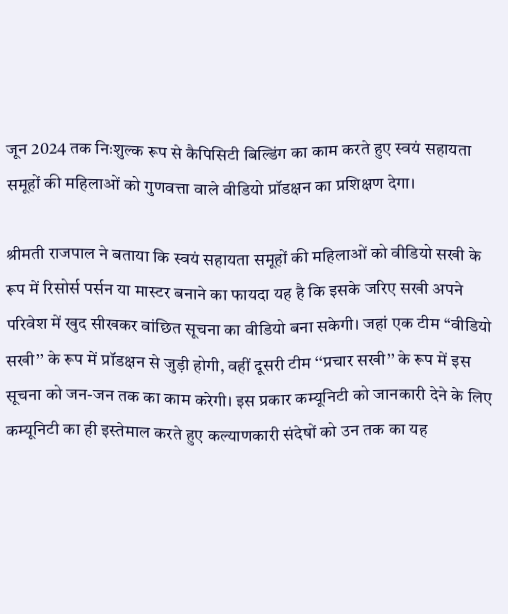जून 2024 तक निःशुल्क रूप से कैपिसिटी बिल्डिंग का काम करते हुए स्वयं सहायता समूहों की महिलाओं को गुणवत्ता वाले वीडियो प्रॉडक्षन का प्रशिक्षण देगा।

श्रीमती राजपाल ने बताया कि स्वयं सहायता समूहों की महिलाओं को वीडियो सखी के रूप में रिसोर्स पर्सन या मास्टर बनाने का फायदा यह है कि इसके जरिए सखी अपने परिवेश में खुद सीखकर वांछित सूचना का वीडियो बना सकेगी। जहां एक टीम ‘‘वीडियो सखी’’ के रूप में प्रॉडक्षन से जुड़ी होगी, वहीं दूसरी टीम ‘‘प्रचार सखी’’ के रूप में इस सूचना को जन-जन तक का काम करेगी। इस प्रकार कम्यूनिटी को जानकारी देने के लिए कम्यूनिटी का ही इस्तेमाल करते हुए कल्याणकारी संदेषों को उन तक का यह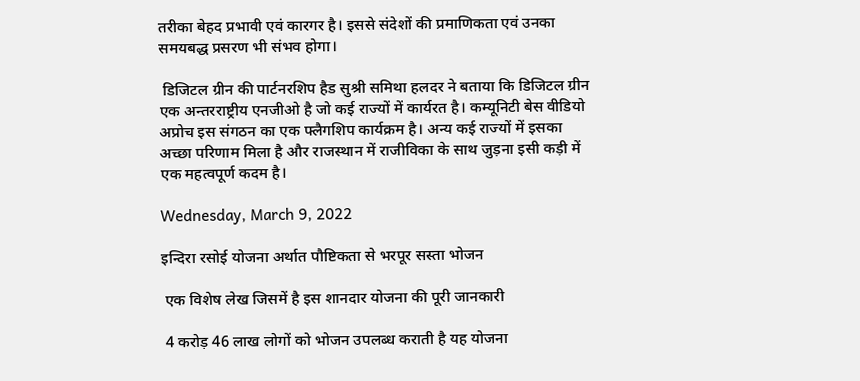तरीका बेहद प्रभावी एवं कारगर है। इससे संदेशों की प्रमाणिकता एवं उनका समयबद्ध प्रसरण भी संभव होगा।

 डिजिटल ग्रीन की पार्टनरशिप हैड सुश्री समिथा हलदर ने बताया कि डिजिटल ग्रीन एक अन्तरराष्ट्रीय एनजीओ है जो कई राज्यों में कार्यरत है। कम्यूनिटी बेस वीडियो अप्रोच इस संगठन का एक फ्लैगशिप कार्यक्रम है। अन्य कई राज्यों में इसका अच्छा परिणाम मिला है और राजस्थान में राजीविका के साथ जुड़ना इसी कड़ी में एक महत्वपूर्ण कदम है।

Wednesday, March 9, 2022

इन्दिरा रसोई योजना अर्थात पौष्टिकता से भरपूर सस्ता भोजन

 एक विशेष लेख जिसमें है इस शानदार योजना की पूरी जानकारी

 4 करोड़ 46 लाख लोगों को भोजन उपलब्ध कराती है यह योजना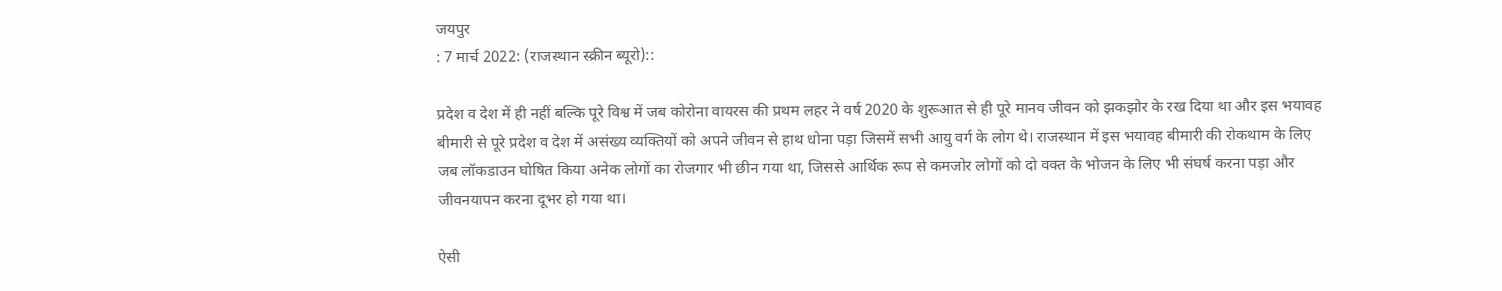जयपुर
: 7 मार्च 2022: (राजस्थान स्क्रीन ब्यूरो)::

प्रदेश व देश में ही नहीं बल्कि पूरे विश्व में जब कोरोना वायरस की प्रथम लहर ने वर्ष 2020 के शुरूआत से ही पूरे मानव जीवन को झकझोर के रख दिया था और इस भयावह बीमारी से पूरे प्रदेश व देश में असंख्य व्यक्तियों को अपने जीवन से हाथ धोना पड़ा जिसमें सभी आयु वर्ग के लोग थे। राजस्थान में इस भयावह बीमारी की रोकथाम के लिए जब लॉकडाउन घोषित किया अनेक लोगों का रोजगार भी छीन गया था, जिससे आर्थिक रूप से कमजोर लोगों को दो वक्त के भोजन के लिए भी संघर्ष करना पड़ा और जीवनयापन करना दूभर हो गया था।

ऐसी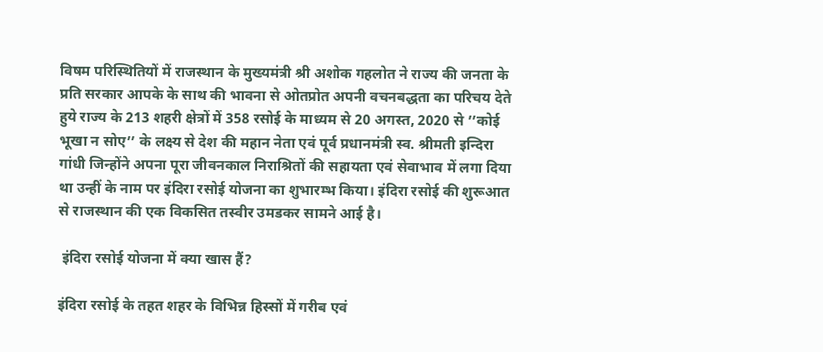विषम परिस्थितियों में राजस्थान के मुख्यमंत्री श्री अशोक गहलोत ने राज्य की जनता के प्रति सरकार आपके के साथ की भावना से ओतप्रोत अपनी वचनबद्धता का परिचय देते हुये राज्य के 213 शहरी क्षेत्रों में 358 रसोई के माध्यम से 20 अगस्त, 2020 से ’’कोई भूखा न सोए’’ के लक्ष्य से देश की महान नेता एवं पूर्व प्रधानमंत्री स्व. श्रीमती इन्दिरा गांधी जिन्होंने अपना पूरा जीवनकाल निराश्रितों की सहायता एवं सेवाभाव में लगा दिया था उन्हीं के नाम पर इंदिरा रसोई योजना का शुभारम्भ किया। इंदिरा रसोई की शुरूआत से राजस्थान की एक विकसित तस्वीर उमडकर सामने आई है।

 इंदिरा रसोई योजना में क्या खास हैं?

इंदिरा रसोई के तहत शहर के विभिन्न हिस्सों में गरीब एवं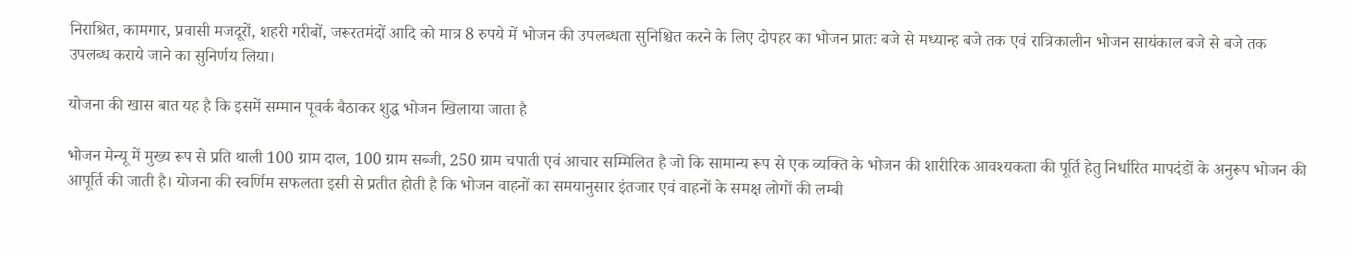निराश्रित, कामगार, प्रवासी मजदूरों, शहरी गरीबों, जरूरतमंदों आदि को मात्र 8 रुपये में भोजन की उपलब्धता सुनिश्चित करने के लिए दोपहर का भोजन प्रातः बजे से मध्यान्ह बजे तक एवं रात्रिकालीन भोजन सायंकाल बजे से बजे तक उपलब्ध कराये जाने का सुनिर्णय लिया।

योजना की खास बात यह है कि इसमें सम्मान पूवर्क बैठाकर शुद्ध भोजन खिलाया जाता है

भोजन मेन्यू में मुख्य रूप से प्रति थाली 100 ग्राम दाल, 100 ग्राम सब्जी, 250 ग्राम चपाती एवं आचार सम्मिलित है जो कि सामान्य रूप से एक व्यक्ति के भोजन की शारीरिक आवश्यकता की पूर्ति हेतु निर्धारित मापदंडों के अनुरूप भोजन की आपूर्ति की जाती है। योजना की स्वर्णिम सफलता इसी से प्रतीत होती है कि भोजन वाहनों का समयानुसार इंतजार एवं वाहनों के समक्ष लोगों की लम्बी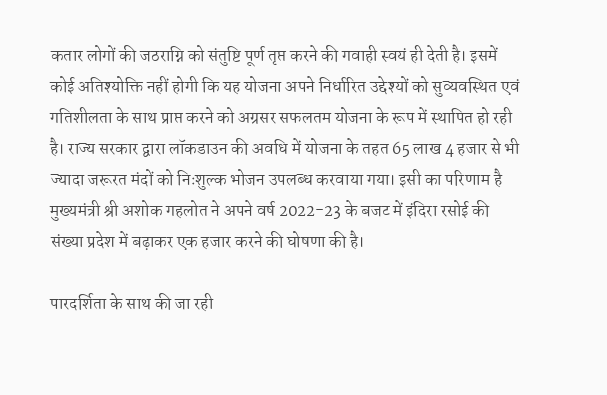कतार लोगों की जठराग्नि को संतुष्टि पूर्ण तृप्त करने की गवाही स्वयं ही देती है। इसमें कोई अतिश्योक्ति नहीं होगी कि यह योजना अपने निर्धारित उद्देश्यों को सुव्यवस्थित एवं गतिशीलता के साथ प्राप्त करने को अग्रसर सफलतम योजना के रूप में स्थापित हो रही है। राज्य सरकार द्वारा लॉकडाउन की अवधि में योजना के तहत 65 लाख 4 हजार से भी ज्यादा जरूरत मंदों को निःशुल्क भोजन उपलब्ध करवाया गया। इसी का परिणाम है मुख्यमंत्री श्री अशोक गहलोत ने अपने वर्ष 2022-23 के बजट में इंदिरा रसोई की संख्या प्रदेश में बढ़ाकर एक हजार करने की घोषणा की है।

पारदर्शिता के साथ की जा रही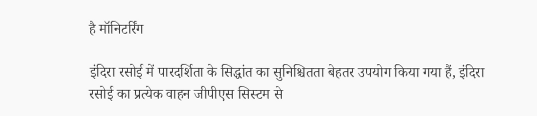है मॉनिटर्रिंग

इंदिरा रसोई में पारदर्शिता के सिद्धांत का सुनिश्चितता बेहतर उपयोग किया गया हैं, इंदिरा रसोई का प्रत्येक वाहन जीपीएस सिस्टम से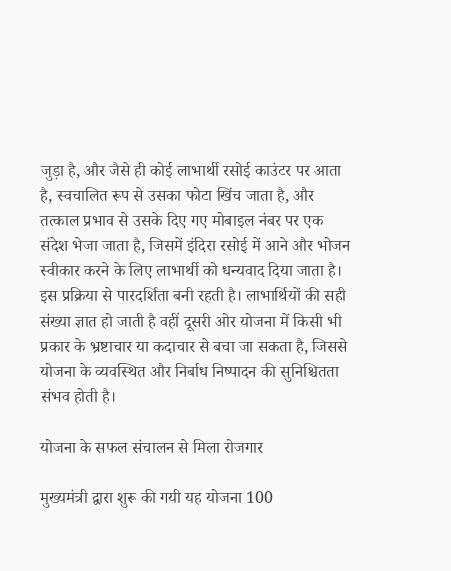जुड़ा है, और जैसे ही कोई लाभार्थी रसोई काउंटर पर आता है, स्वचालित रूप से उसका फोटा खिंच जाता है, और तत्काल प्रभाव से उसके दिए गए मोबाइल नंबर पर एक संदेश भेजा जाता है, जिसमें इंदिरा रसोई में आने और भोजन स्वीकार करने के लिए लाभार्थी को धन्यवाद दिया जाता है। इस प्रक्रिया से पारदर्शिता बनी रहती है। लाभार्थियों की सही संख्या ज्ञात हो जाती है वहीं दूसरी ओर योजना में किसी भी प्रकार के भ्रष्टाचार या कदाचार से बचा जा सकता है, जिससे योजना के व्यवस्थित और निर्बाध निष्पादन की सुनिश्चितता संभव होती है।

योजना के सफल संचालन से मिला रोजगार

मुख्यमंत्री द्वारा शुरू की गयी यह योजना 100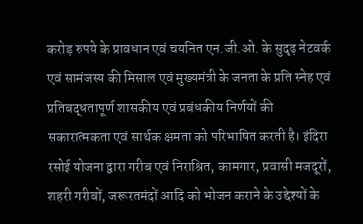करोड़ रुपये के प्रावधान एवं चयनित एन.जी.ओ. के सुदृढ़ नेटवर्क एवं सामंजस्य की मिसाल एवं मुख्यमंत्री के जनता के प्रति स्नेह एवं प्रतिबद्धतापूर्ण शासकीय एवं प्रबंधकीय निर्णयों की सकारात्मकता एवं सार्थक क्षमता को परिभाषित करती है। इंदिरा रसोई योजना द्वारा गरीब एवं निराश्रित, कामगार, प्रवासी मजदूरों, शहरी गरीबों, जरूरतमंदों आदि को भोजन कराने के उद्देश्यों के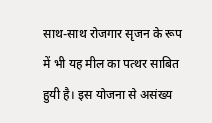साथ-साथ रोजगार सृजन के रूप में भी यह मील का पत्थर साबित हुयी है। इस योजना से असंख्य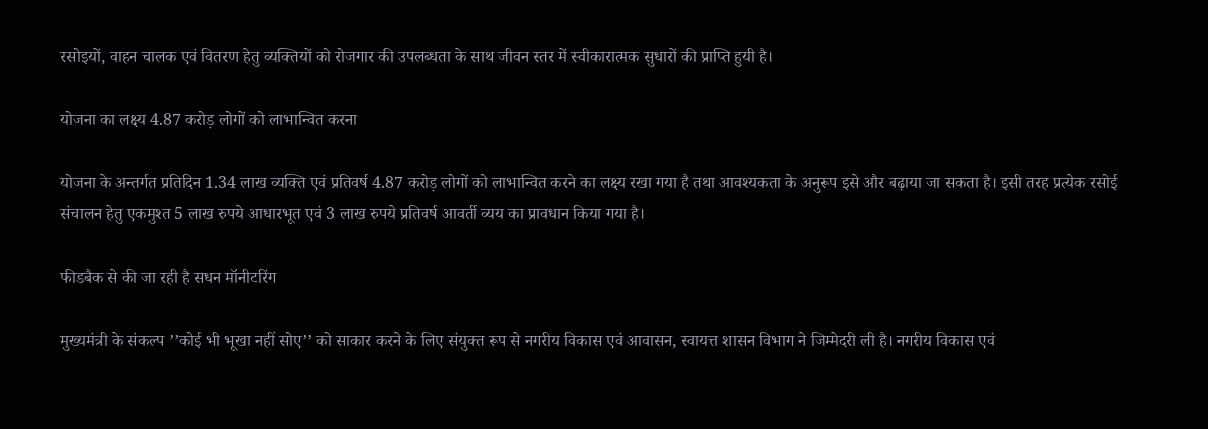रसोइयों, वाहन चालक एवं वितरण हेतु व्यक्तियों को रोजगार की उपलब्धता के साथ जीवन स्तर में स्वीकारात्मक सुधारों की प्राप्ति हुयी है।

योजना का लक्ष्य 4.87 करोड़ लोगों को लाभान्वित करना

योजना के अन्तर्गत प्रतिदिन 1.34 लाख व्यक्ति एवं प्रतिवर्ष 4.87 करोड़ लोगों को लाभान्वित करने का लक्ष्य रखा गया है तथा आवश्यकता के अनुरूप इसे और बढ़ाया जा सकता है। इसी तरह प्रत्येक रसोई संचालन हेतु एकमुश्त 5 लाख रुपये आधारभूत एवं 3 लाख रुपये प्रतिवर्ष आवर्ती व्यय का प्रावधान किया गया है।

फीडबैक से की जा रही है सधन मॉनीटरिंग

मुख्यमंत्री के संकल्प ’’कोई भी भूखा नहीं सोए’’ को साकार करने के लिए संयुक्त रूप से नगरीय विकास एवं आवासन, स्वायत्त शासन विभाग ने जिम्मेदरी ली है। नगरीय विकास एवं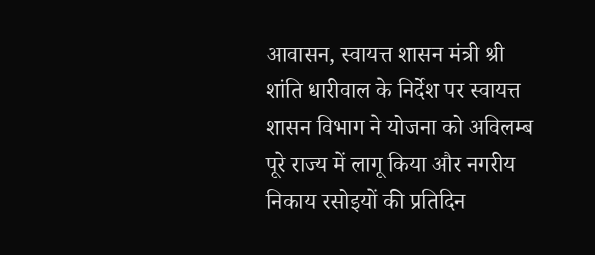आवासन, स्वायत्त शासन मंत्री श्री शांति धारीवाल के निर्देश पर स्वायत्त शासन विभाग ने योजना को अविलम्ब पूरे राज्य में लागू किया और नगरीय निकाय रसोइयों की प्रतिदिन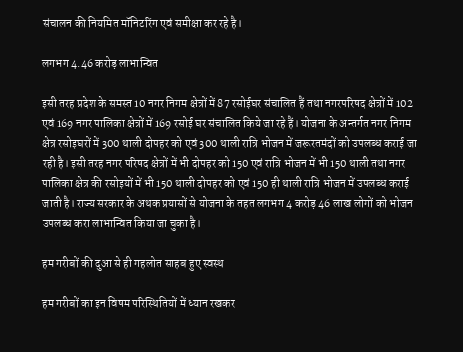संचालन की नियमित मॉनिटरिंग एवं समीक्षा कर रहे है।

लगभग 4.46 करोड़ लाभान्वित

इसी तरह प्रदेश के समस्त 10 नगर निगम क्षेत्रों में 87 रसोईघर संचालित हैं तथा नगरपरिषद क्षेत्रों में 102 एवं 169 नगर पालिका क्षेत्रों में 169 रसोई घर संचालित किये जा रहे हैं। योजना के अन्तर्गत नगर निगम क्षेत्र रसोइघरों में 300 थाली दोपहर को एवं 300 थाली रात्रि भोजन में जरूरतमंदों को उपलब्ध कराई जा रही है। इसी तरह नगर परिषद क्षेत्रों में भी दोपहर को 150 एवं रात्रि भोजन में भी 150 थाली तथा नगर पालिका क्षेत्र की रसोइयों में भी 150 थाली दोपहर को एवं 150 ही थाली रात्रि भोजन में उपलब्ध कराई जाती है। राज्य सरकार के अथक प्रयासों से योजना के तहत लगभग 4 करोड़ 46 लाख लोगों को भोजन उपलब्ध करा लाभान्वित किया जा चुका है।

हम गरीबों की दुआ से ही गहलोत साहब हुए स्वस्थ

हम गरीबों का इन विषम परिस्थितियों में ध्यान रखकर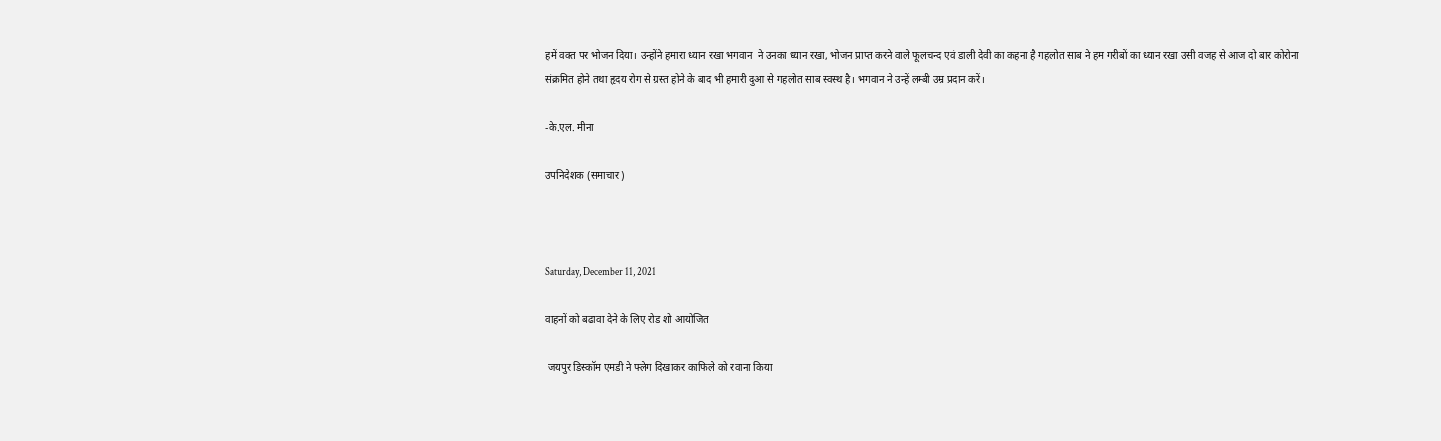हमें वक्त पर भोजन दिया। उन्होंने हमारा ध्यान रखा भगवान  ने उनका ध्यान रखा, भोजन प्राप्त करने वाले फूलचन्द एवं डाली देवी का कहना है गहलोत साब ने हम गरीबों का ध्यान रखा उसी वजह से आज दो बार कोरोना संक्रमित होने तथा हृदय रोग से ग्रस्त होने के बाद भी हमारी दुआ से गहलोत साब स्वस्थ है। भगवान ने उन्हें लम्बी उम्र प्रदान करें।

-के.एल. मीना

उपनिदेशक (समाचार)



Saturday, December 11, 2021

वाहनों को बढावा देने के लिए रोड शो आयोजित

 जयपुर डिस्कॉम एमडी ने फ्लेग दिखाकर काफिले को रवाना किया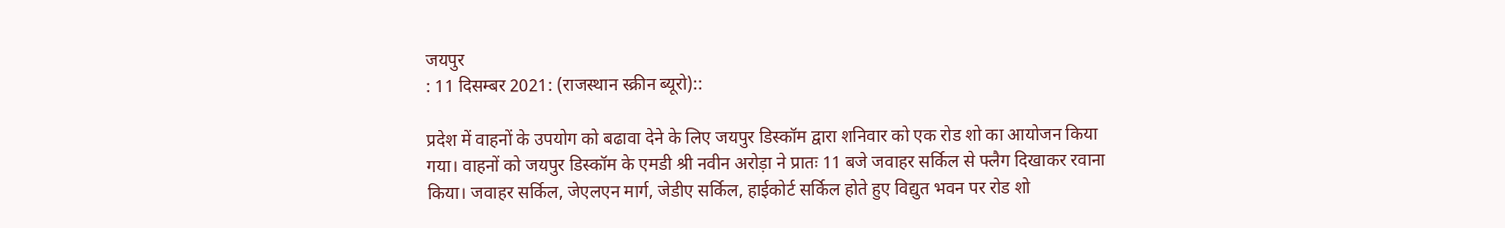जयपुर
: 11 दिसम्बर 2021: (राजस्थान स्क्रीन ब्यूरो)::

प्रदेश में वाहनों के उपयोग को बढावा देने के लिए जयपुर डिस्कॉम द्वारा शनिवार को एक रोड शो का आयोजन किया गया। वाहनों को जयपुर डिस्कॉम के एमडी श्री नवीन अरोड़ा ने प्रातः 11 बजे जवाहर सर्किल से फ्लैग दिखाकर रवाना किया। जवाहर सर्किल, जेएलएन मार्ग, जेडीए सर्किल, हाईकोर्ट सर्किल होते हुए विद्युत भवन पर रोड शो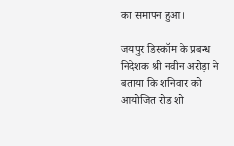का समापन हुआ।

जयपुर डिस्कॉम के प्रबन्ध निदेशक श्री नवीन अरोड़ा ने बताया कि शनिवार को  आयोजित रोड शो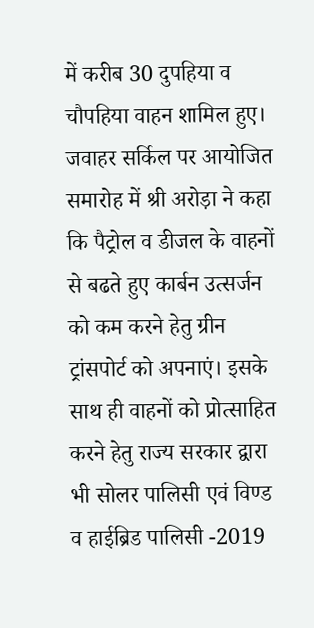में करीब 30 दुपहिया व चौपहिया वाहन शामिल हुए। जवाहर सर्किल पर आयोजित समारोह में श्री अरोड़ा ने कहा कि पैट्रोल व डीजल के वाहनों से बढते हुए कार्बन उत्सर्जन को कम करने हेतु ग्रीन ट्रांसपोर्ट को अपनाएं। इसके साथ ही वाहनों को प्रोत्साहित करने हेतु राज्य सरकार द्वारा भी सोलर पालिसी एवं विण्ड व हाईब्रिड पालिसी -2019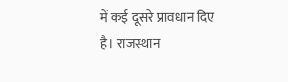में कई दूसरे प्रावधान दिए है। राजस्थान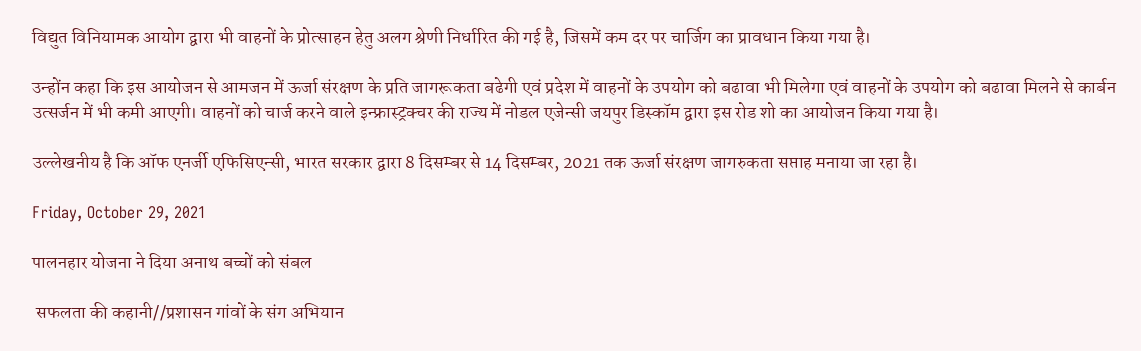विद्युत विनियामक आयोग द्वारा भी वाहनों के प्रोत्साहन हेतु अलग श्रेणी निर्धारित की गई है, जिसमें कम दर पर चार्जिग का प्रावधान किया गया है।

उन्होंन कहा कि इस आयोजन से आमजन में ऊर्जा संरक्षण के प्रति जागरूकता बढेगी एवं प्रदेश में वाहनों के उपयोग को बढावा भी मिलेगा एवं वाहनों के उपयोग को बढावा मिलने से कार्बन उत्सर्जन में भी कमी आएगी। वाहनों को चार्ज करने वाले इन्फ्रास्ट्रक्चर की राज्य में नोडल एजेन्सी जयपुर डिस्कॉम द्वारा इस रोड शो का आयोजन किया गया है।

उल्लेखनीय है कि ऑफ एनर्जी एफिसिएन्सी, भारत सरकार द्वारा 8 दिसम्बर से 14 दिसम्बर, 2021 तक ऊर्जा संरक्षण जागरुकता सप्ताह मनाया जा रहा है।

Friday, October 29, 2021

पालनहार योजना ने दिया अनाथ बच्चों को संबल

 सफलता की कहानी//प्रशासन गांवों के संग अभियान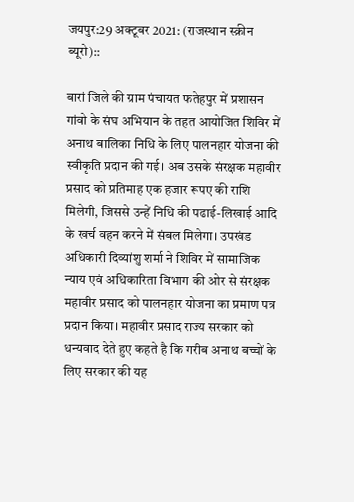जयपुर:29 अक्टूबर 2021: (राजस्थान स्क्रीन ब्यूरो)::

बारां जिले की ग्राम पंचायत फतेहपुर में प्रशासन गांवो के संघ अभियान के तहत आयोजित शिविर में अनाथ बालिका निधि के लिए पालनहार योजना की स्वीकृति प्रदान की गई। अब उसके संरक्षक महावीर प्रसाद को प्रतिमाह एक हजार रूपए की राशि मिलेगी, जिससे उन्हें निधि की पढाई-लिखाई आदि के खर्च वहन करने में संबल मिलेगा। उपखंड अधिकारी दिव्यांशु शर्मा ने शिविर में सामाजिक न्याय एवं अधिकारिता विभाग की ओर से संरक्षक महावीर प्रसाद को पालनहार योजना का प्रमाण पत्र प्रदान किया। महावीर प्रसाद राज्य सरकार को धन्यवाद देते हुए कहते है कि गरीब अनाथ बच्चों के लिए सरकार की यह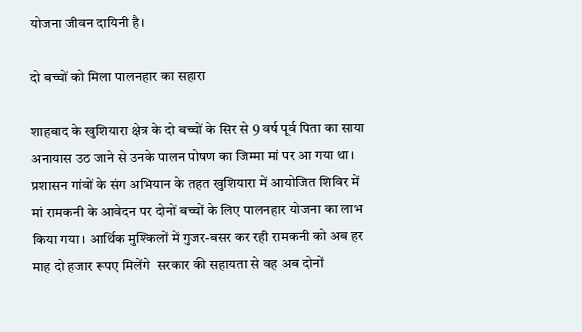योजना जीवन दायिनी है।

दो बच्चों को मिला पालनहार का सहारा

शाहबाद के खुशियारा क्षेत्र के दो बच्चों के सिर से 9 वर्ष पूर्व पिता का साया अनायास उठ जाने से उनके पालन पोषण का जिम्मा मां पर आ गया था। प्रशासन गांवों के संग अभियान के तहत खुशियारा में आयोजित शिविर में  मां रामकनी के आवेदन पर दोनों बच्चों के लिए पालनहार योजना का लाभ किया गया। आर्थिक मुश्किलों में गुजर-बसर कर रही रामकनी को अब हर माह दो हजार रूपए मिलेंगे  सरकार की सहायता से वह अब दोनों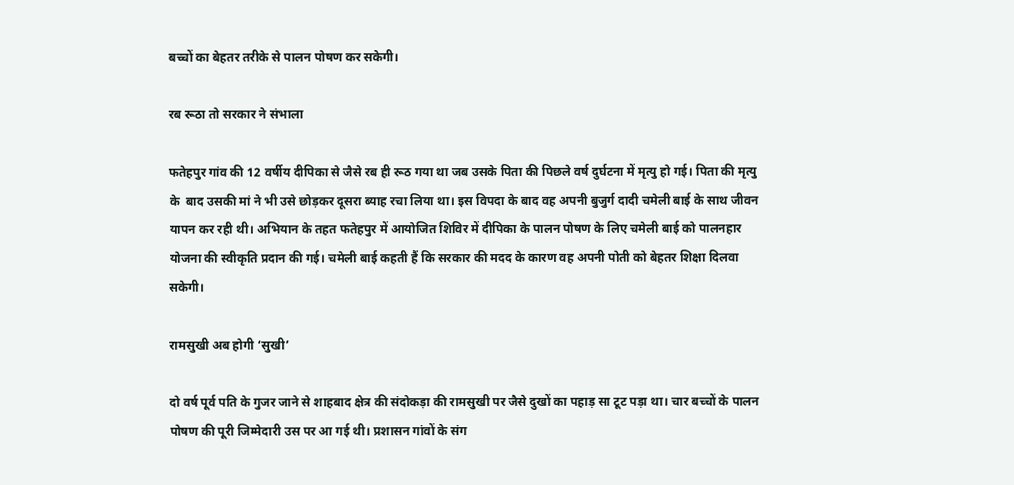बच्चों का बेहतर तरीके से पालन पोषण कर सकेगी।

रब रूठा तो सरकार ने संभाला

फतेहपुर गांव की 12 वर्षीय दीपिका से जैसे रब ही रूठ गया था जब उसके पिता की पिछले वर्ष दुर्घटना में मृत्यु हो गई। पिता की मृत्यु के  बाद उसकी मां ने भी उसे छोड़कर दूसरा ब्याह रचा लिया था। इस विपदा के बाद वह अपनी बुजुर्ग दादी चमेली बाई के साथ जीवन यापन कर रही थी। अभियान के तहत फतेहपुर में आयोजित शिविर में दीपिका के पालन पोषण के लिए चमेली बाई को पालनहार योजना की स्वीकृति प्रदान की गई। चमेली बाई कहती हैं कि सरकार की मदद के कारण वह अपनी पोती को बेहतर शिक्षा दिलवा सकेगी।

रामसुखी अब होगी ‘सुखी’

दो वर्ष पूर्व पति के गुजर जाने से शाहबाद क्षेत्र की संदोकड़ा की रामसुखी पर जैसे दुखों का पहाड़ सा टूट पड़ा था। चार बच्चों के पालन पोषण की पूरी जिम्मेदारी उस पर आ गई थी। प्रशासन गांवों के संग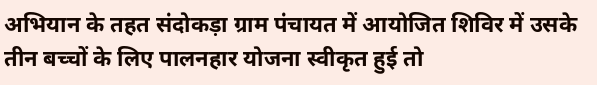अभियान के तहत संदोकड़ा ग्राम पंचायत में आयोजित शिविर में उसके तीन बच्चों के लिए पालनहार योजना स्वीकृत हुई तो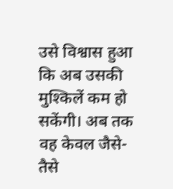उसे विश्वास हुआ कि अब उसकी मुश्किलें कम हो सकेंगी। अब तक वह केवल जैसे-तैसे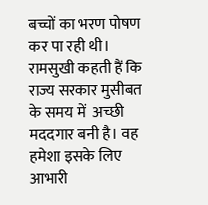बच्चों का भरण पोषण कर पा रही थी। रामसुखी कहती हैं कि राज्य सरकार मुसीबत के समय में  अच्छी मददगार बनी है। वह हमेशा इसके लिए आभारी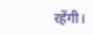रहेंगी।